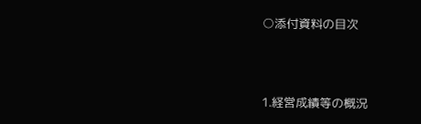○添付資料の目次



1.経営成績等の概況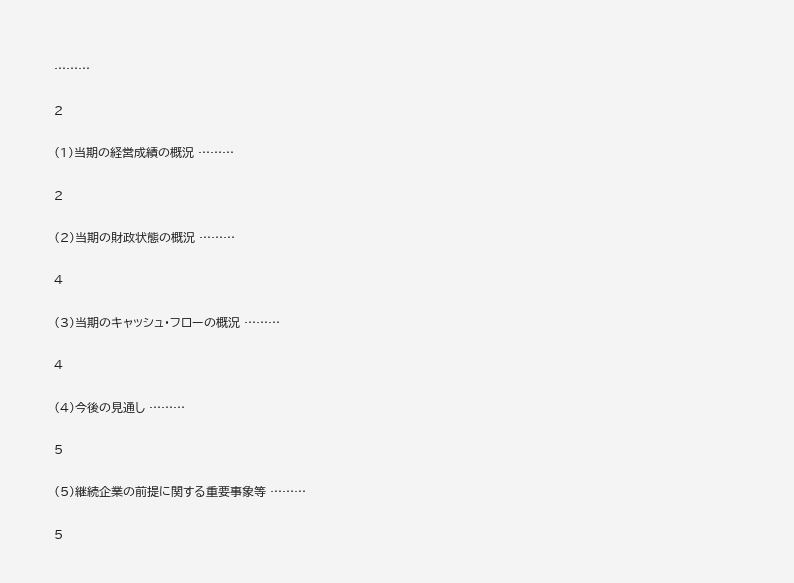………

2

(1)当期の経営成績の概況 ………

2

(2)当期の財政状態の概況 ………

4

(3)当期のキャッシュ・フローの概況 ………

4

(4)今後の見通し ………

5

(5)継続企業の前提に関する重要事象等 ………

5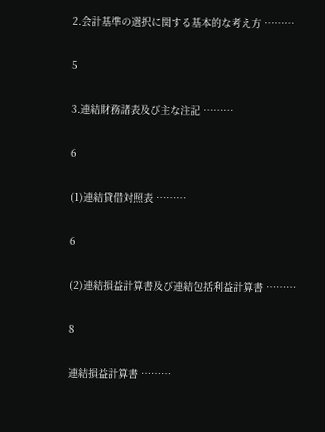2.会計基準の選択に関する基本的な考え方 ………

5

3.連結財務諸表及び主な注記 ………

6

(1)連結貸借対照表 ………

6

(2)連結損益計算書及び連結包括利益計算書 ………

8

連結損益計算書 ………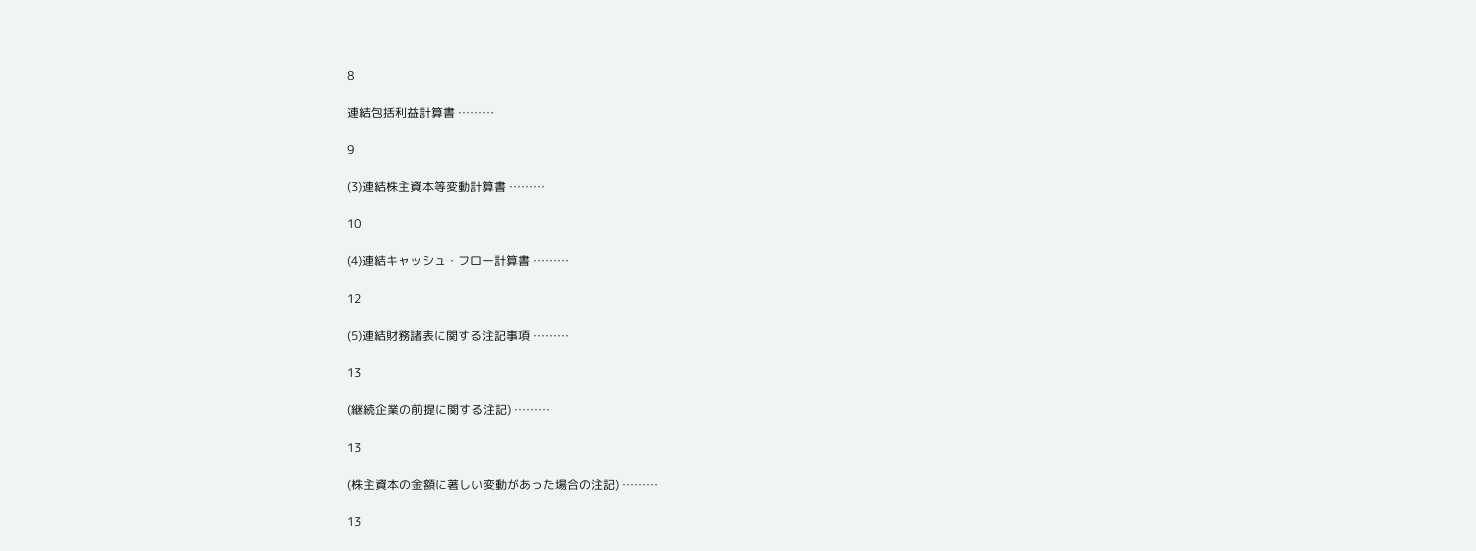8

連結包括利益計算書 ………

9

(3)連結株主資本等変動計算書 ………

10

(4)連結キャッシュ・フロー計算書 ………

12

(5)連結財務諸表に関する注記事項 ………

13

(継続企業の前提に関する注記) ………

13

(株主資本の金額に著しい変動があった場合の注記) ………

13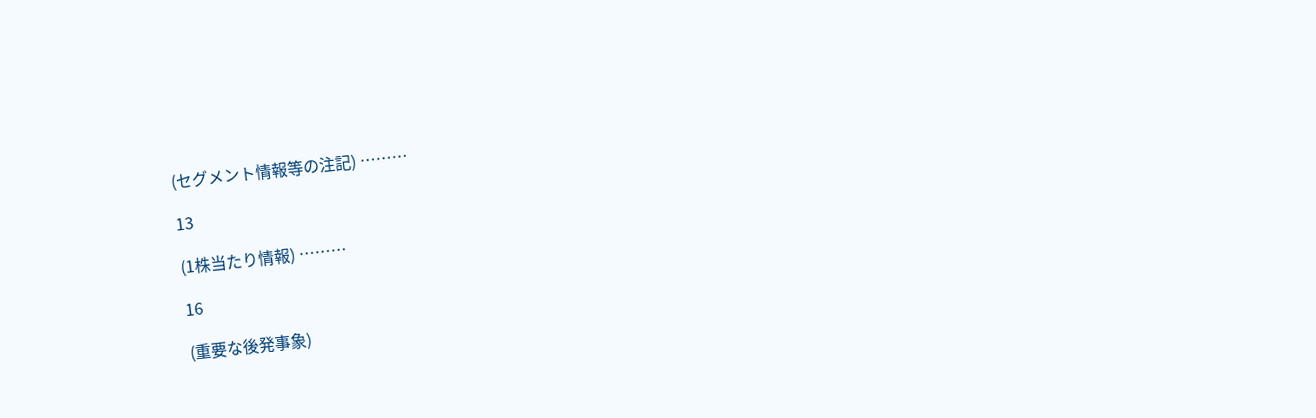(セグメント情報等の注記) ………

13

(1株当たり情報) ………

16

(重要な後発事象)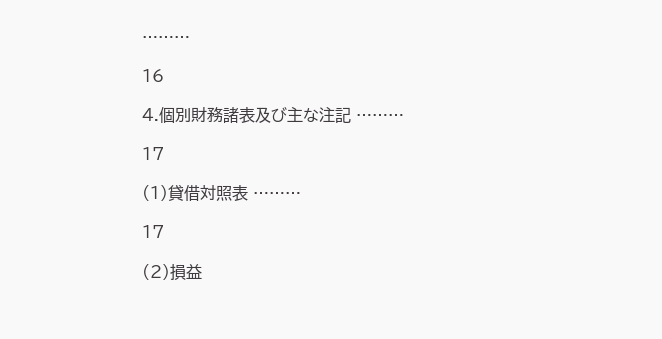………

16

4.個別財務諸表及び主な注記 ………

17

(1)貸借対照表 ………

17

(2)損益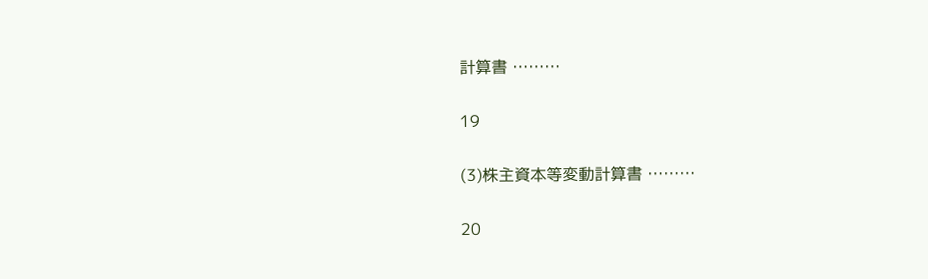計算書 ………

19

(3)株主資本等変動計算書 ………

20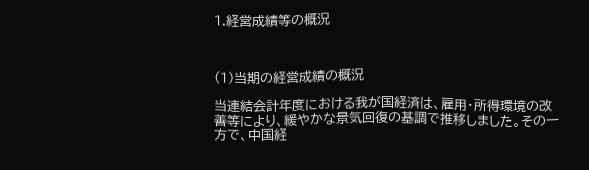1.経営成績等の概況



(1)当期の経営成績の概況

当連結会計年度における我が国経済は、雇用・所得環境の改善等により、緩やかな景気回復の基調で推移しました。その一方で、中国経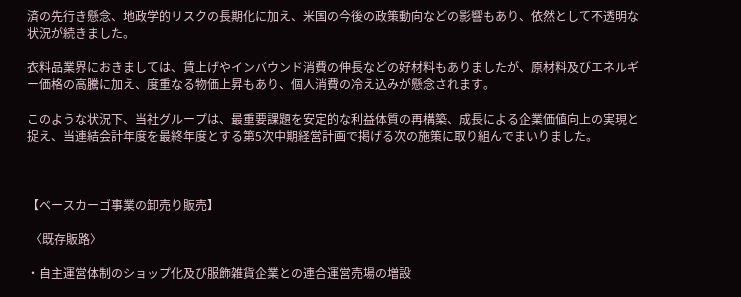済の先行き懸念、地政学的リスクの長期化に加え、米国の今後の政策動向などの影響もあり、依然として不透明な状況が続きました。

衣料品業界におきましては、賃上げやインバウンド消費の伸長などの好材料もありましたが、原材料及びエネルギー価格の高騰に加え、度重なる物価上昇もあり、個人消費の冷え込みが懸念されます。

このような状況下、当社グループは、最重要課題を安定的な利益体質の再構築、成長による企業価値向上の実現と捉え、当連結会計年度を最終年度とする第5次中期経営計画で掲げる次の施策に取り組んでまいりました。



【ベースカーゴ事業の卸売り販売】

 〈既存販路〉

・自主運営体制のショップ化及び服飾雑貨企業との連合運営売場の増設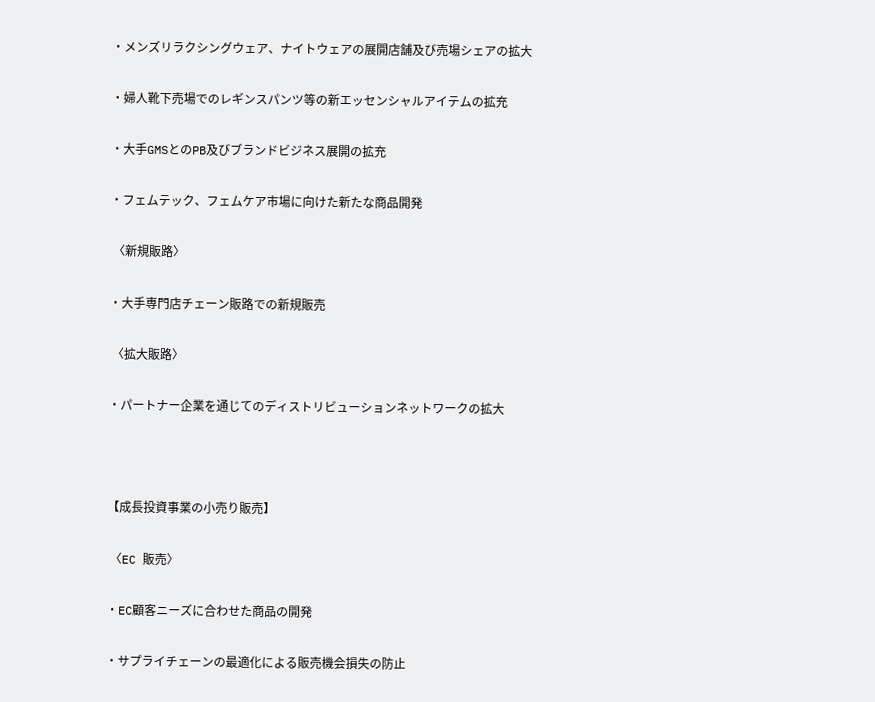・メンズリラクシングウェア、ナイトウェアの展開店舗及び売場シェアの拡大

・婦人靴下売場でのレギンスパンツ等の新エッセンシャルアイテムの拡充

・大手GMSとのPB及びブランドビジネス展開の拡充

・フェムテック、フェムケア市場に向けた新たな商品開発

 〈新規販路〉

・大手専門店チェーン販路での新規販売

 〈拡大販路〉

・パートナー企業を通じてのディストリビューションネットワークの拡大



【成長投資事業の小売り販売】

 〈EC 販売〉

・EC顧客ニーズに合わせた商品の開発

・サプライチェーンの最適化による販売機会損失の防止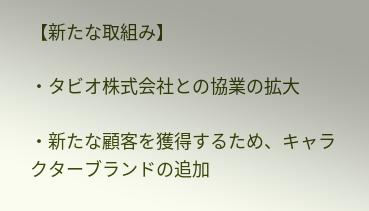【新たな取組み】

・タビオ株式会社との協業の拡大

・新たな顧客を獲得するため、キャラクターブランドの追加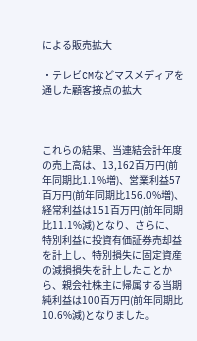による販売拡大

・テレビCMなどマスメディアを通した顧客接点の拡大



これらの結果、当連結会計年度の売上高は、13,162百万円(前年同期比1.1%増)、営業利益57百万円(前年同期比156.0%増)、経常利益は151百万円(前年同期比11.1%減)となり、さらに、特別利益に投資有価証券売却益を計上し、特別損失に固定資産の減損損失を計上したことから、親会社株主に帰属する当期純利益は100百万円(前年同期比10.6%減)となりました。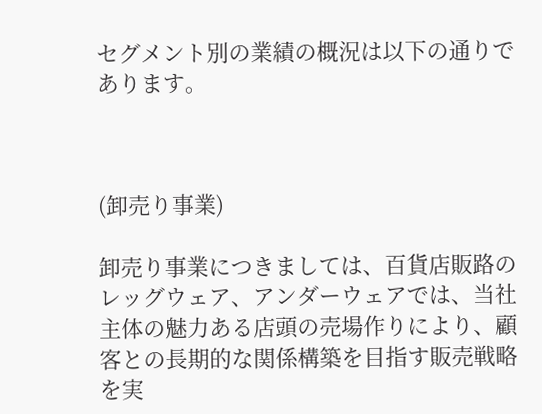セグメント別の業績の概況は以下の通りであります。



(卸売り事業)

卸売り事業につきましては、百貨店販路のレッグウェア、アンダーウェアでは、当社主体の魅力ある店頭の売場作りにより、顧客との長期的な関係構築を目指す販売戦略を実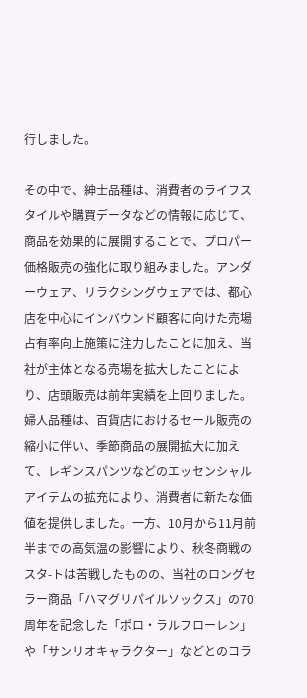行しました。

その中で、紳士品種は、消費者のライフスタイルや購買データなどの情報に応じて、商品を効果的に展開することで、プロパー価格販売の強化に取り組みました。アンダーウェア、リラクシングウェアでは、都心店を中心にインバウンド顧客に向けた売場占有率向上施策に注力したことに加え、当社が主体となる売場を拡大したことにより、店頭販売は前年実績を上回りました。婦人品種は、百貨店におけるセール販売の縮小に伴い、季節商品の展開拡大に加えて、レギンスパンツなどのエッセンシャルアイテムの拡充により、消費者に新たな価値を提供しました。一方、10月から11月前半までの高気温の影響により、秋冬商戦のスタ-トは苦戦したものの、当社のロングセラー商品「ハマグリパイルソックス」の70周年を記念した「ポロ・ラルフローレン」や「サンリオキャラクター」などとのコラ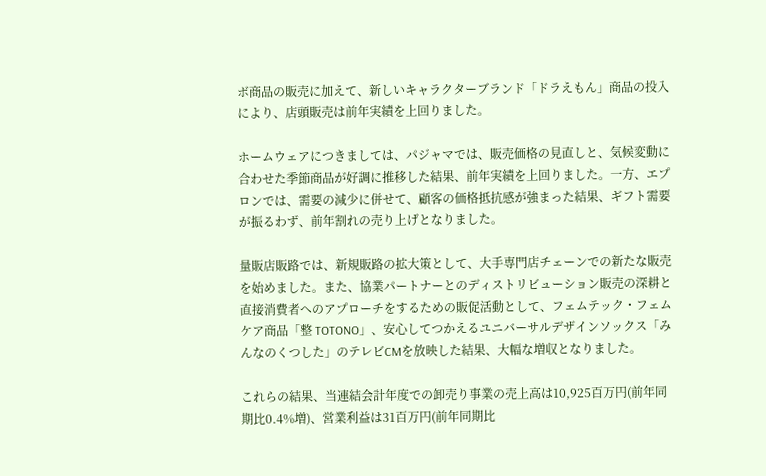ボ商品の販売に加えて、新しいキャラクターブランド「ドラえもん」商品の投入により、店頭販売は前年実績を上回りました。

ホームウェアにつきましては、パジャマでは、販売価格の見直しと、気候変動に合わせた季節商品が好調に推移した結果、前年実績を上回りました。一方、エプロンでは、需要の減少に併せて、顧客の価格抵抗感が強まった結果、ギフト需要が振るわず、前年割れの売り上げとなりました。

量販店販路では、新規販路の拡大策として、大手専門店チェーンでの新たな販売を始めました。また、協業パートナーとのディストリビューション販売の深耕と直接消費者へのアプローチをするための販促活動として、フェムテック・フェムケア商品「整 TOTONO」、安心してつかえるユニバーサルデザインソックス「みんなのくつした」のテレビCMを放映した結果、大幅な増収となりました。

これらの結果、当連結会計年度での卸売り事業の売上高は10,925百万円(前年同期比0.4%増)、営業利益は31百万円(前年同期比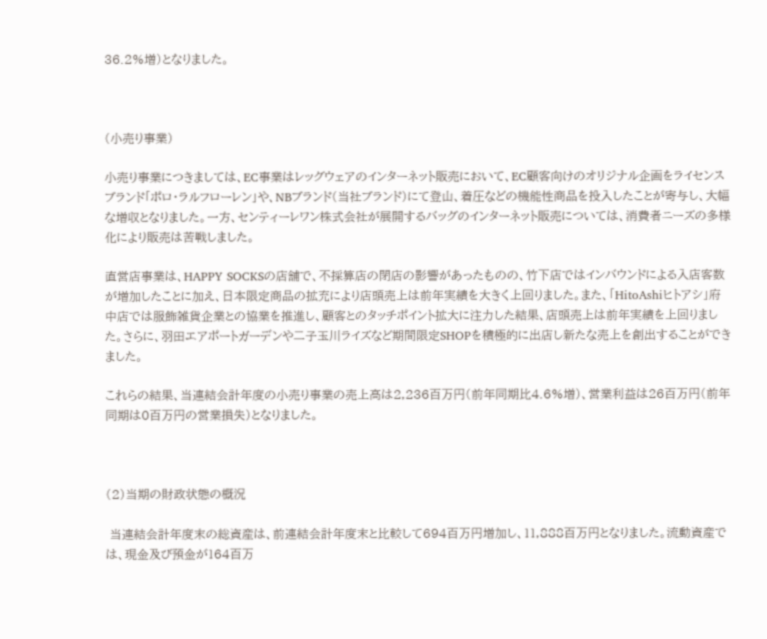36.2%増)となりました。



(小売り事業)

小売り事業につきましては、EC事業はレッグウェアのインターネット販売において、EC顧客向けのオリジナル企画をライセンスブランド「ポロ・ラルフローレン」や、NBブランド(当社ブランド)にて登山、着圧などの機能性商品を投入したことが寄与し、大幅な増収となりました。一方、センティーレワン株式会社が展開するバッグのインターネット販売については、消費者ニーズの多様化により販売は苦戦しました。

直営店事業は、HAPPY SOCKSの店舗で、不採算店の閉店の影響があったものの、竹下店ではインバウンドによる入店客数が増加したことに加え、日本限定商品の拡充により店頭売上は前年実績を大きく上回りました。また、「HitoAshiヒトアシ」府中店では服飾雑貨企業との協業を推進し、顧客とのタッチポイント拡大に注力した結果、店頭売上は前年実績を上回りました。さらに、羽田エアポートガーデンや二子玉川ライズなど期間限定SHOPを積極的に出店し新たな売上を創出することができました。

これらの結果、当連結会計年度の小売り事業の売上高は2,236百万円(前年同期比4.6%増)、営業利益は26百万円(前年同期は0百万円の営業損失)となりました。



(2)当期の財政状態の概況

 当連結会計年度末の総資産は、前連結会計年度末と比較して694百万円増加し、11,888百万円となりました。流動資産では、現金及び預金が164百万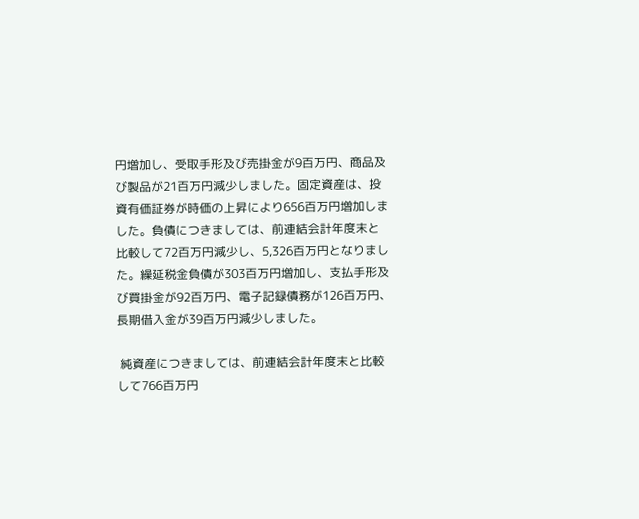円増加し、受取手形及び売掛金が9百万円、商品及び製品が21百万円減少しました。固定資産は、投資有価証券が時価の上昇により656百万円増加しました。負債につきましては、前連結会計年度末と比較して72百万円減少し、5,326百万円となりました。繰延税金負債が303百万円増加し、支払手形及び買掛金が92百万円、電子記録債務が126百万円、長期借入金が39百万円減少しました。

 純資産につきましては、前連結会計年度末と比較して766百万円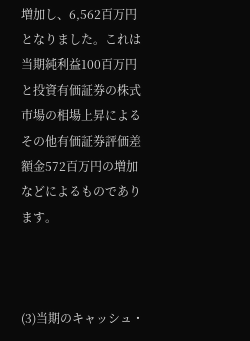増加し、6,562百万円となりました。これは当期純利益100百万円と投資有価証券の株式市場の相場上昇によるその他有価証券評価差額金572百万円の増加などによるものであります。



(3)当期のキャッシュ・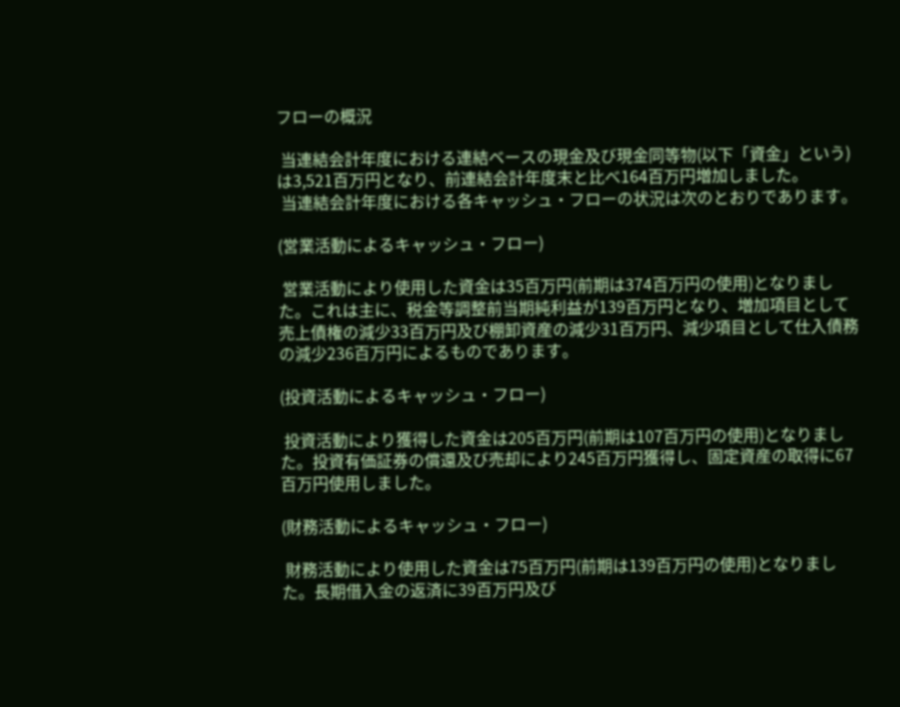フローの概況

 当連結会計年度における連結ベースの現金及び現金同等物(以下「資金」という)は3,521百万円となり、前連結会計年度末と比べ164百万円増加しました。
 当連結会計年度における各キャッシュ・フローの状況は次のとおりであります。

(営業活動によるキャッシュ・フロー)

 営業活動により使用した資金は35百万円(前期は374百万円の使用)となりました。これは主に、税金等調整前当期純利益が139百万円となり、増加項目として売上債権の減少33百万円及び棚卸資産の減少31百万円、減少項目として仕入債務の減少236百万円によるものであります。

(投資活動によるキャッシュ・フロー)

 投資活動により獲得した資金は205百万円(前期は107百万円の使用)となりました。投資有価証券の償還及び売却により245百万円獲得し、固定資産の取得に67百万円使用しました。

(財務活動によるキャッシュ・フロー)

 財務活動により使用した資金は75百万円(前期は139百万円の使用)となりました。長期借入金の返済に39百万円及び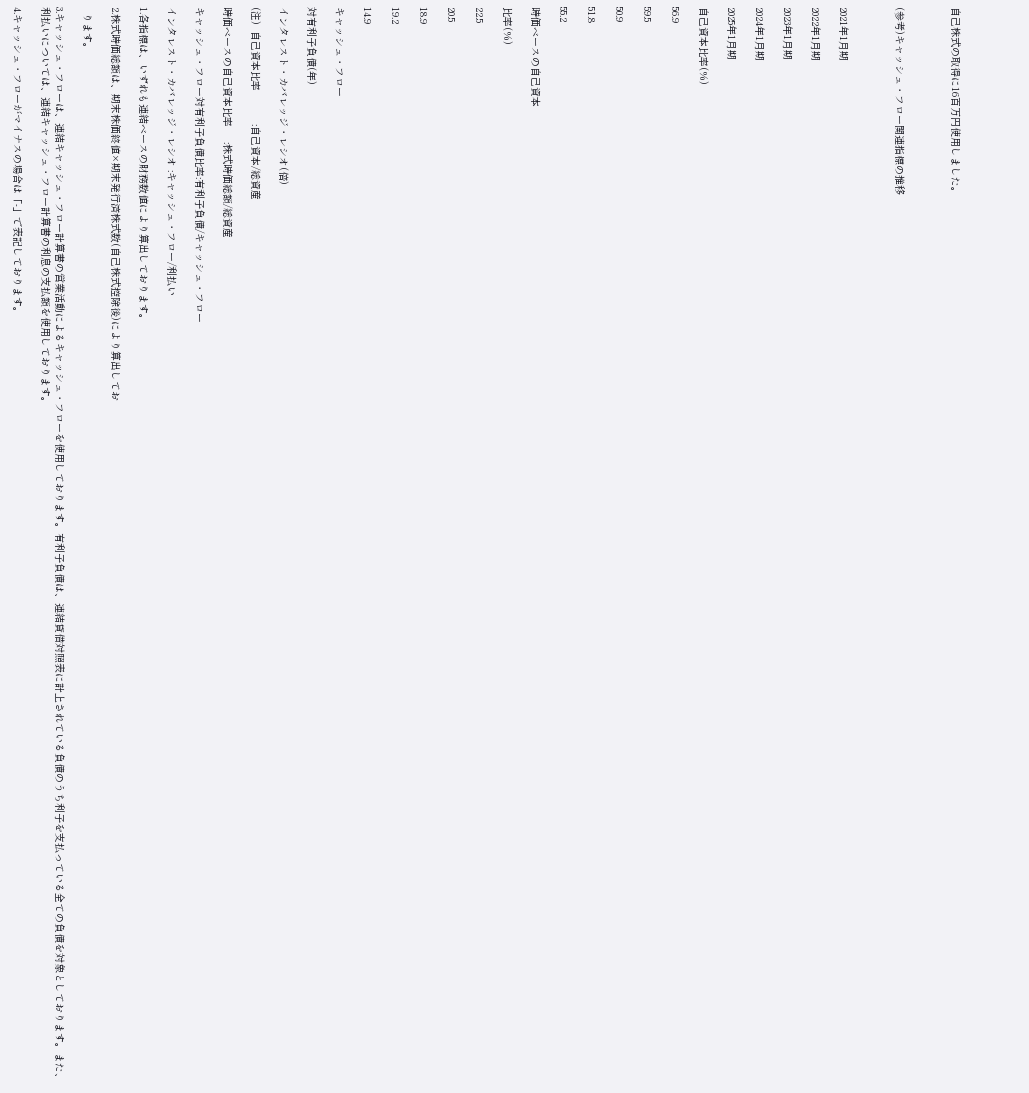自己株式の取得に16百万円使用しました。



(参考)キャッシュ・フロー関連指標の推移



2021年1月期

2022年1月期

2023年1月期

2024年1月期

2025年1月期

自己資本比率(%)

56.9

59.5

50.9

51.8

55.2

時価ベースの自己資本

比率(%)

22.5

20.5

18.9

19.2

14.9

キャッシュ・フロー

対有利子負債(年)

インタレスト・カバレッジ・レシオ(倍)

(注)  自己資本比率           :自己資本/総資産

時価ベースの自己資本比率     :株式時価総額/総資産

キャッシュ・フロー対有利子負債比率:有利子負債/キャッシュ・フロー

インタレスト・カバレッジ・レシオ :キャッシュ・フロー/利払い

1.各指標は、いずれも連結ベースの財務数値により算出しております。

2.株式時価総額は、期末株価終値×期末発行済株式数(自己株式控除後)により算出してお

  ります。

3.キャッシュ・フローは、連結キャッシュ・フロー計算書の営業活動によるキャッシュ・フローを使用しております。有利子負債は、連結貸借対照表に計上されている負債のうち利子を支払っている全ての負債を対象としております。また、利払いについては、連結キャッシュ・フロー計算書の利息の支払額を使用しております。

4.キャッシュ・フローがマイナスの場合は「-」で表記しております。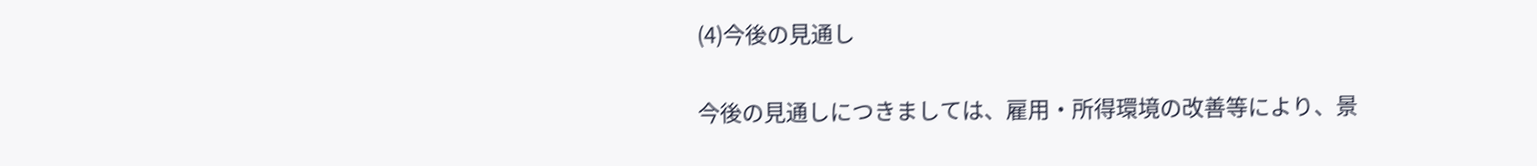(4)今後の見通し

今後の見通しにつきましては、雇用・所得環境の改善等により、景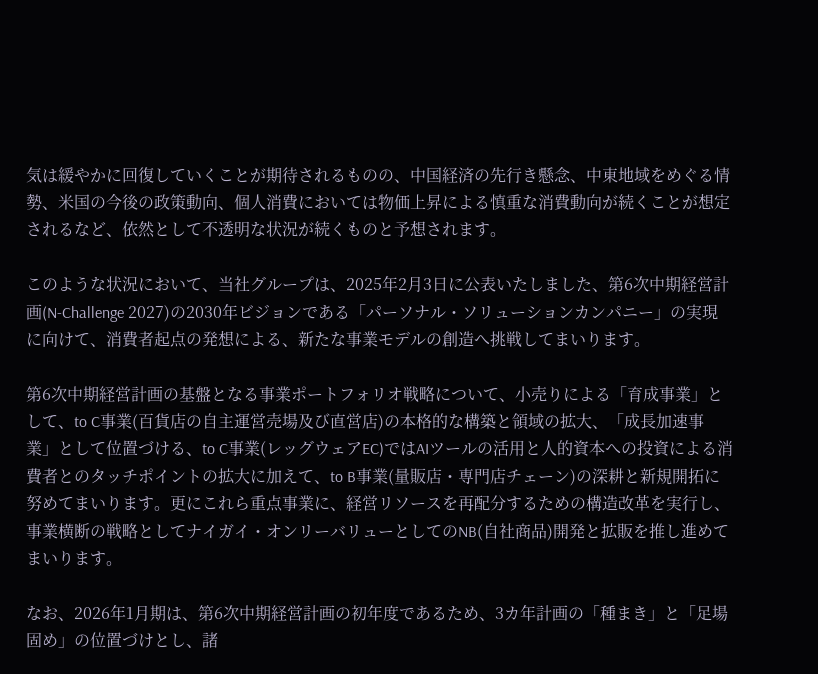気は緩やかに回復していくことが期待されるものの、中国経済の先行き懸念、中東地域をめぐる情勢、米国の今後の政策動向、個人消費においては物価上昇による慎重な消費動向が続くことが想定されるなど、依然として不透明な状況が続くものと予想されます。

このような状況において、当社グループは、2025年2月3日に公表いたしました、第6次中期経営計画(N-Challenge 2027)の2030年ビジョンである「パーソナル・ソリューションカンパニー」の実現に向けて、消費者起点の発想による、新たな事業モデルの創造へ挑戦してまいります。

第6次中期経営計画の基盤となる事業ポートフォリオ戦略について、小売りによる「育成事業」として、to C事業(百貨店の自主運営売場及び直営店)の本格的な構築と領域の拡大、「成長加速事業」として位置づける、to C事業(レッグウェアEC)ではAIツールの活用と人的資本への投資による消費者とのタッチポイントの拡大に加えて、to B事業(量販店・専門店チェーン)の深耕と新規開拓に努めてまいります。更にこれら重点事業に、経営リソースを再配分するための構造改革を実行し、事業横断の戦略としてナイガイ・オンリーバリューとしてのNB(自社商品)開発と拡販を推し進めてまいります。

なお、2026年1月期は、第6次中期経営計画の初年度であるため、3カ年計画の「種まき」と「足場固め」の位置づけとし、諸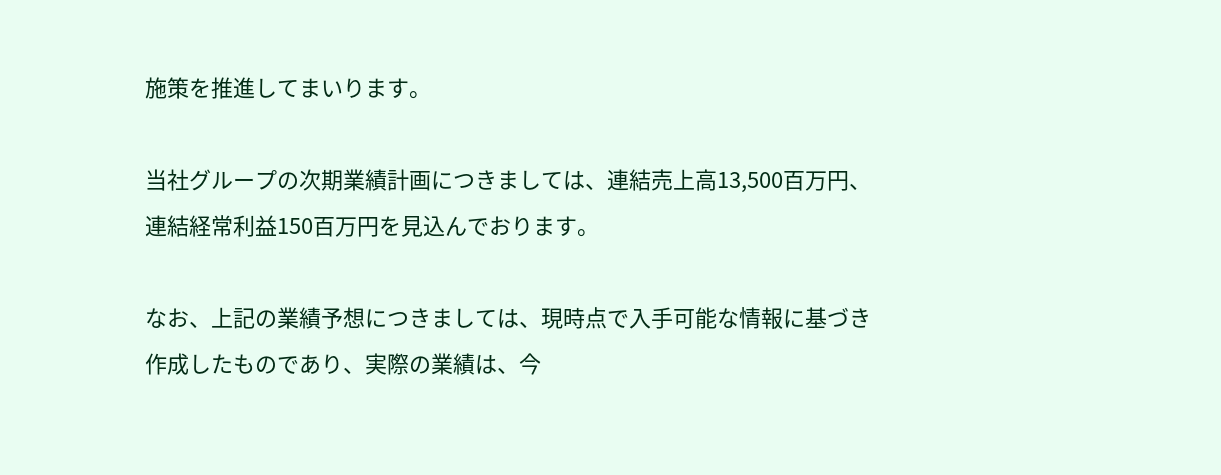施策を推進してまいります。

当社グループの次期業績計画につきましては、連結売上高13,500百万円、連結経常利益150百万円を見込んでおります。

なお、上記の業績予想につきましては、現時点で入手可能な情報に基づき作成したものであり、実際の業績は、今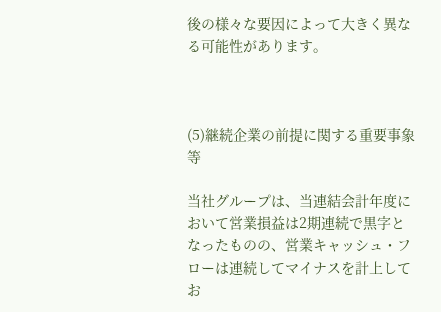後の様々な要因によって大きく異なる可能性があります。



(5)継続企業の前提に関する重要事象等

当社グループは、当連結会計年度において営業損益は2期連続で黒字となったものの、営業キャッシュ・フローは連続してマイナスを計上してお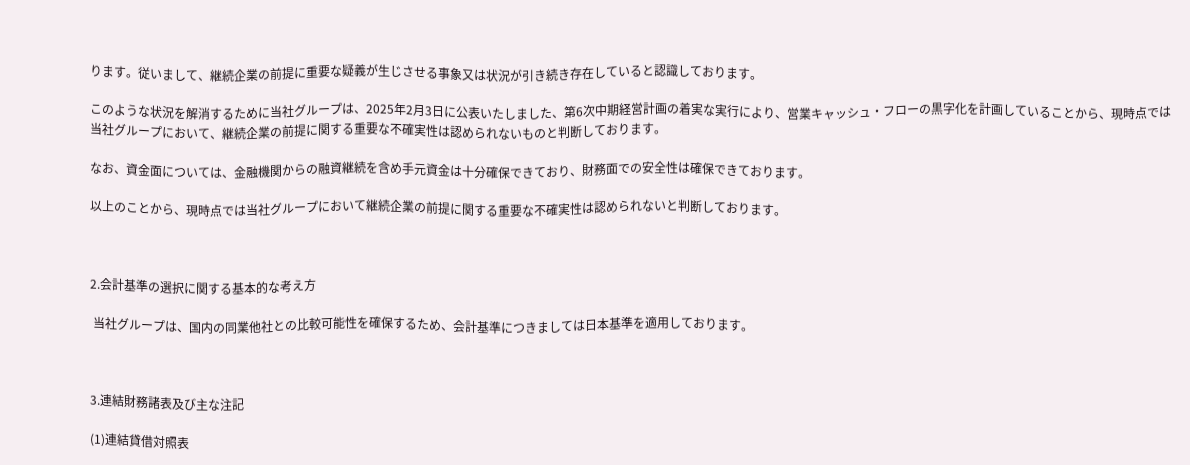ります。従いまして、継続企業の前提に重要な疑義が生じさせる事象又は状況が引き続き存在していると認識しております。

このような状況を解消するために当社グループは、2025年2月3日に公表いたしました、第6次中期経営計画の着実な実行により、営業キャッシュ・フローの黒字化を計画していることから、現時点では当社グループにおいて、継続企業の前提に関する重要な不確実性は認められないものと判断しております。

なお、資金面については、金融機関からの融資継続を含め手元資金は十分確保できており、財務面での安全性は確保できております。

以上のことから、現時点では当社グループにおいて継続企業の前提に関する重要な不確実性は認められないと判断しております。



2.会計基準の選択に関する基本的な考え方

 当社グループは、国内の同業他社との比較可能性を確保するため、会計基準につきましては日本基準を適用しております。



3.連結財務諸表及び主な注記

(1)連結貸借対照表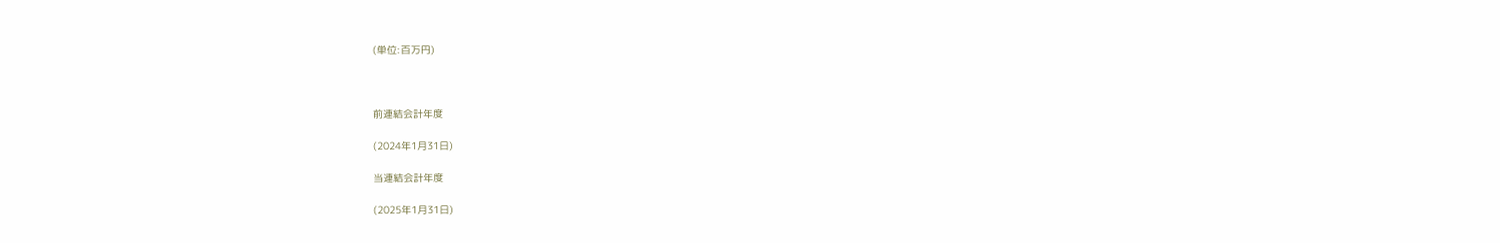(単位:百万円)



前連結会計年度

(2024年1月31日)

当連結会計年度

(2025年1月31日)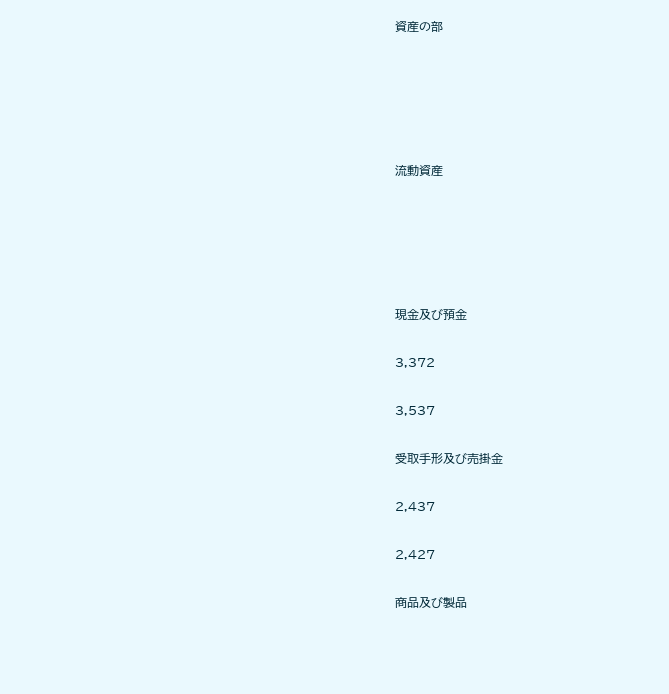資産の部





流動資産





現金及び預金

3,372

3,537

受取手形及び売掛金

2,437

2,427

商品及び製品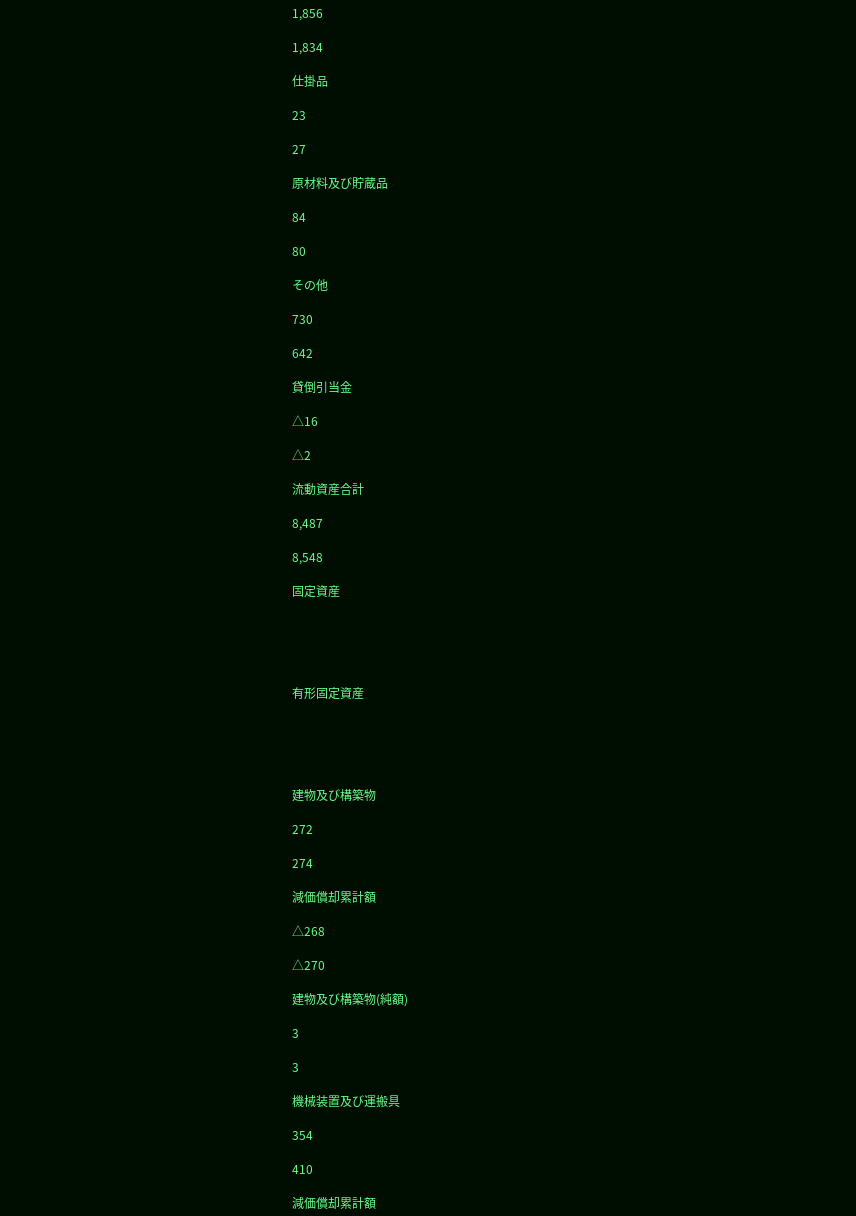1,856

1,834

仕掛品

23

27

原材料及び貯蔵品

84

80

その他

730

642

貸倒引当金

△16

△2

流動資産合計

8,487

8,548

固定資産





有形固定資産





建物及び構築物

272

274

減価償却累計額

△268

△270

建物及び構築物(純額)

3

3

機械装置及び運搬具

354

410

減価償却累計額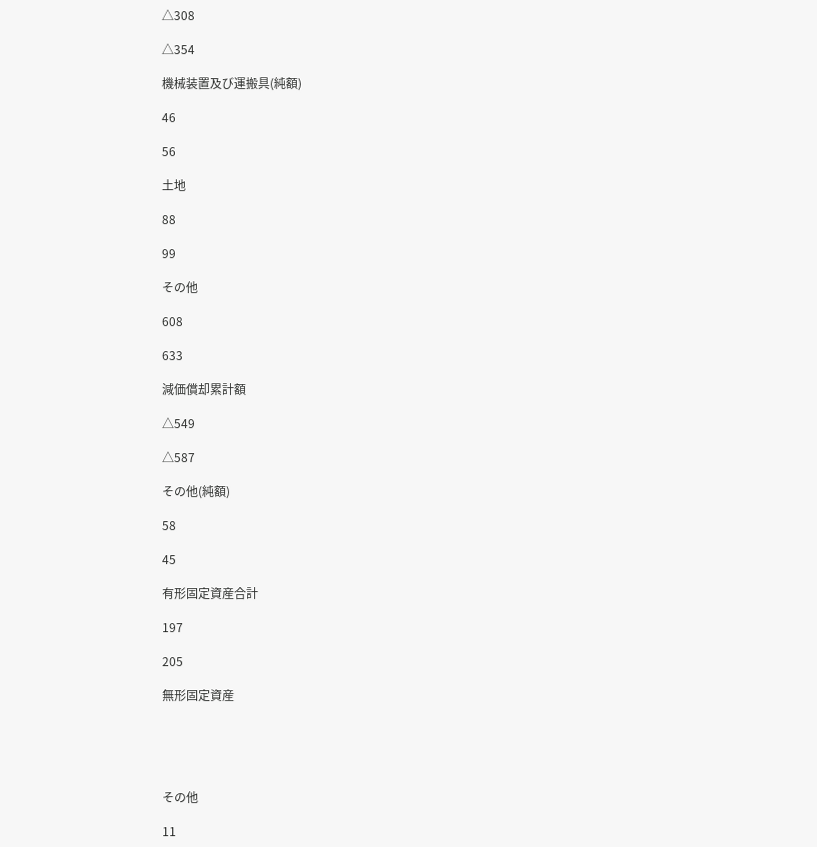△308

△354

機械装置及び運搬具(純額)

46

56

土地

88

99

その他

608

633

減価償却累計額

△549

△587

その他(純額)

58

45

有形固定資産合計

197

205

無形固定資産





その他

11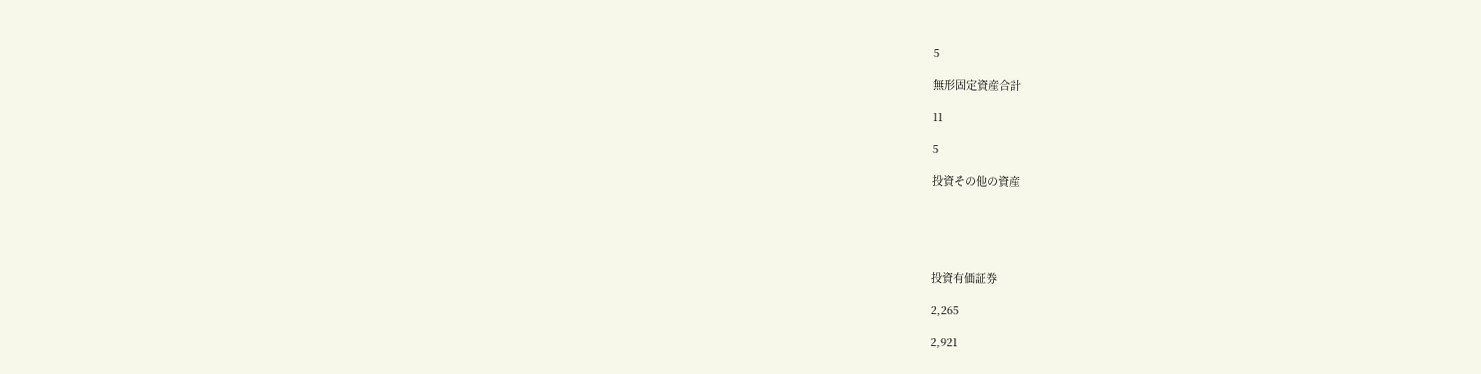5

無形固定資産合計

11

5

投資その他の資産





投資有価証券

2,265

2,921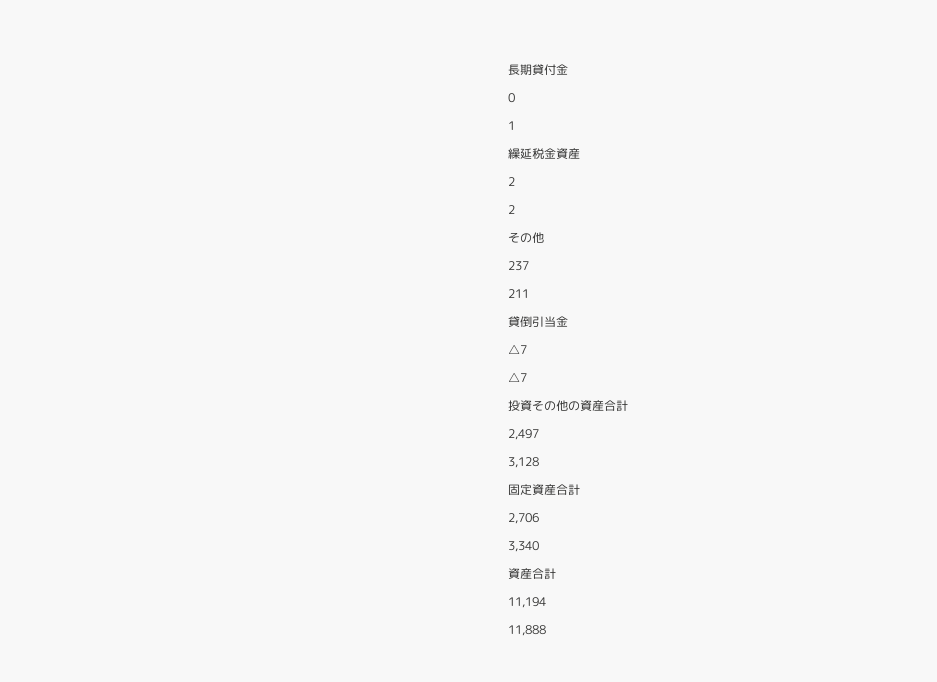長期貸付金

0

1

繰延税金資産

2

2

その他

237

211

貸倒引当金

△7

△7

投資その他の資産合計

2,497

3,128

固定資産合計

2,706

3,340

資産合計

11,194

11,888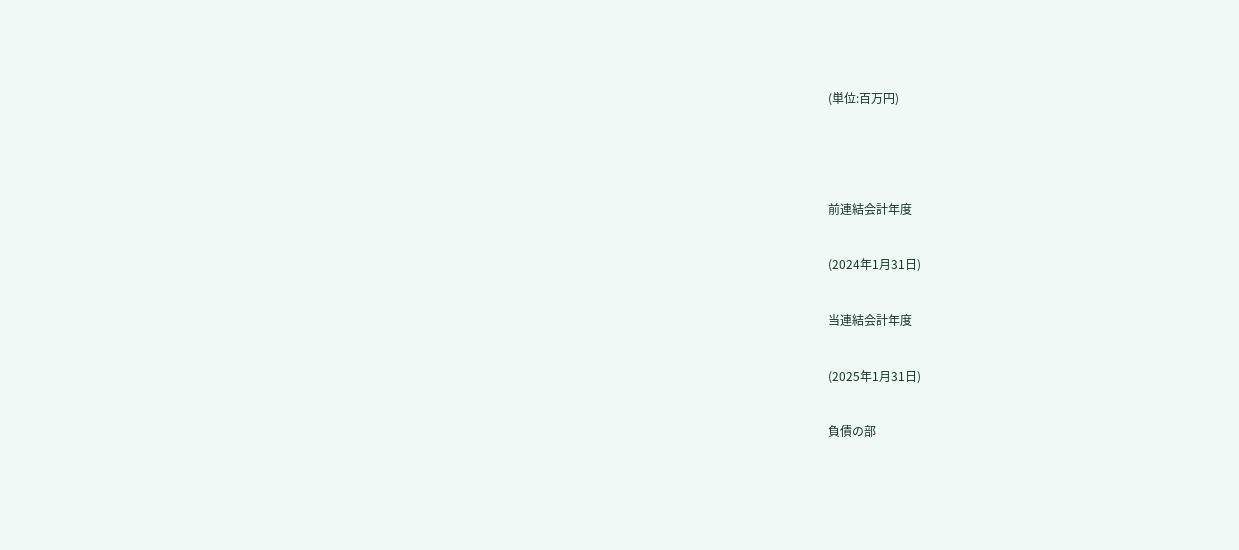(単位:百万円)



前連結会計年度

(2024年1月31日)

当連結会計年度

(2025年1月31日)

負債の部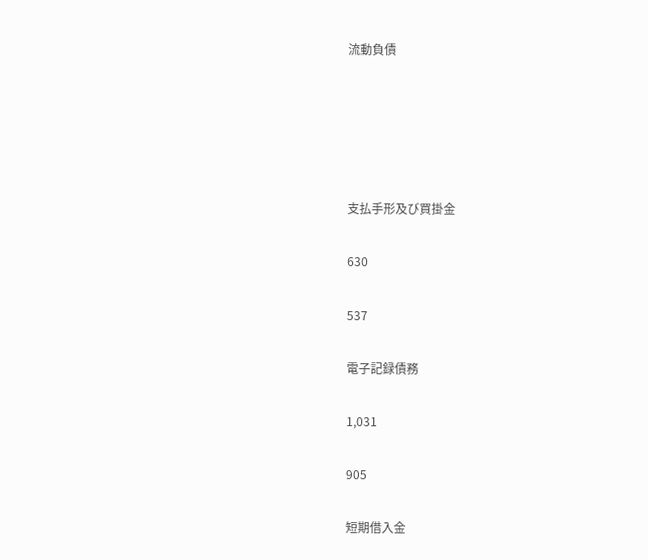流動負債





支払手形及び買掛金

630

537

電子記録債務

1,031

905

短期借入金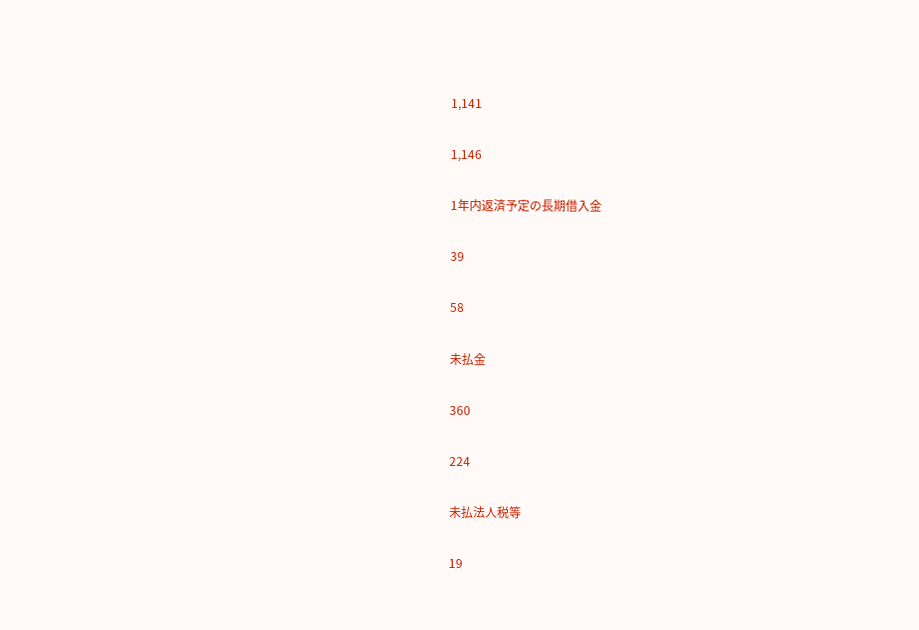1,141

1,146

1年内返済予定の長期借入金

39

58

未払金

360

224

未払法人税等

19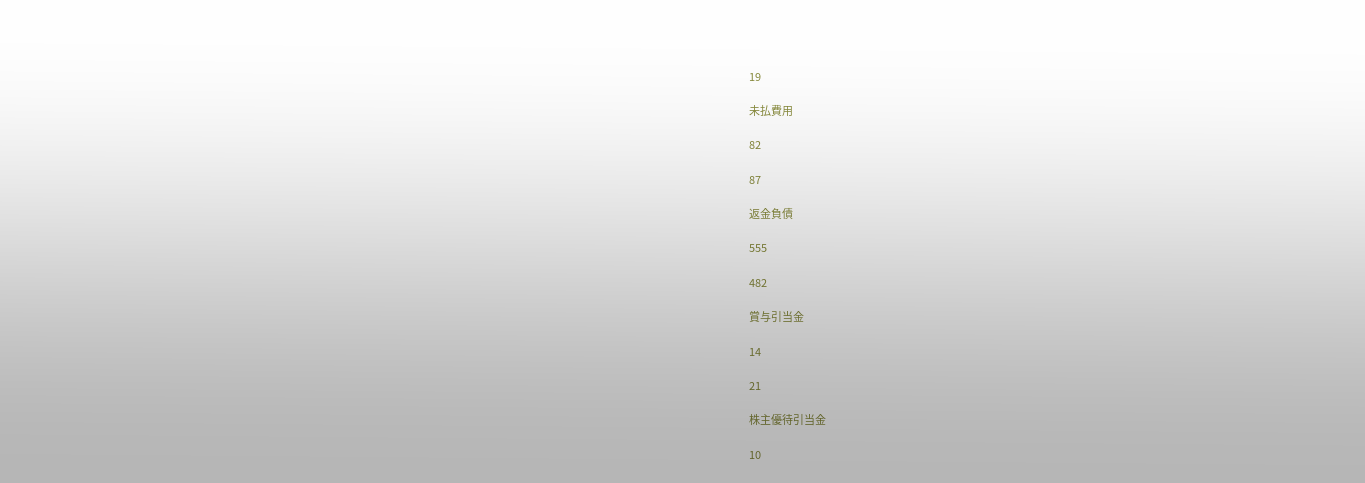19

未払費用

82

87

返金負債

555

482

賞与引当金

14

21

株主優待引当金

10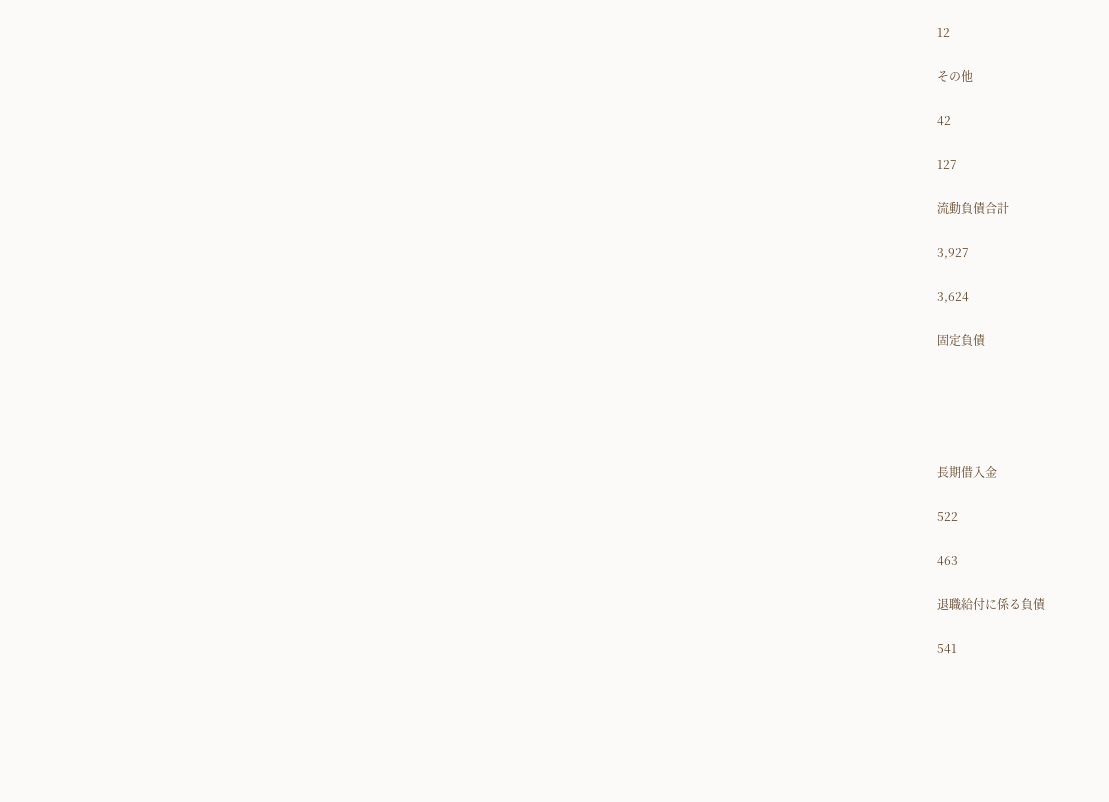12

その他

42

127

流動負債合計

3,927

3,624

固定負債





長期借入金

522

463

退職給付に係る負債

541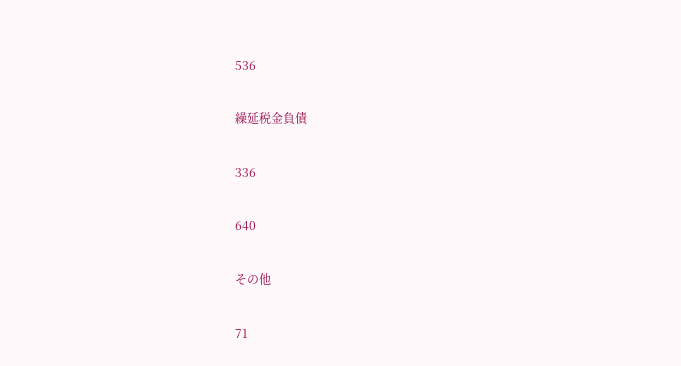536

繰延税金負債

336

640

その他

71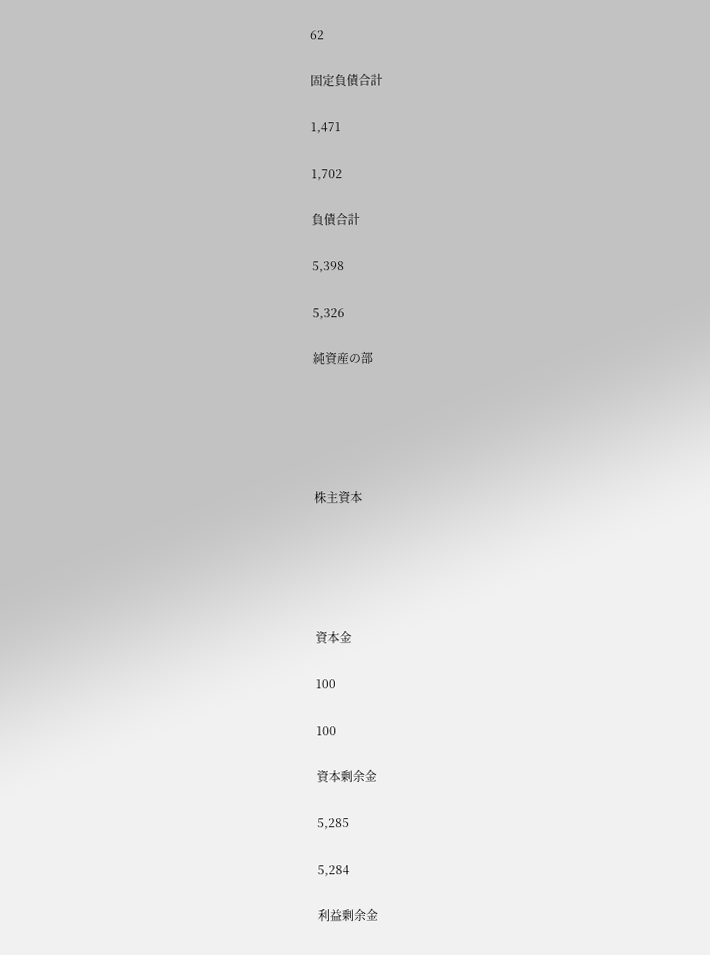62

固定負債合計

1,471

1,702

負債合計

5,398

5,326

純資産の部





株主資本





資本金

100

100

資本剰余金

5,285

5,284

利益剰余金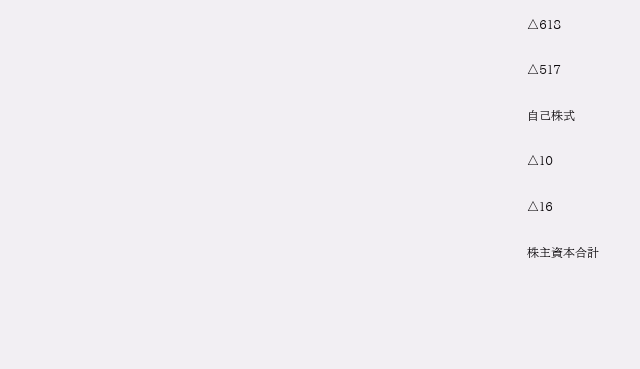△618

△517

自己株式

△10

△16

株主資本合計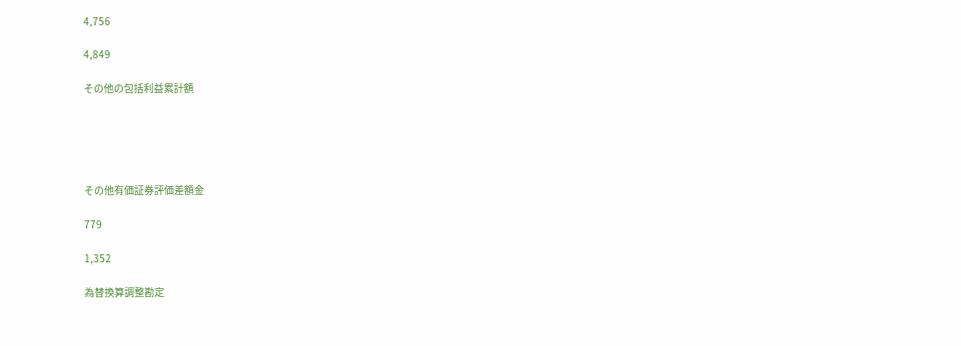4,756

4,849

その他の包括利益累計額





その他有価証券評価差額金

779

1,352

為替換算調整勘定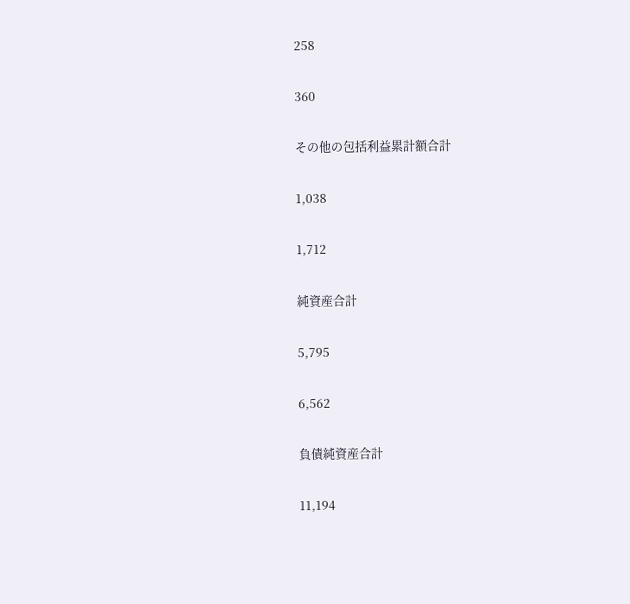258

360

その他の包括利益累計額合計

1,038

1,712

純資産合計

5,795

6,562

負債純資産合計

11,194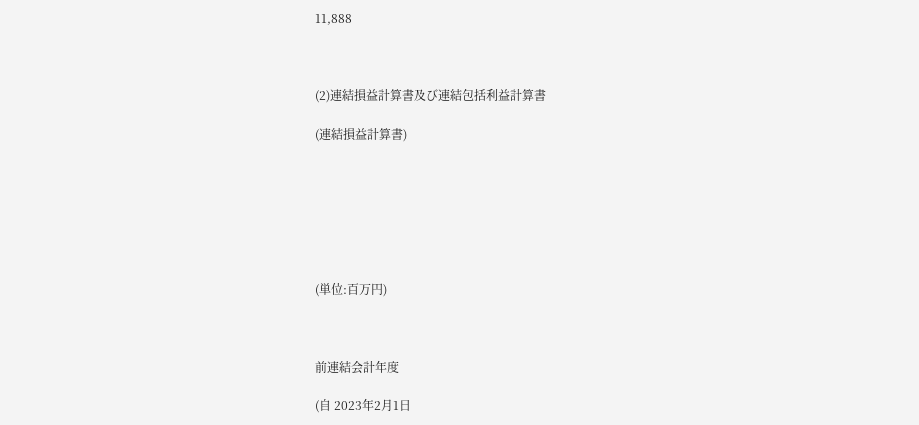11,888



(2)連結損益計算書及び連結包括利益計算書

(連結損益計算書)







(単位:百万円)



前連結会計年度

(自 2023年2月1日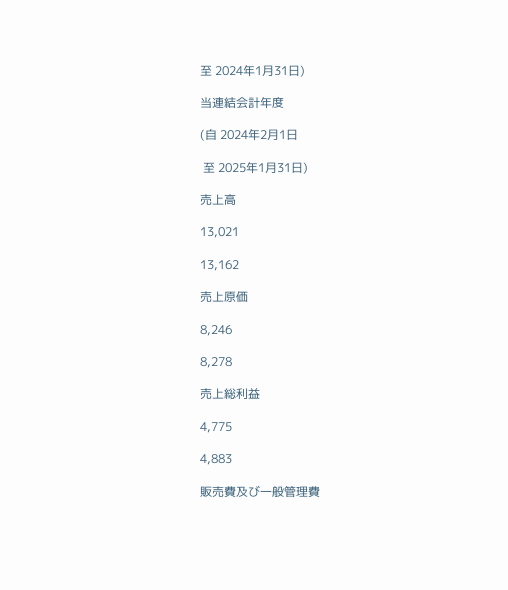至 2024年1月31日)

当連結会計年度

(自 2024年2月1日

 至 2025年1月31日)

売上高

13,021

13,162

売上原価

8,246

8,278

売上総利益

4,775

4,883

販売費及び一般管理費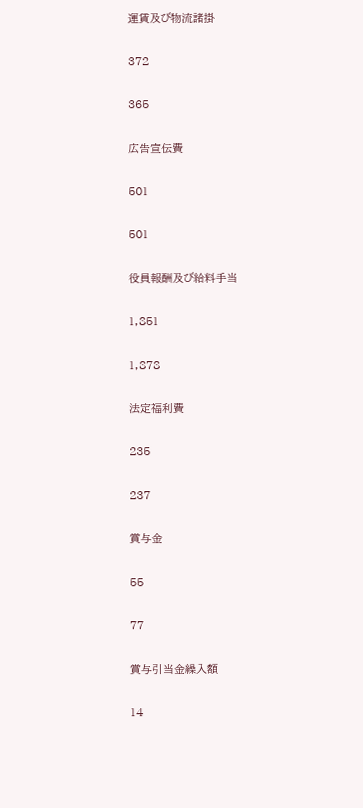運賃及び物流諸掛

372

365

広告宣伝費

501

501

役員報酬及び給料手当

1,851

1,878

法定福利費

235

237

賞与金

55

77

賞与引当金繰入額

14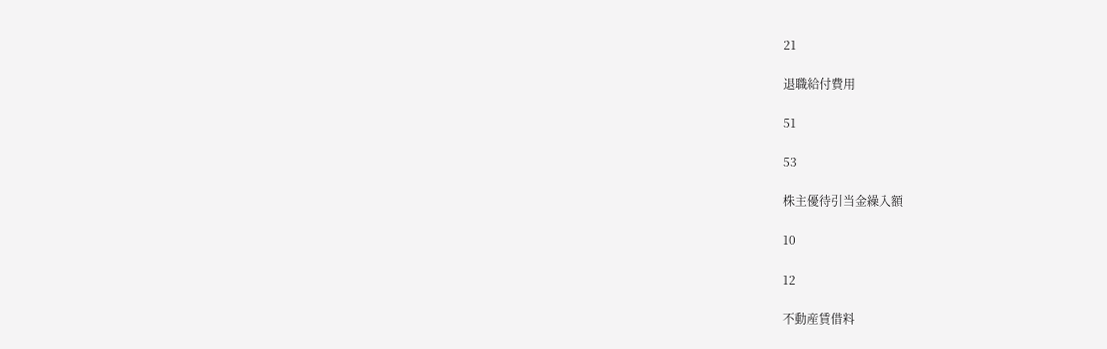21

退職給付費用

51

53

株主優待引当金繰入額

10

12

不動産賃借料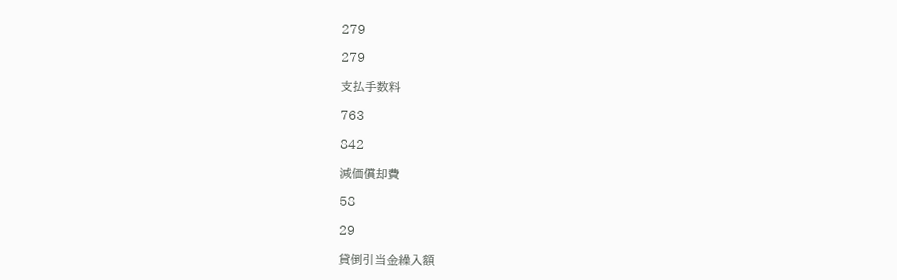279

279

支払手数料

763

842

減価償却費

58

29

貸倒引当金繰入額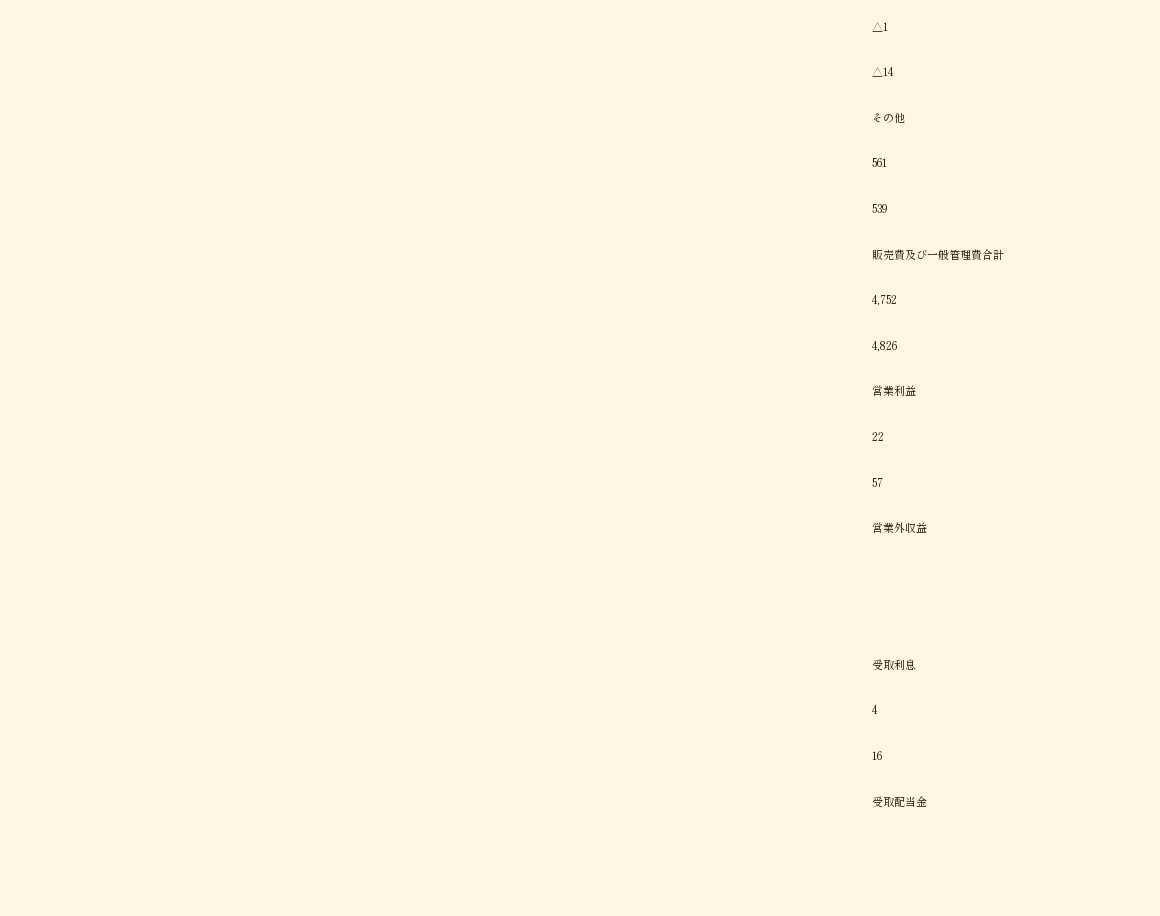△1

△14

その他

561

539

販売費及び一般管理費合計

4,752

4,826

営業利益

22

57

営業外収益





受取利息

4

16

受取配当金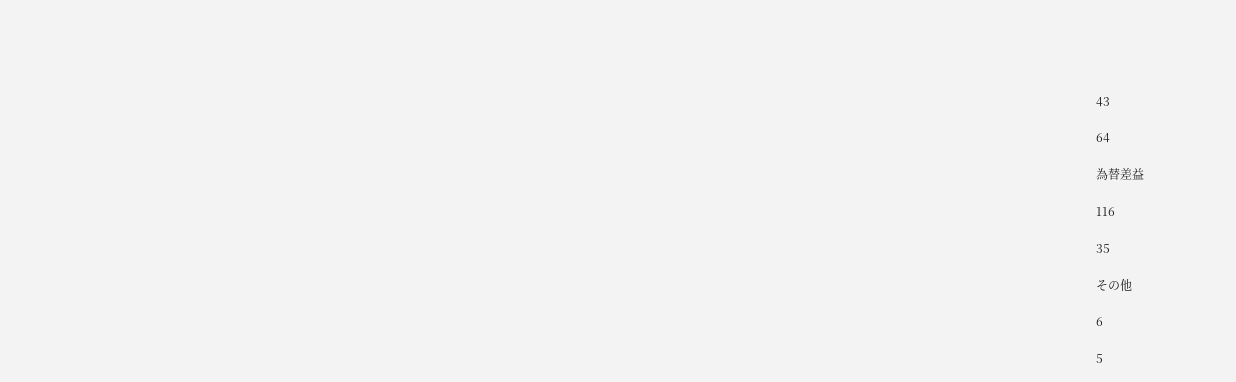43

64

為替差益

116

35

その他

6

5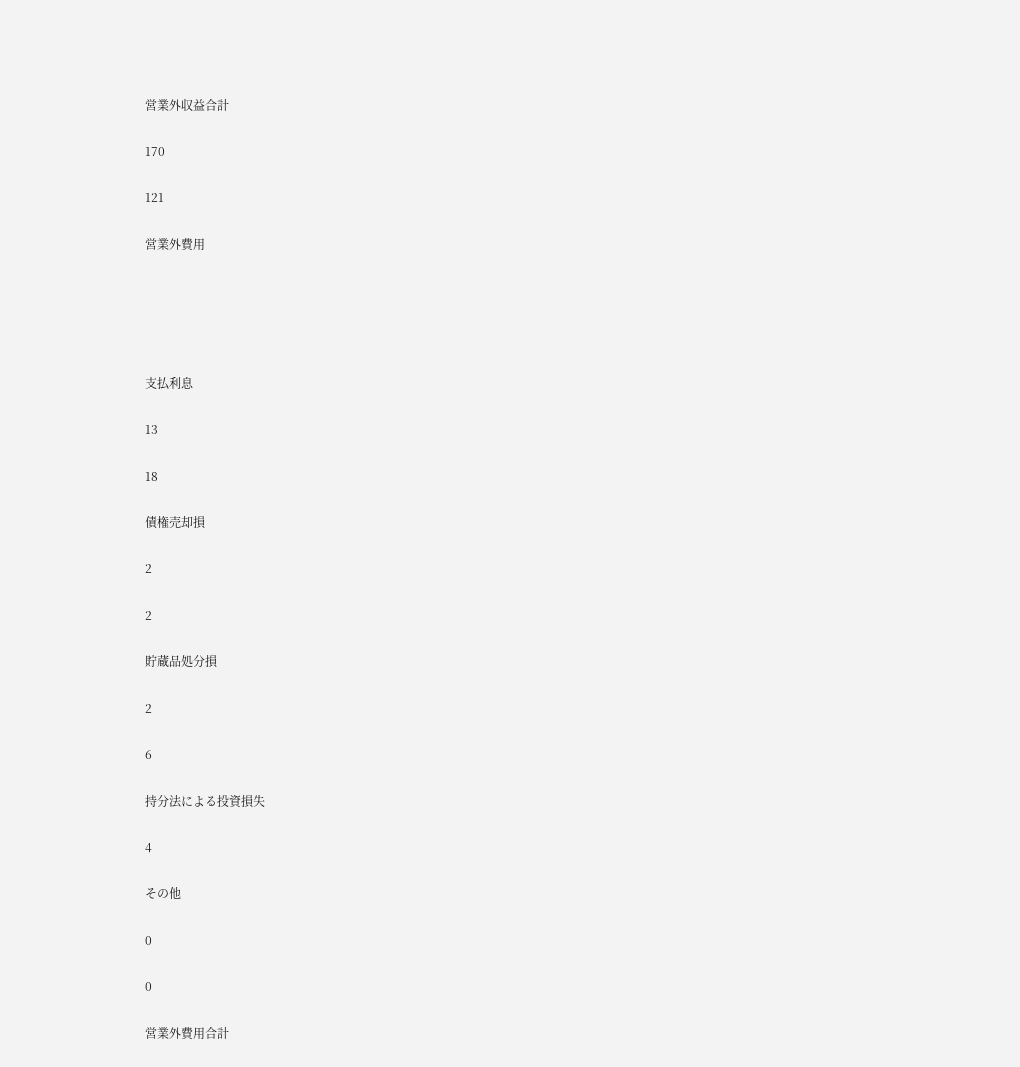営業外収益合計

170

121

営業外費用





支払利息

13

18

債権売却損

2

2

貯蔵品処分損

2

6

持分法による投資損失

4

その他

0

0

営業外費用合計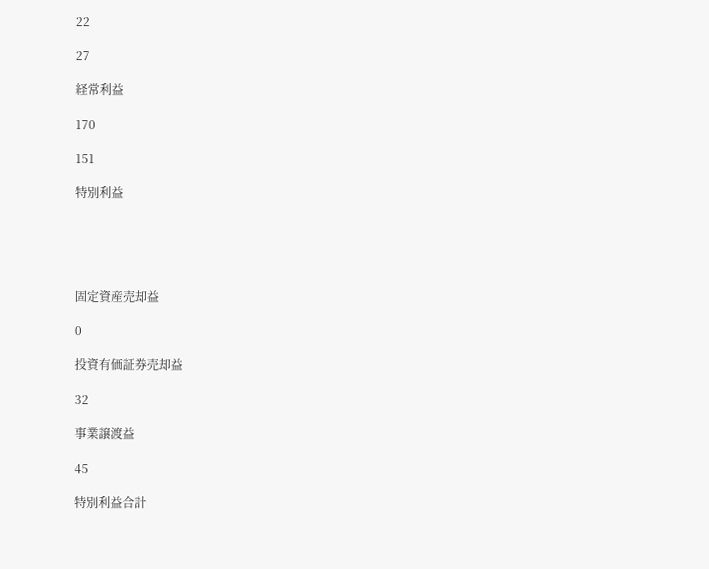22

27

経常利益

170

151

特別利益





固定資産売却益

0

投資有価証券売却益

32

事業譲渡益

45

特別利益合計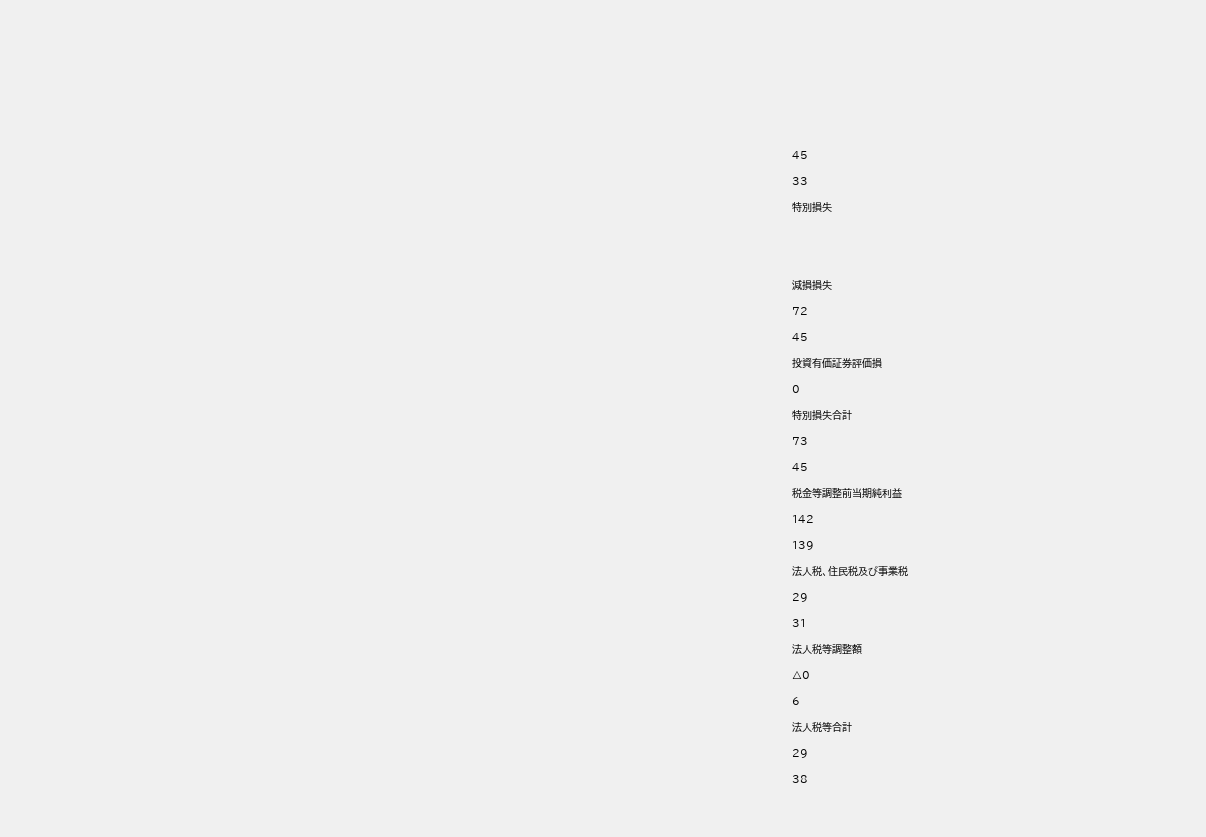45

33

特別損失





減損損失

72

45

投資有価証券評価損

0

特別損失合計

73

45

税金等調整前当期純利益

142

139

法人税、住民税及び事業税

29

31

法人税等調整額

△0

6

法人税等合計

29

38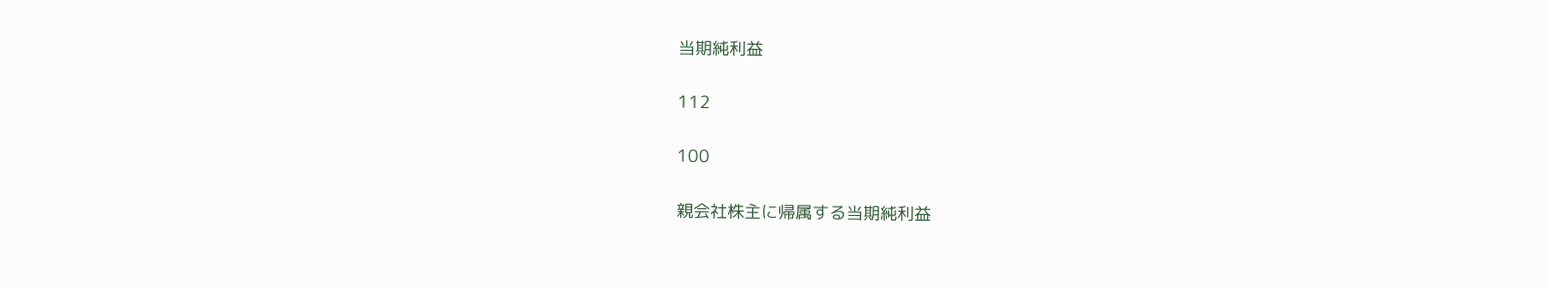当期純利益

112

100

親会社株主に帰属する当期純利益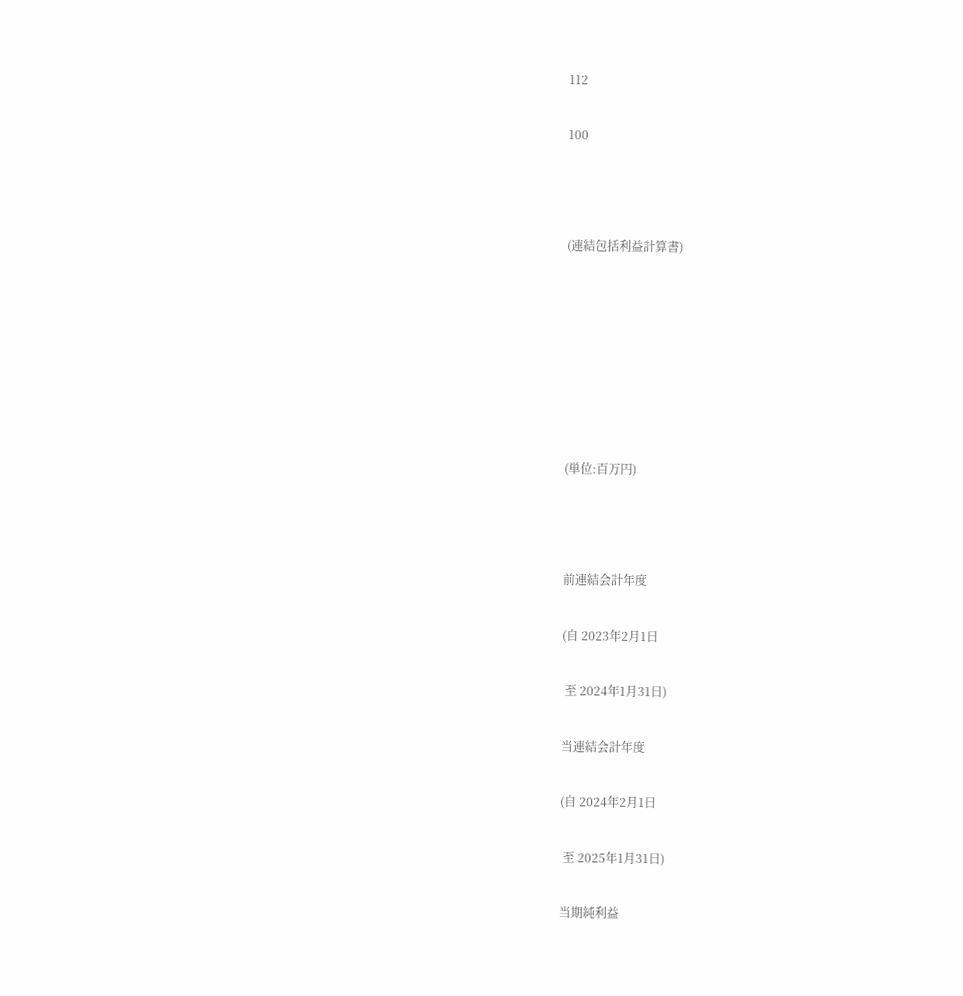112

100



(連結包括利益計算書)







(単位:百万円)



前連結会計年度

(自 2023年2月1日

 至 2024年1月31日)

当連結会計年度

(自 2024年2月1日

 至 2025年1月31日)

当期純利益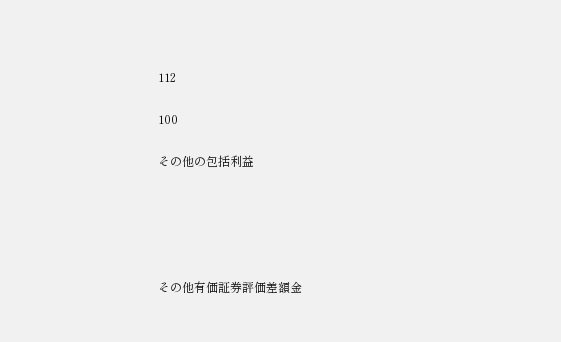112

100

その他の包括利益





その他有価証券評価差額金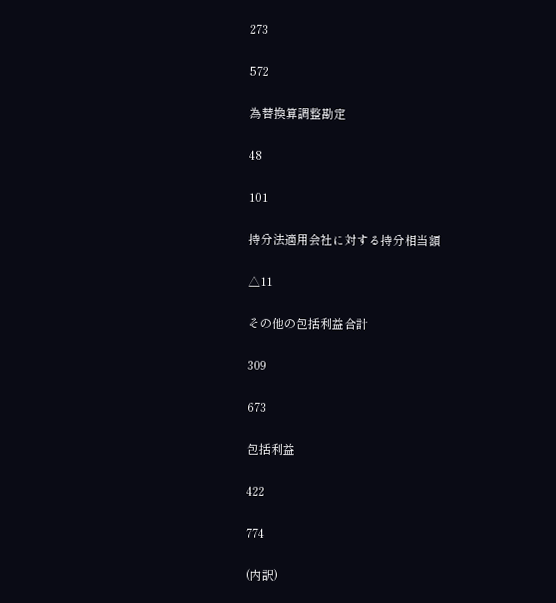273

572

為替換算調整勘定

48

101

持分法適用会社に対する持分相当額

△11

その他の包括利益合計

309

673

包括利益

422

774

(内訳)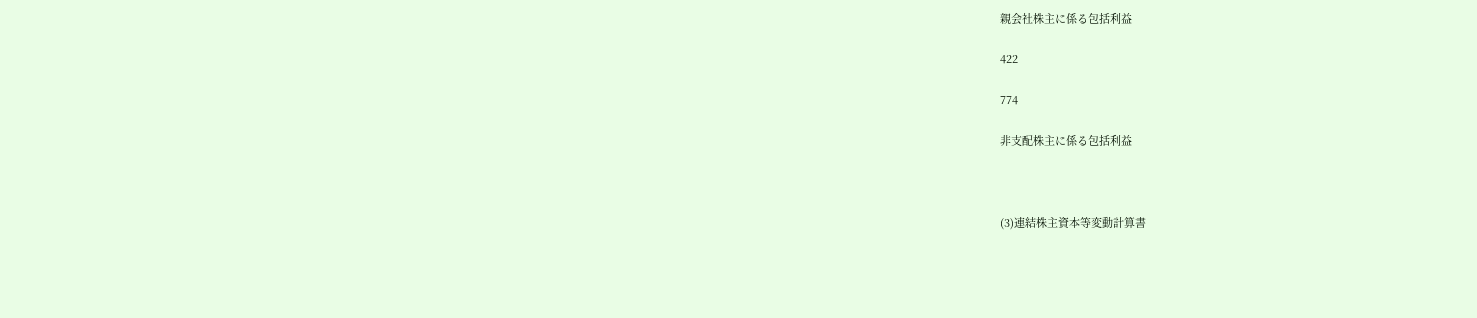親会社株主に係る包括利益

422

774

非支配株主に係る包括利益



(3)連結株主資本等変動計算書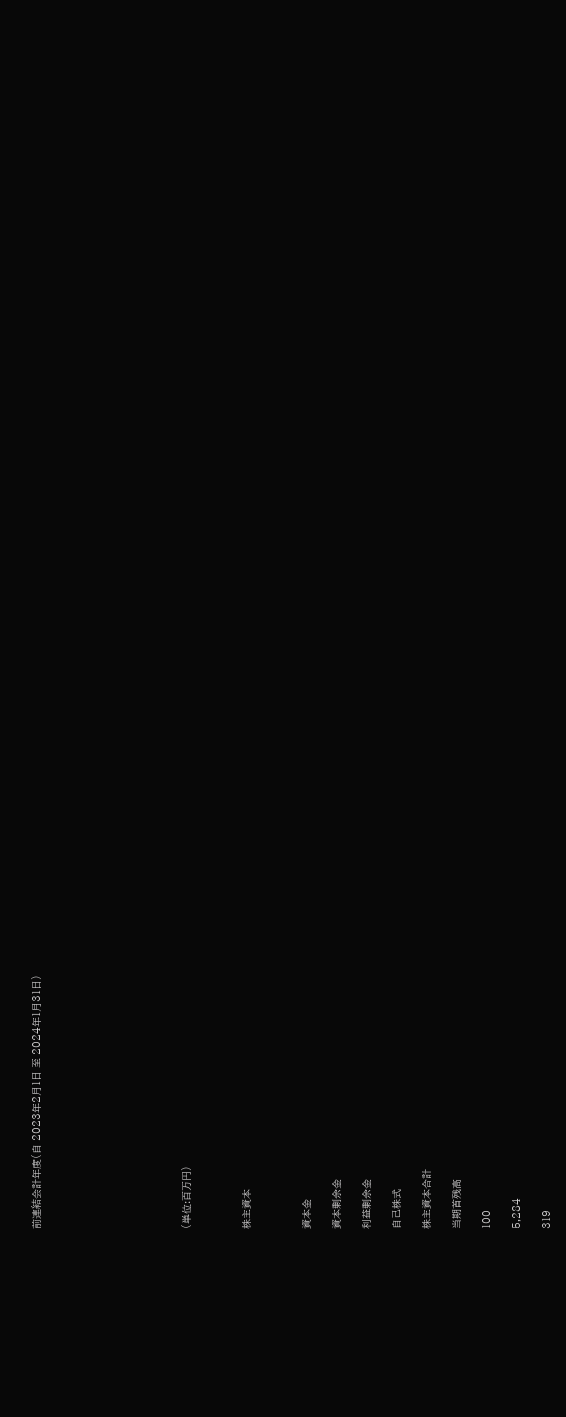前連結会計年度(自 2023年2月1日 至 2024年1月31日)









(単位:百万円)



株主資本



資本金

資本剰余金

利益剰余金

自己株式

株主資本合計

当期首残高

100

5,284

319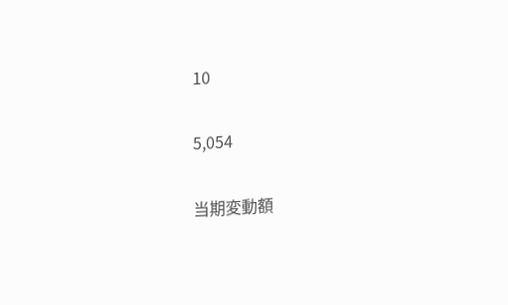10

5,054

当期変動額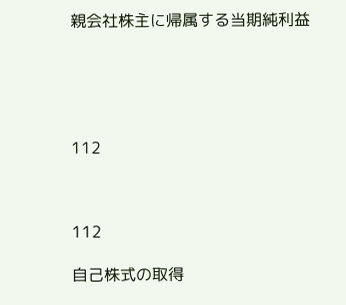親会社株主に帰属する当期純利益





112



112

自己株式の取得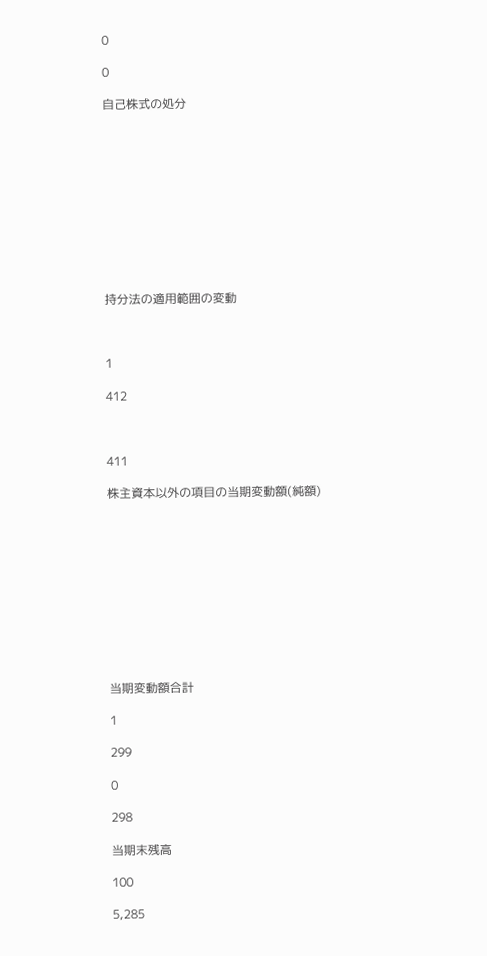0

0

自己株式の処分











持分法の適用範囲の変動



1

412



411

株主資本以外の項目の当期変動額(純額)











当期変動額合計

1

299

0

298

当期末残高

100

5,285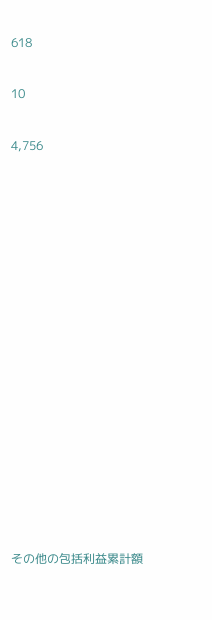618

10

4,756















その他の包括利益累計額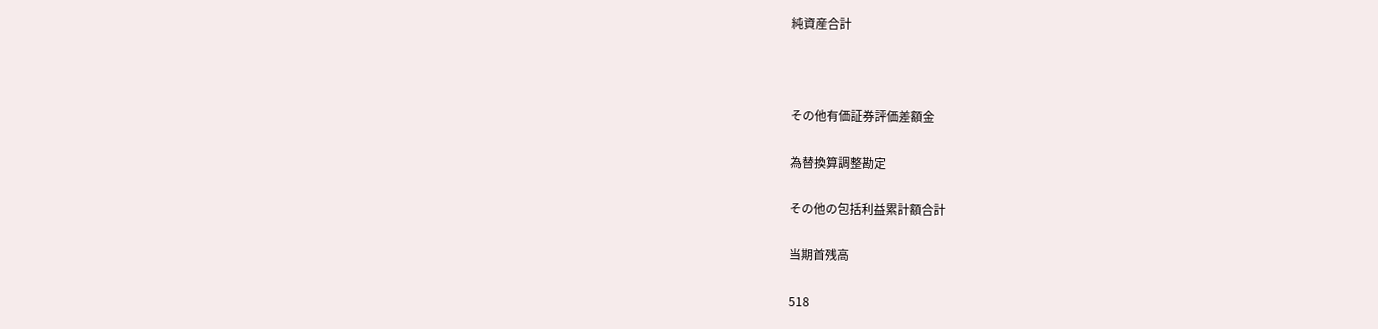純資産合計



その他有価証券評価差額金

為替換算調整勘定

その他の包括利益累計額合計

当期首残高

518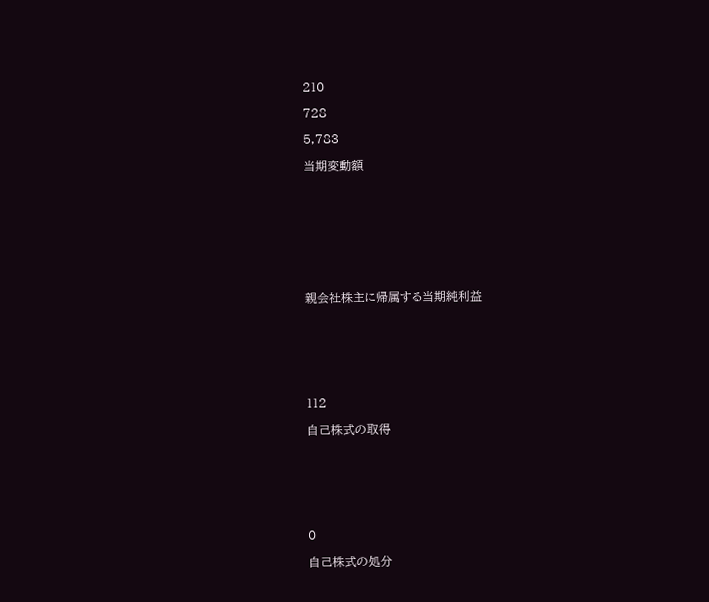210

728

5,783

当期変動額









親会社株主に帰属する当期純利益







112

自己株式の取得







0

自己株式の処分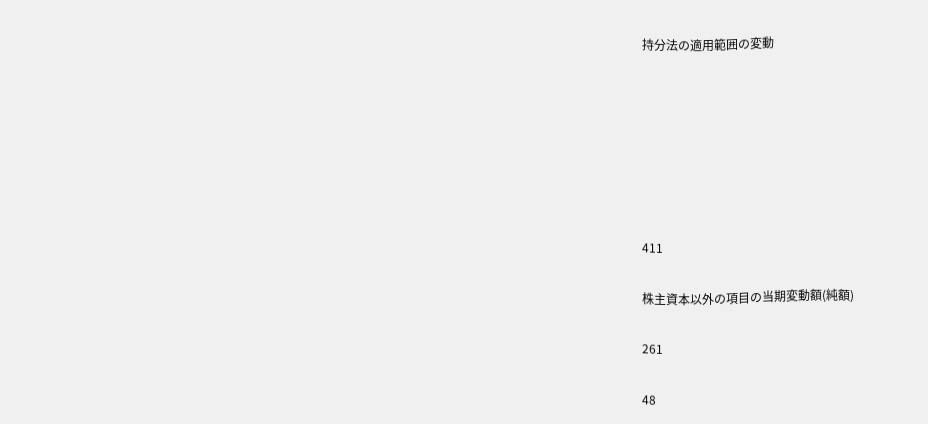持分法の適用範囲の変動







411

株主資本以外の項目の当期変動額(純額)

261

48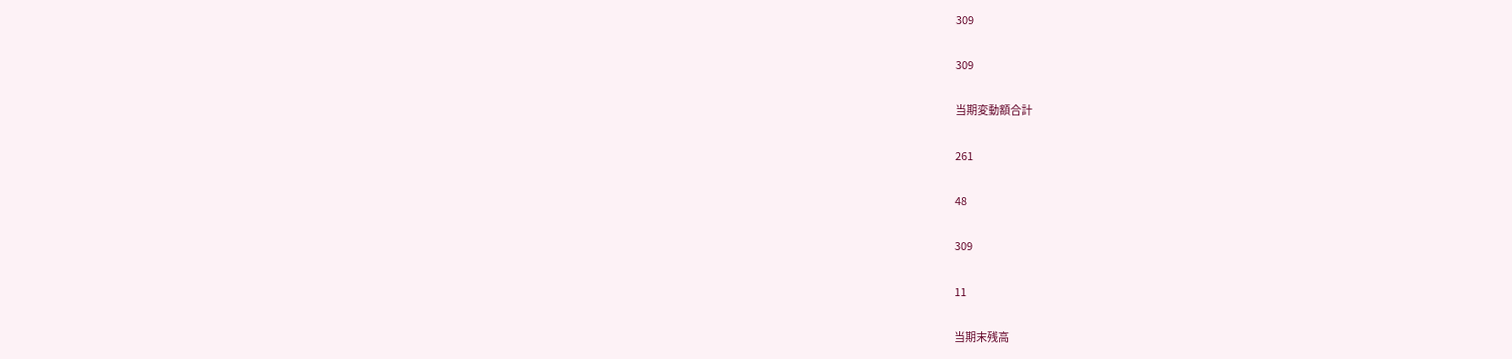309

309

当期変動額合計

261

48

309

11

当期末残高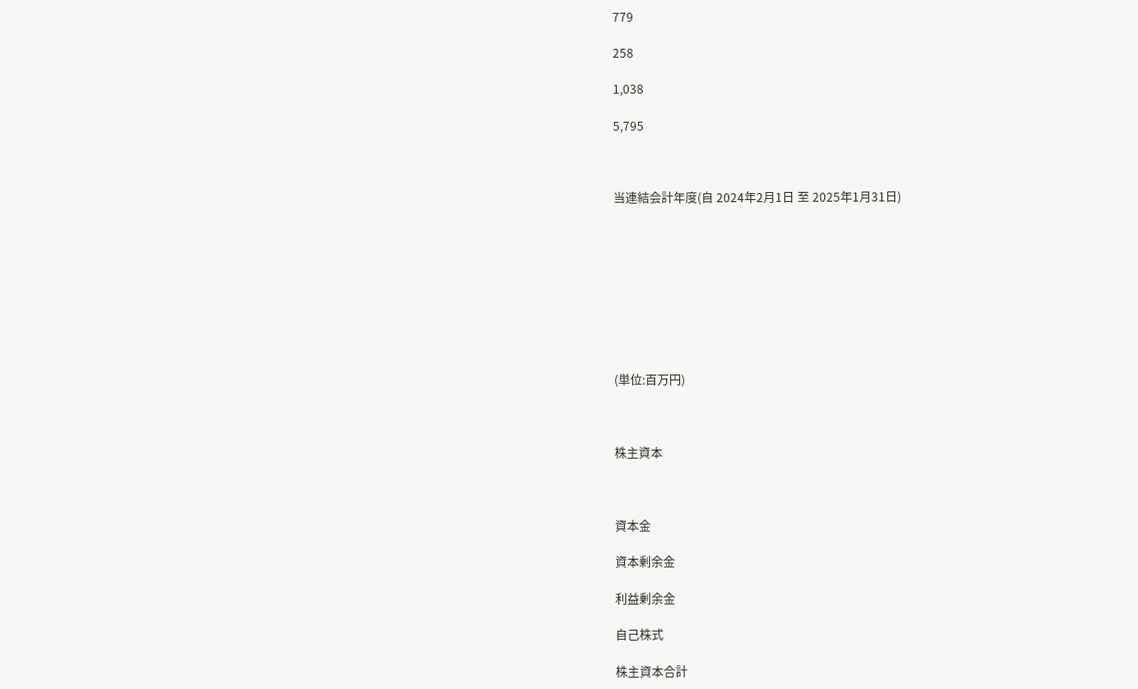779

258

1,038

5,795



当連結会計年度(自 2024年2月1日 至 2025年1月31日)









(単位:百万円)



株主資本



資本金

資本剰余金

利益剰余金

自己株式

株主資本合計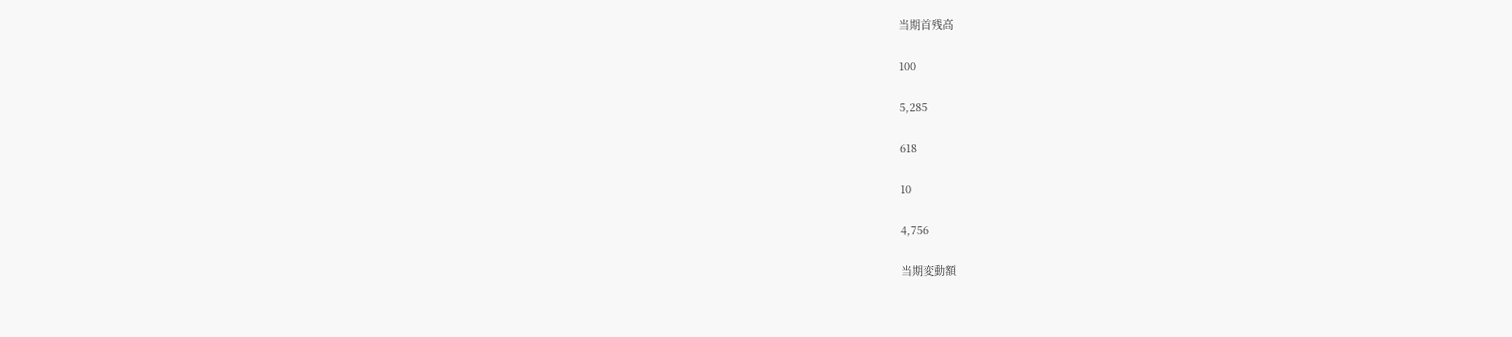当期首残高

100

5,285

618

10

4,756

当期変動額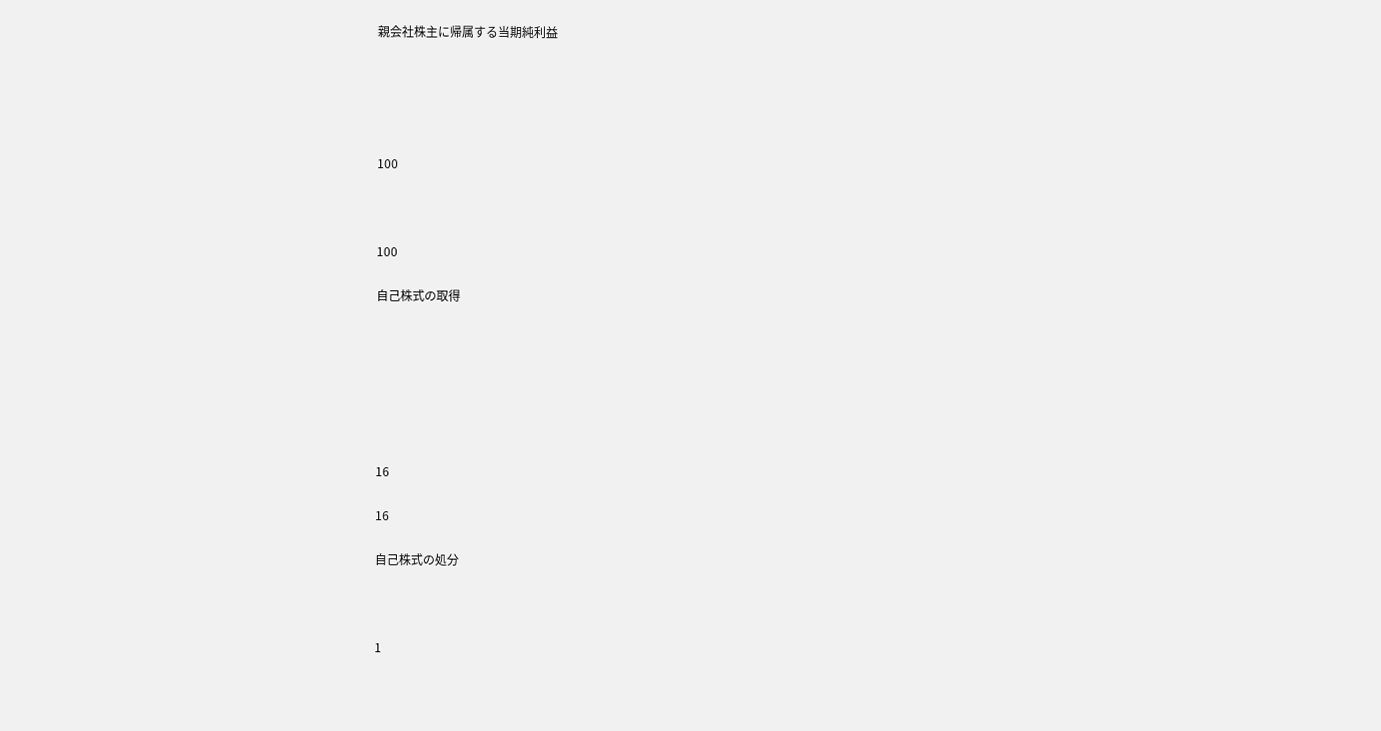親会社株主に帰属する当期純利益





100



100

自己株式の取得







16

16

自己株式の処分



1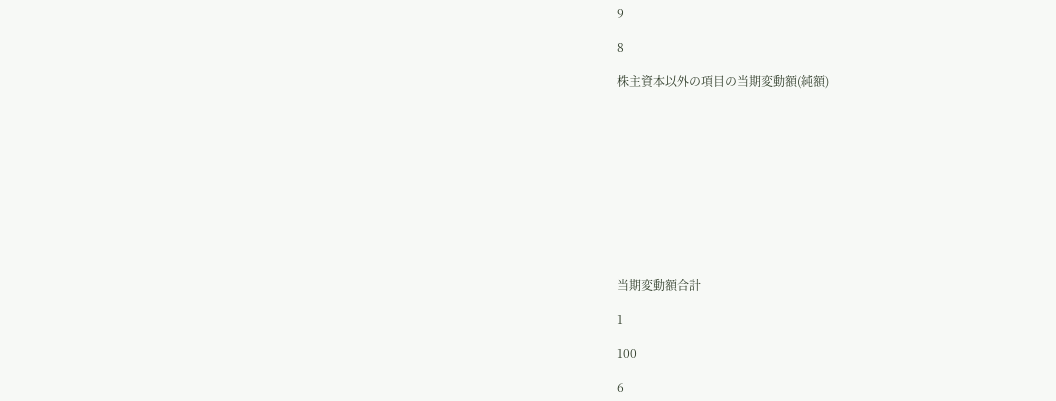9

8

株主資本以外の項目の当期変動額(純額)











当期変動額合計

1

100

6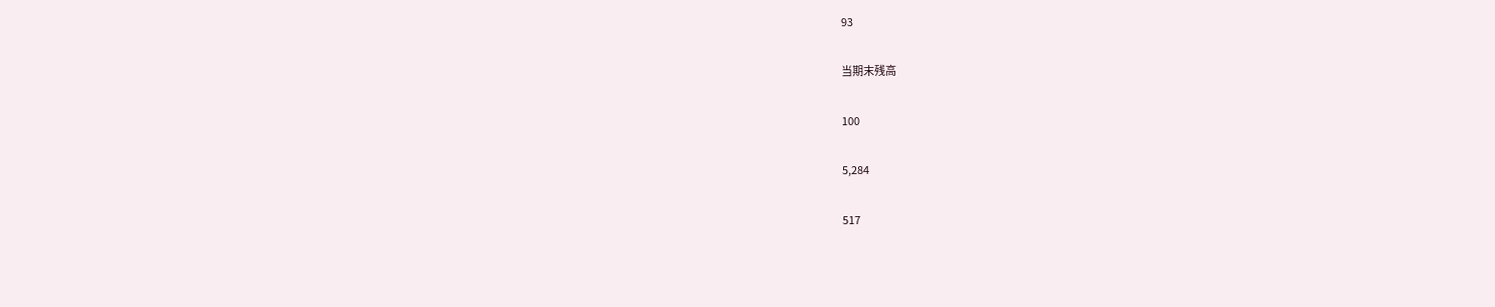93

当期末残高

100

5,284

517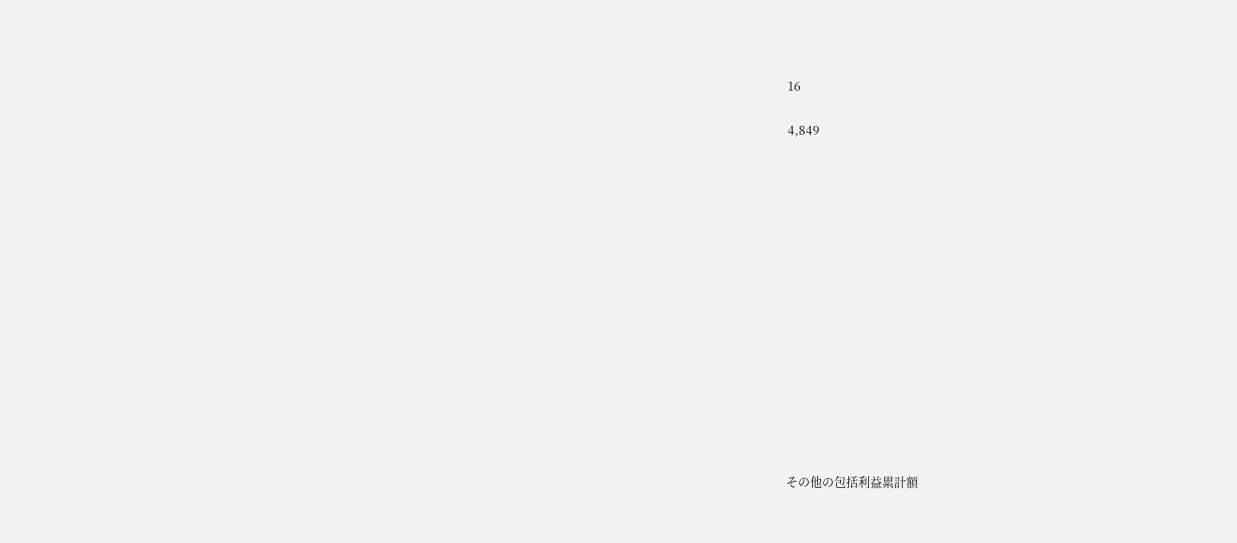16

4,849















その他の包括利益累計額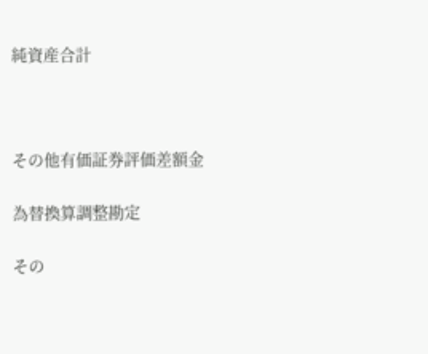純資産合計



その他有価証券評価差額金

為替換算調整勘定

その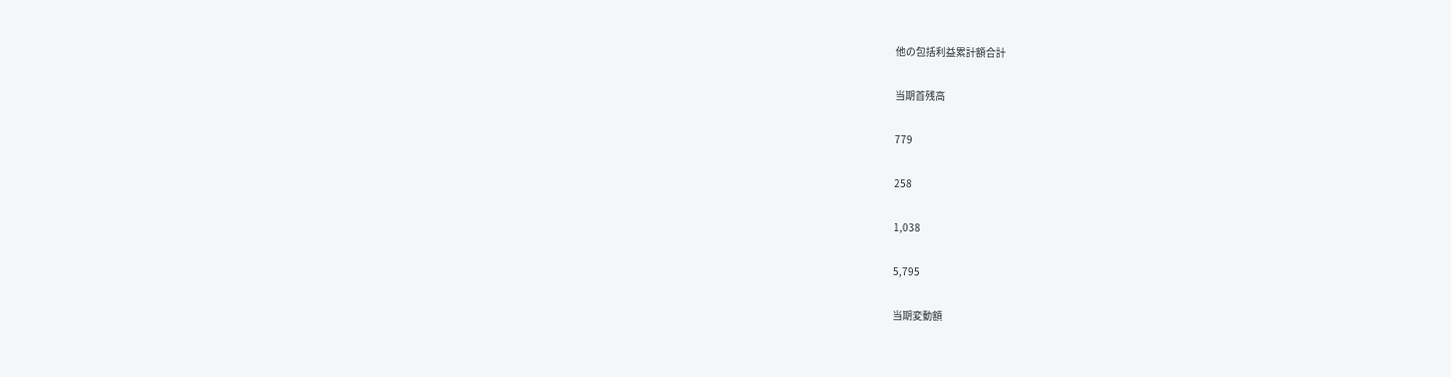他の包括利益累計額合計

当期首残高

779

258

1,038

5,795

当期変動額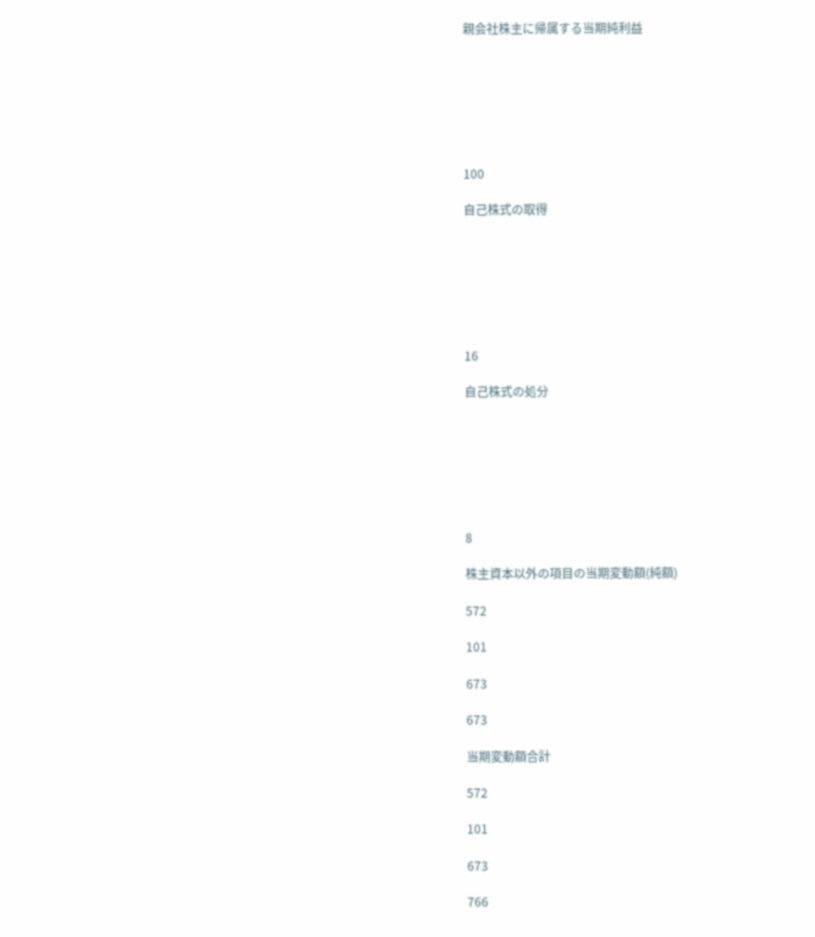親会社株主に帰属する当期純利益







100

自己株式の取得







16

自己株式の処分







8

株主資本以外の項目の当期変動額(純額)

572

101

673

673

当期変動額合計

572

101

673

766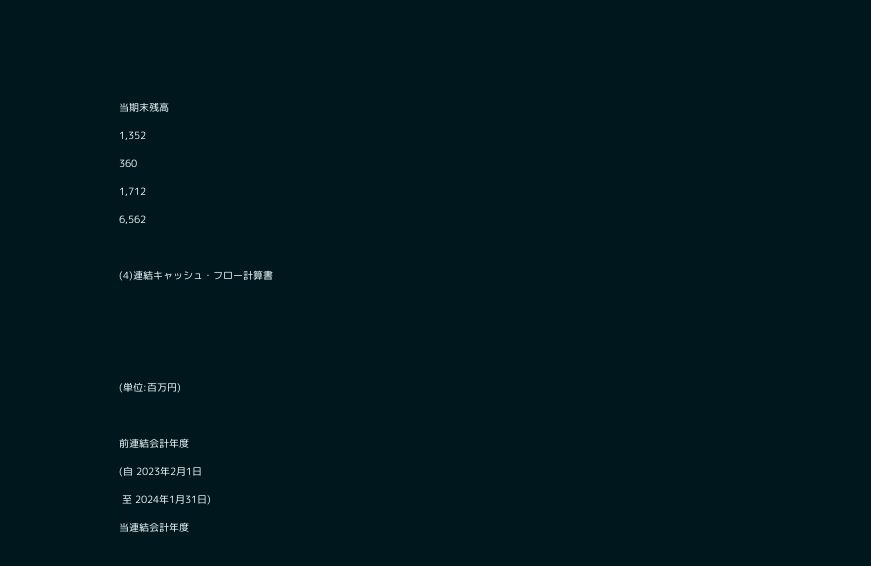当期末残高

1,352

360

1,712

6,562



(4)連結キャッシュ・フロー計算書







(単位:百万円)



前連結会計年度

(自 2023年2月1日

 至 2024年1月31日)

当連結会計年度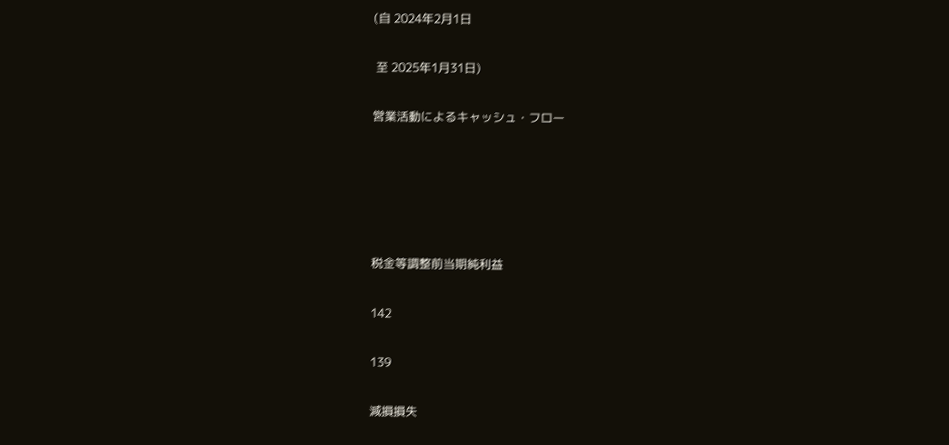(自 2024年2月1日

 至 2025年1月31日)

営業活動によるキャッシュ・フロー





税金等調整前当期純利益

142

139

減損損失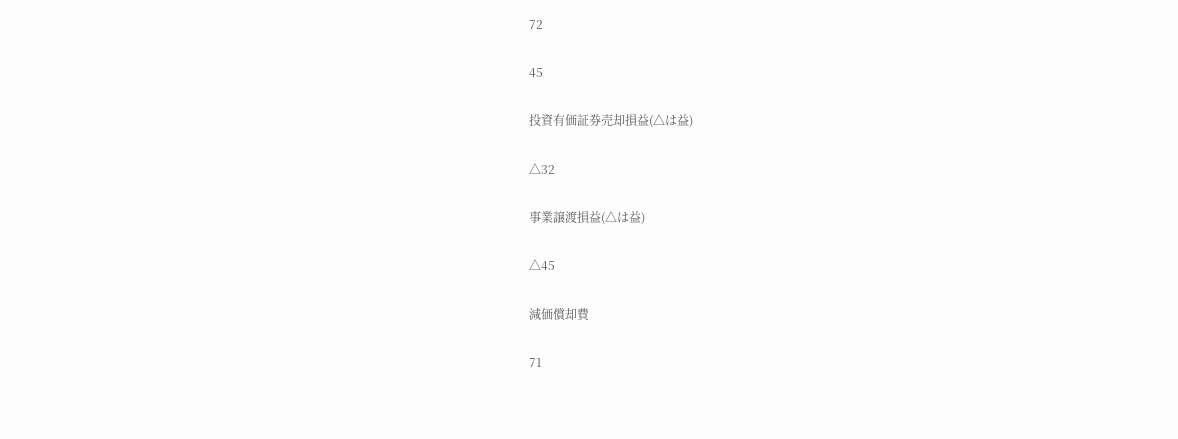72

45

投資有価証券売却損益(△は益)

△32

事業譲渡損益(△は益)

△45

減価償却費

71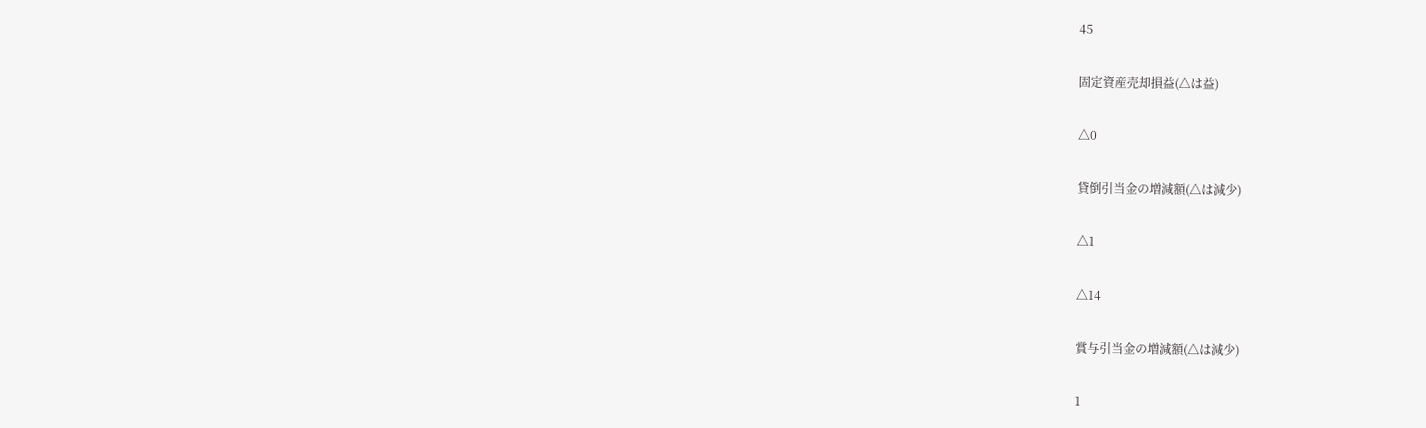45

固定資産売却損益(△は益)

△0

貸倒引当金の増減額(△は減少)

△1

△14

賞与引当金の増減額(△は減少)

1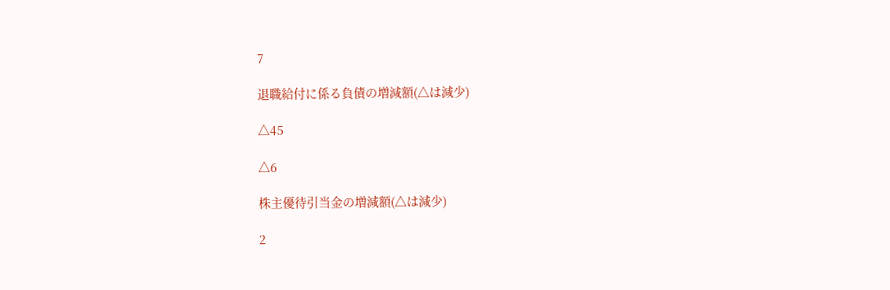7

退職給付に係る負債の増減額(△は減少)

△45

△6

株主優待引当金の増減額(△は減少)

2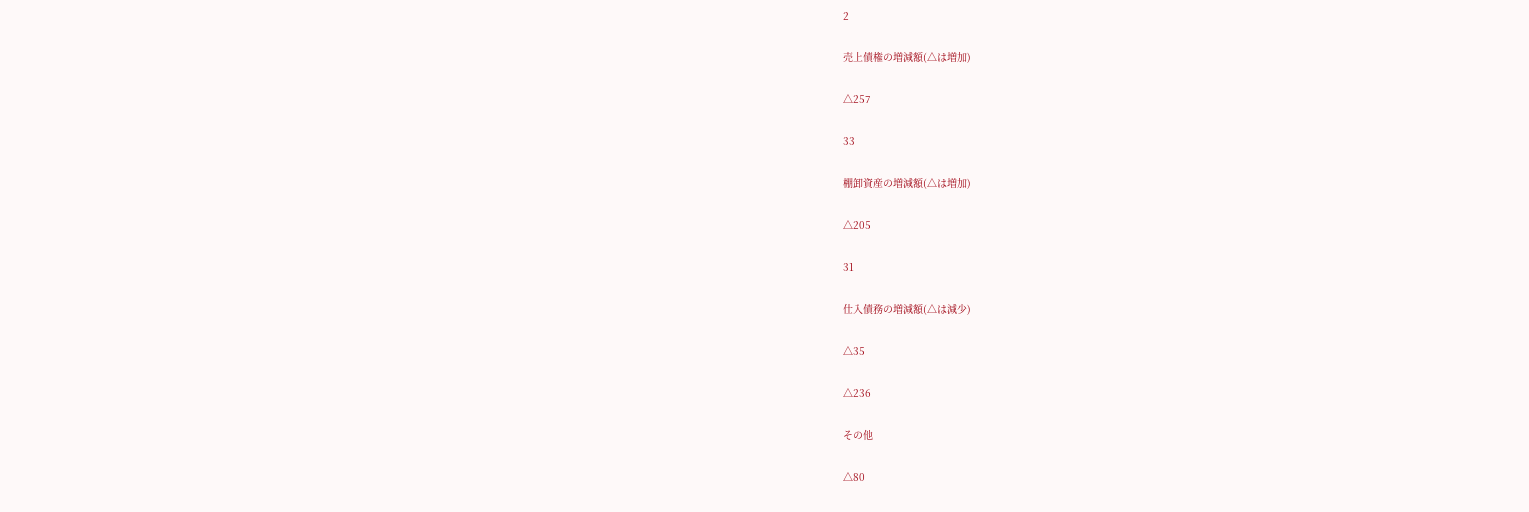2

売上債権の増減額(△は増加)

△257

33

棚卸資産の増減額(△は増加)

△205

31

仕入債務の増減額(△は減少)

△35

△236

その他

△80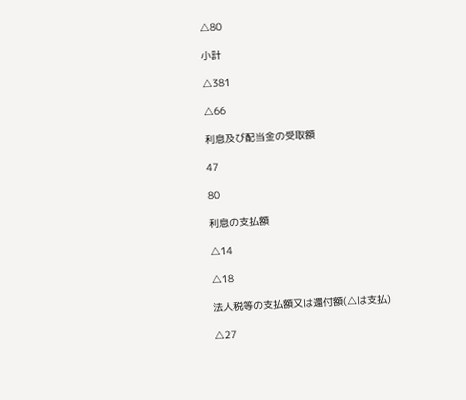△80

小計

△381

△66

利息及び配当金の受取額

47

80

利息の支払額

△14

△18

法人税等の支払額又は還付額(△は支払)

△27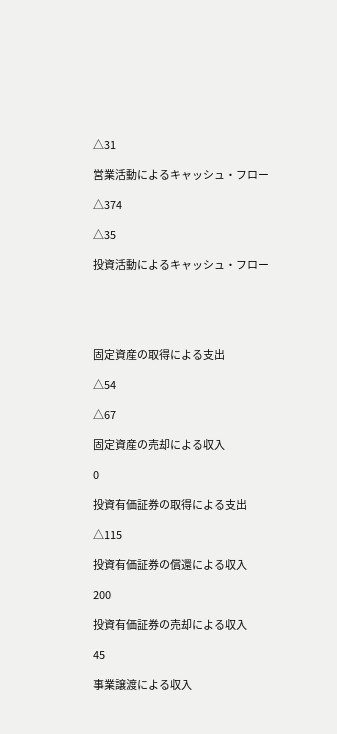△31

営業活動によるキャッシュ・フロー

△374

△35

投資活動によるキャッシュ・フロー





固定資産の取得による支出

△54

△67

固定資産の売却による収入

0

投資有価証券の取得による支出

△115

投資有価証券の償還による収入

200

投資有価証券の売却による収入

45

事業譲渡による収入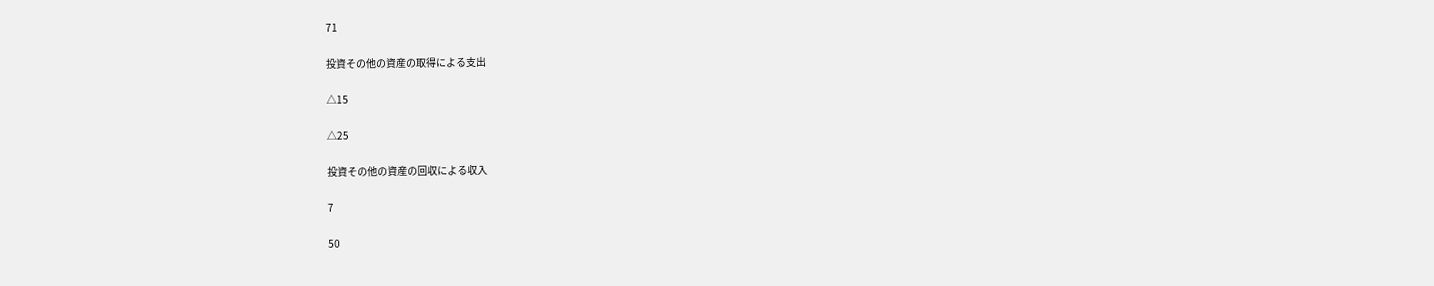71

投資その他の資産の取得による支出

△15

△25

投資その他の資産の回収による収入

7

50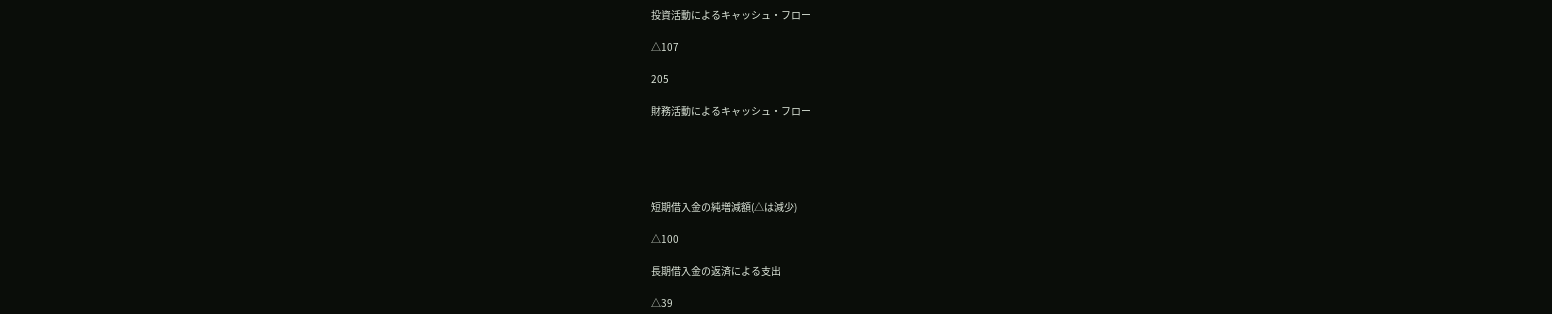投資活動によるキャッシュ・フロー

△107

205

財務活動によるキャッシュ・フロー





短期借入金の純増減額(△は減少)

△100

長期借入金の返済による支出

△39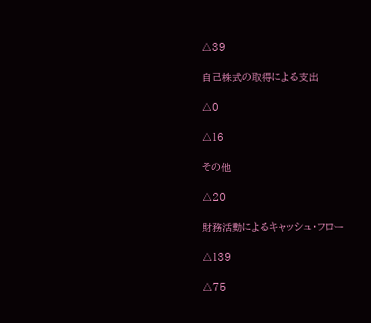△39

自己株式の取得による支出

△0

△16

その他

△20

財務活動によるキャッシュ・フロー

△139

△75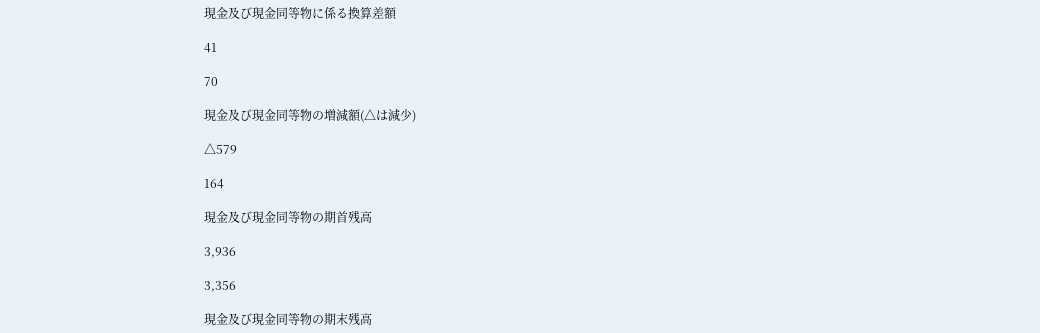現金及び現金同等物に係る換算差額

41

70

現金及び現金同等物の増減額(△は減少)

△579

164

現金及び現金同等物の期首残高

3,936

3,356

現金及び現金同等物の期末残高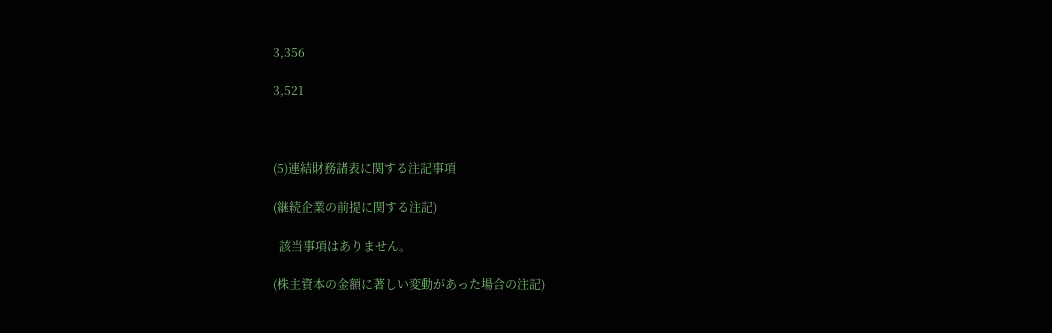3,356

3,521



(5)連結財務諸表に関する注記事項

(継続企業の前提に関する注記)

  該当事項はありません。

(株主資本の金額に著しい変動があった場合の注記)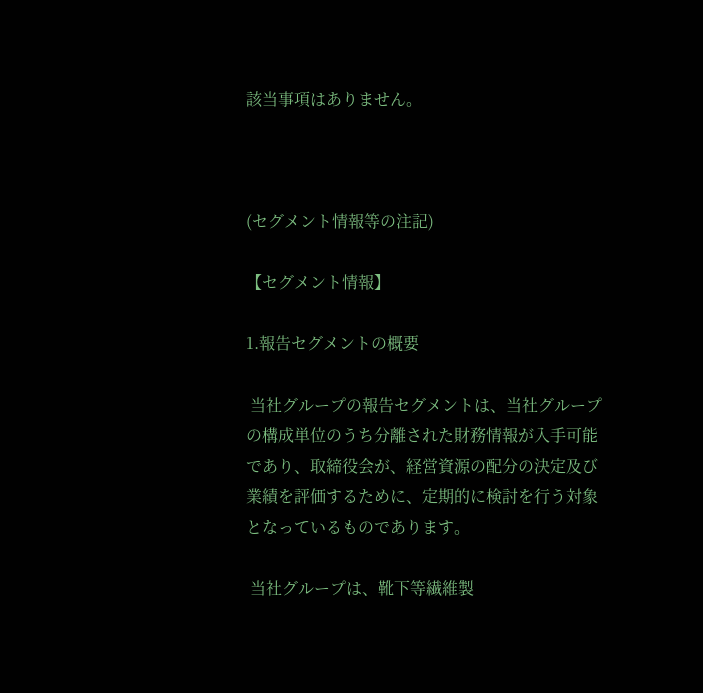該当事項はありません。



(セグメント情報等の注記)

【セグメント情報】

1.報告セグメントの概要

 当社グループの報告セグメントは、当社グループの構成単位のうち分離された財務情報が入手可能であり、取締役会が、経営資源の配分の決定及び業績を評価するために、定期的に検討を行う対象となっているものであります。

 当社グループは、靴下等繊維製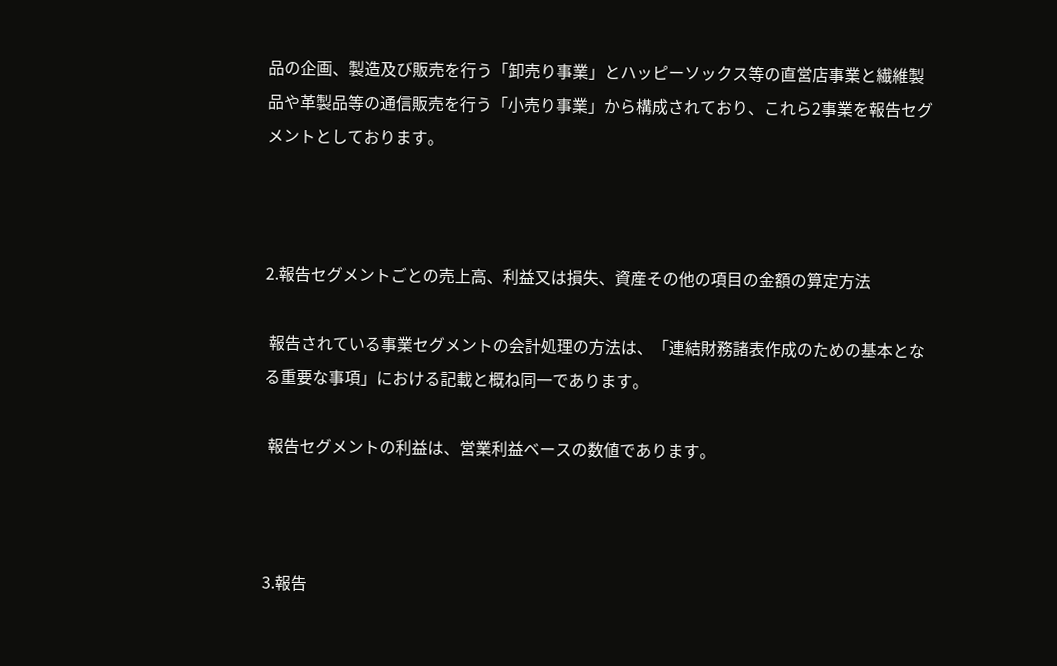品の企画、製造及び販売を行う「卸売り事業」とハッピーソックス等の直営店事業と繊維製品や革製品等の通信販売を行う「小売り事業」から構成されており、これら2事業を報告セグメントとしております。



2.報告セグメントごとの売上高、利益又は損失、資産その他の項目の金額の算定方法

 報告されている事業セグメントの会計処理の方法は、「連結財務諸表作成のための基本となる重要な事項」における記載と概ね同一であります。

 報告セグメントの利益は、営業利益ベースの数値であります。



3.報告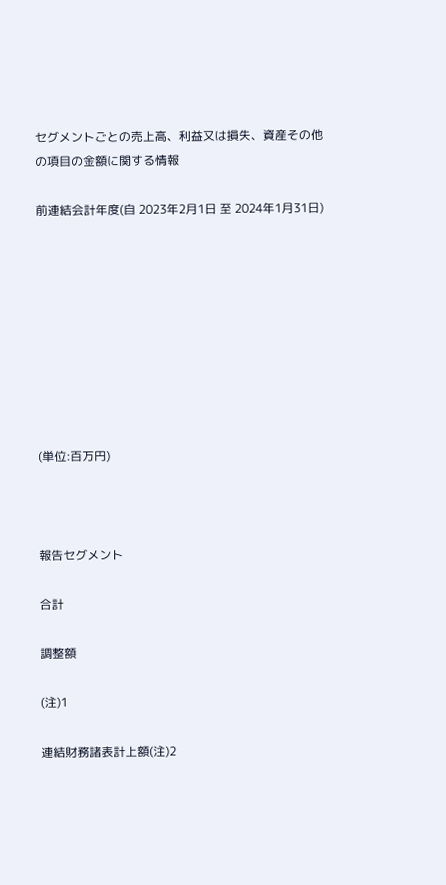セグメントごとの売上高、利益又は損失、資産その他の項目の金額に関する情報

前連結会計年度(自 2023年2月1日 至 2024年1月31日)









(単位:百万円)



報告セグメント

合計

調整額

(注)1

連結財務諸表計上額(注)2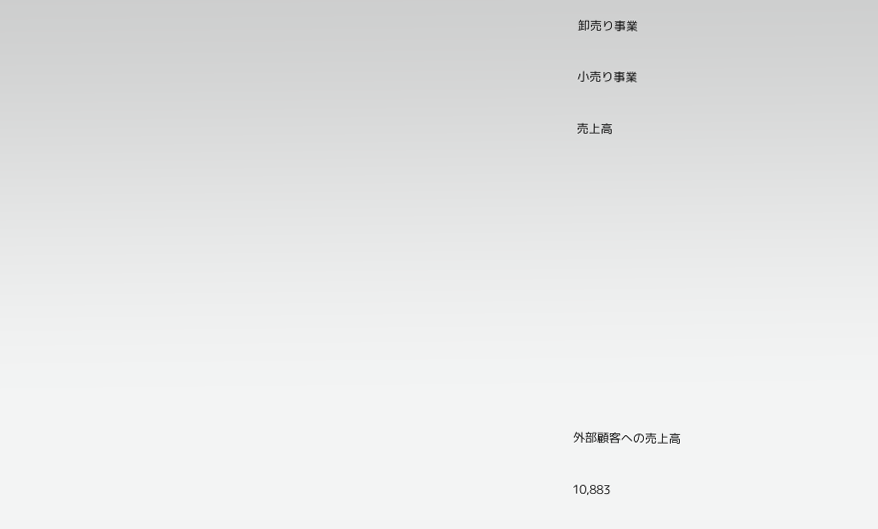卸売り事業

小売り事業

売上高











外部顧客への売上高

10,883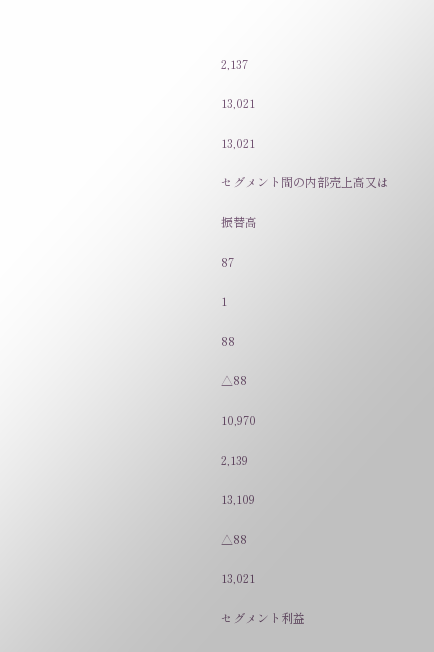2,137

13,021

13,021

セグメント間の内部売上高又は

振替高

87

1

88

△88

10,970

2,139

13,109

△88

13,021

セグメント利益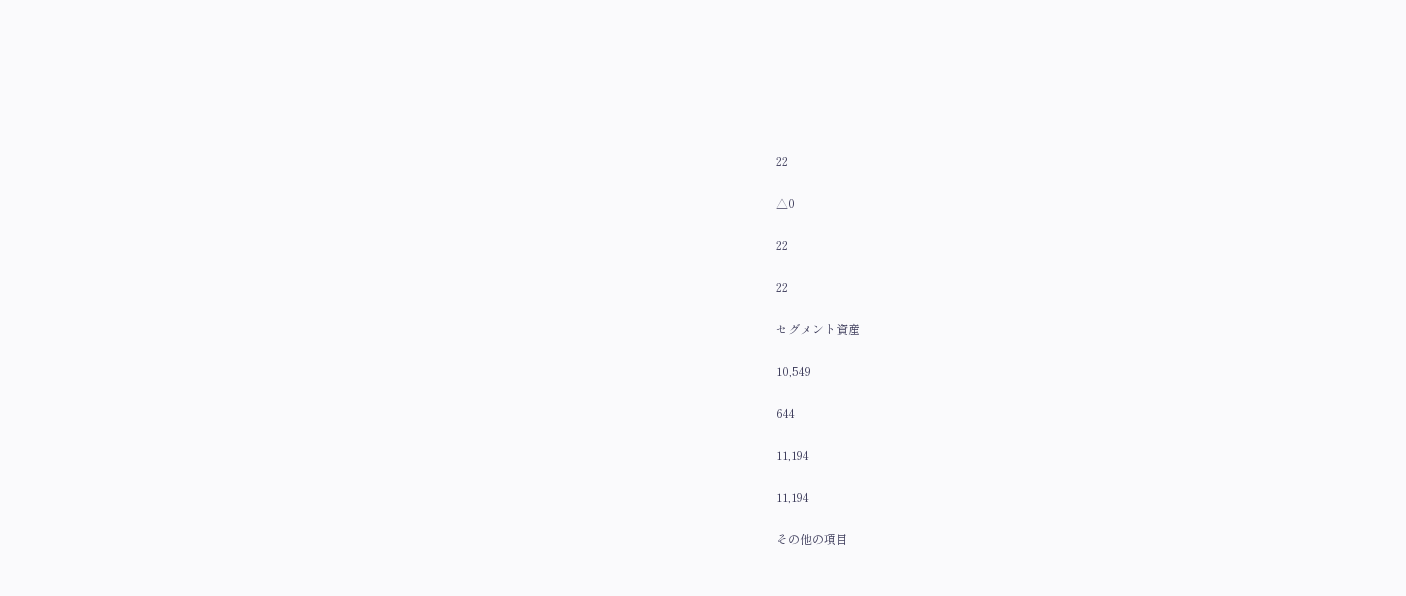22

△0

22

22

セグメント資産

10,549

644

11,194

11,194

その他の項目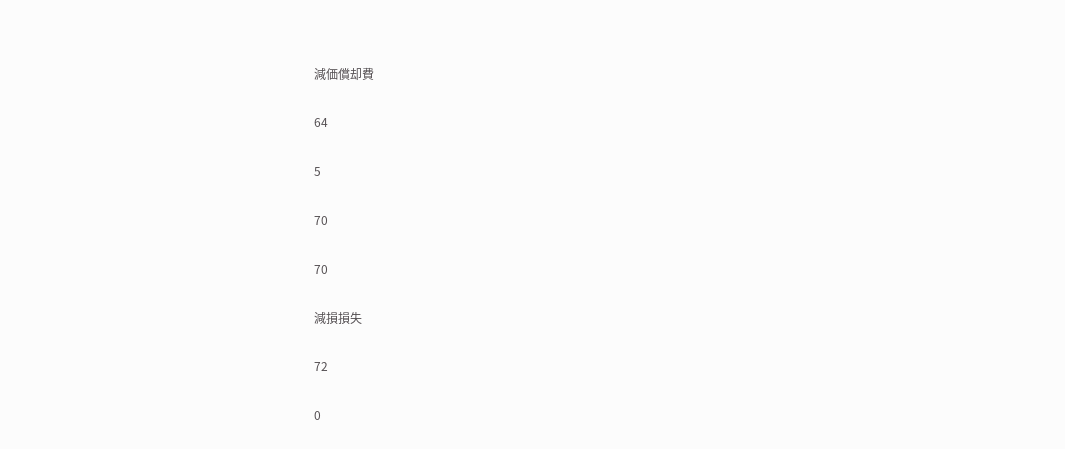減価償却費

64

5

70

70

減損損失

72

0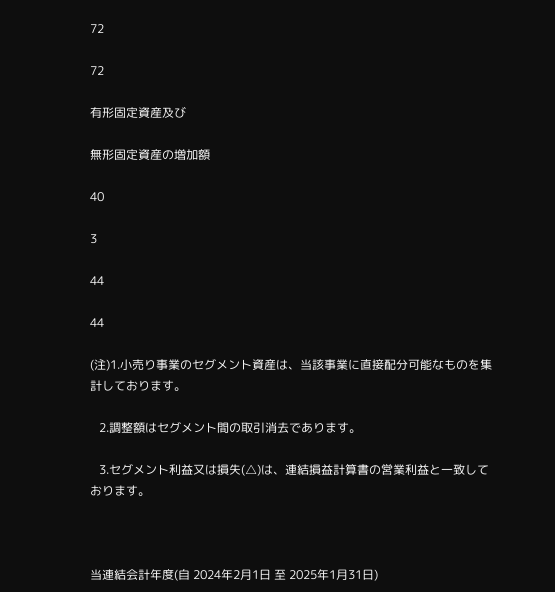72

72

有形固定資産及び

無形固定資産の増加額

40

3

44

44

(注)1.小売り事業のセグメント資産は、当該事業に直接配分可能なものを集計しております。

   2.調整額はセグメント間の取引消去であります。

   3.セグメント利益又は損失(△)は、連結損益計算書の営業利益と一致しております。



当連結会計年度(自 2024年2月1日 至 2025年1月31日)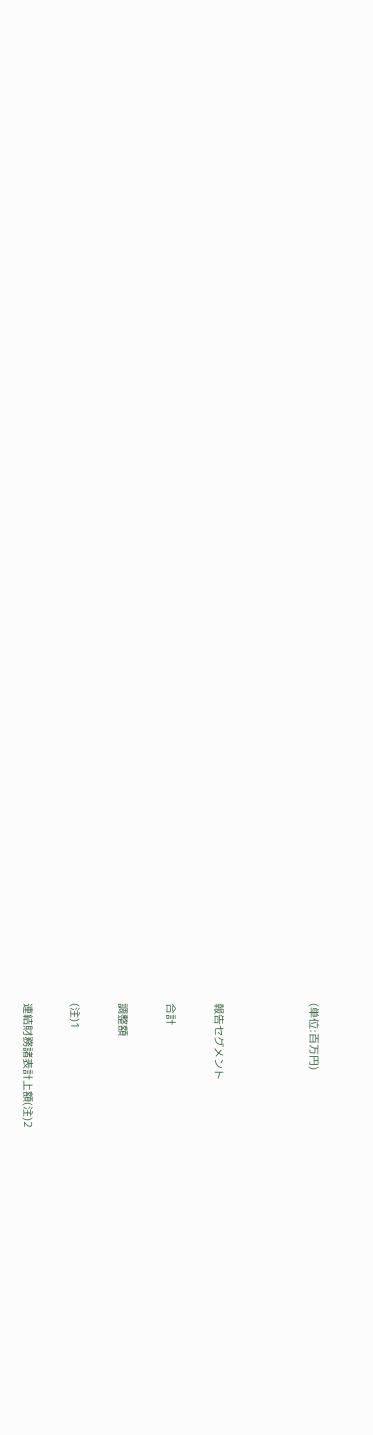(単位:百万円)



報告セグメント

合計

調整額

(注)1

連結財務諸表計上額(注)2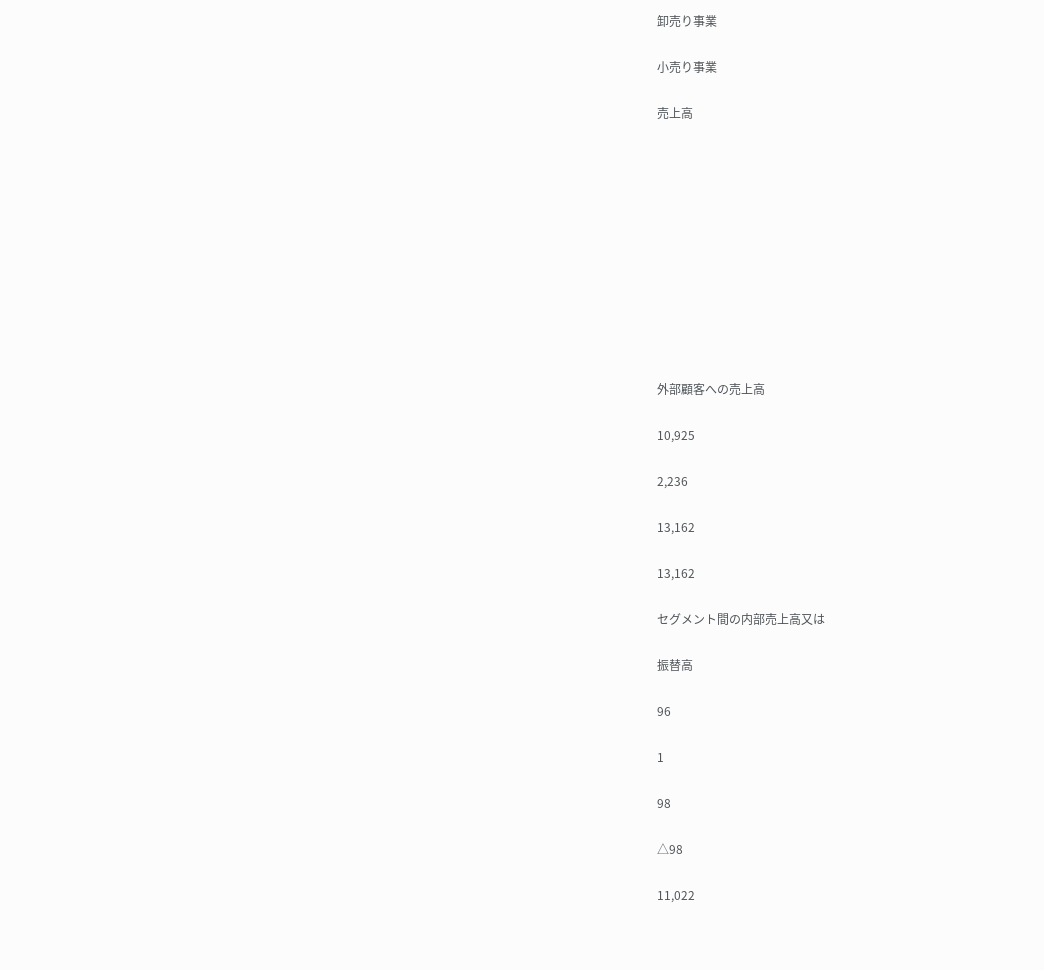卸売り事業

小売り事業

売上高











外部顧客への売上高

10,925

2,236

13,162

13,162

セグメント間の内部売上高又は

振替高

96

1

98

△98

11,022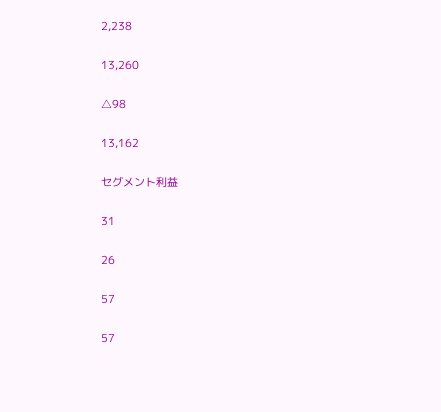2,238

13,260

△98

13,162

セグメント利益

31

26

57

57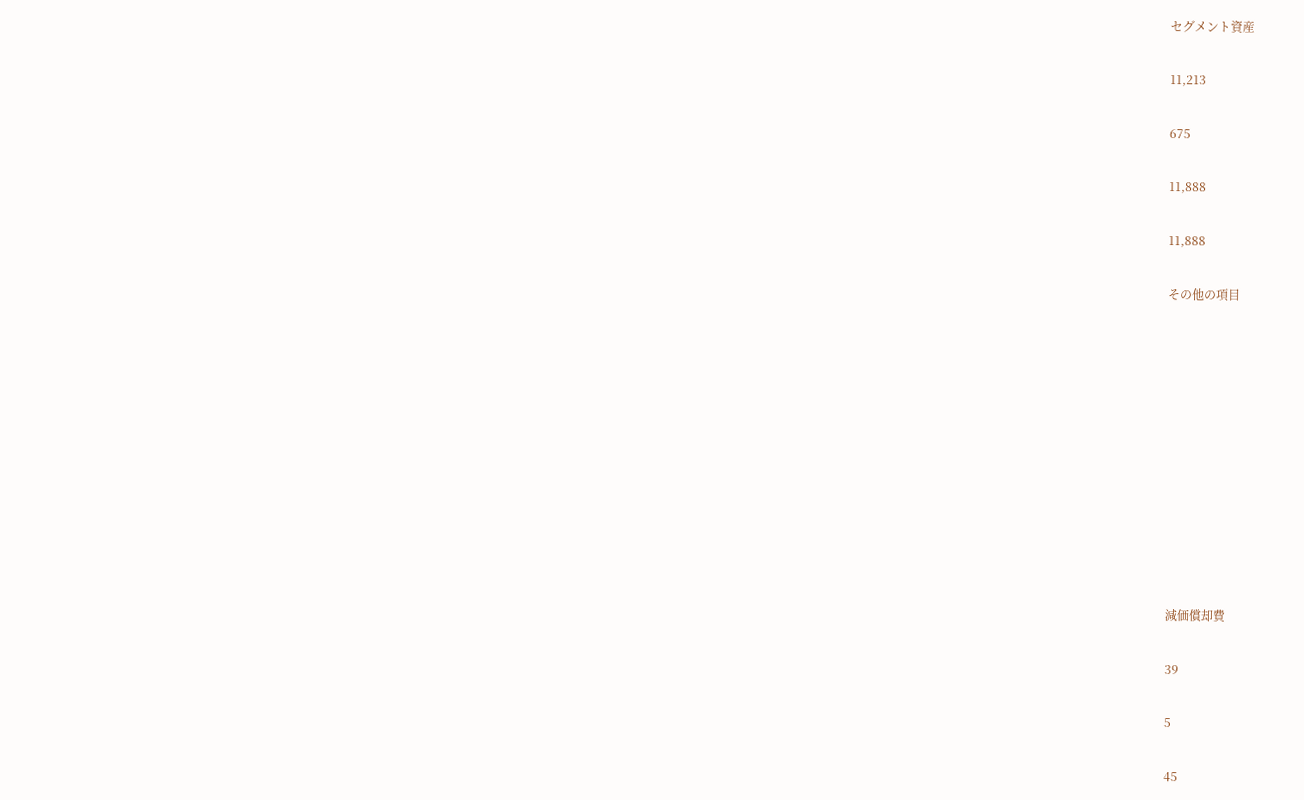セグメント資産

11,213

675

11,888

11,888

その他の項目











減価償却費

39

5

45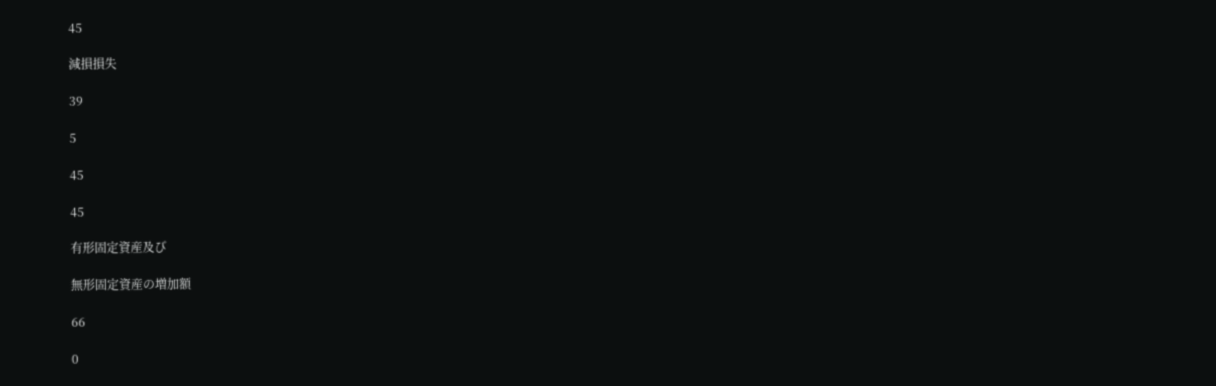45

減損損失

39

5

45

45

有形固定資産及び

無形固定資産の増加額

66

0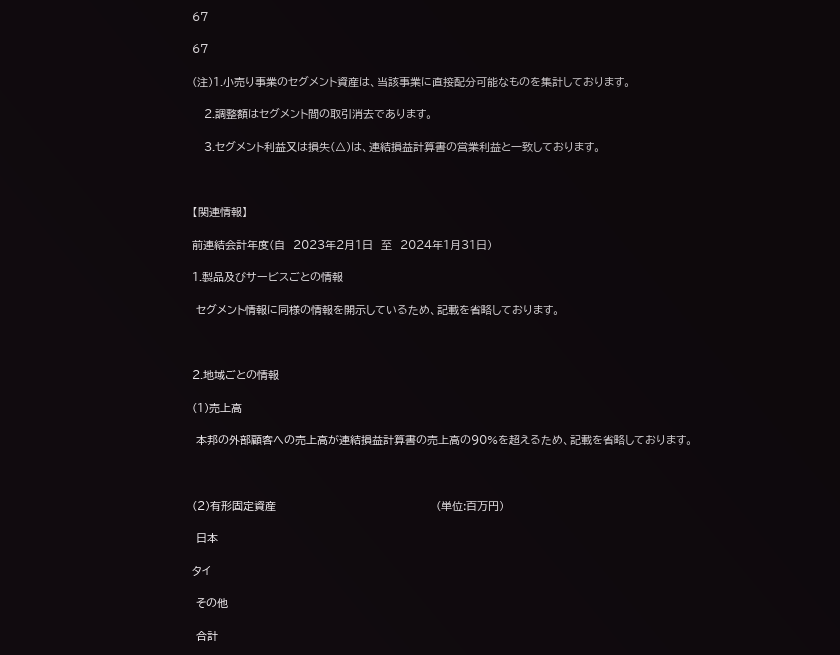67

67

(注)1.小売り事業のセグメント資産は、当該事業に直接配分可能なものを集計しております。

   2.調整額はセグメント間の取引消去であります。

   3.セグメント利益又は損失(△)は、連結損益計算書の営業利益と一致しております。



【関連情報】

前連結会計年度(自  2023年2月1日  至  2024年1月31日)

1.製品及びサービスごとの情報

 セグメント情報に同様の情報を開示しているため、記載を省略しております。



2.地域ごとの情報

(1)売上高

 本邦の外部顧客への売上高が連結損益計算書の売上高の90%を超えるため、記載を省略しております。



(2)有形固定資産                                        (単位:百万円)

 日本

タイ

 その他

 合計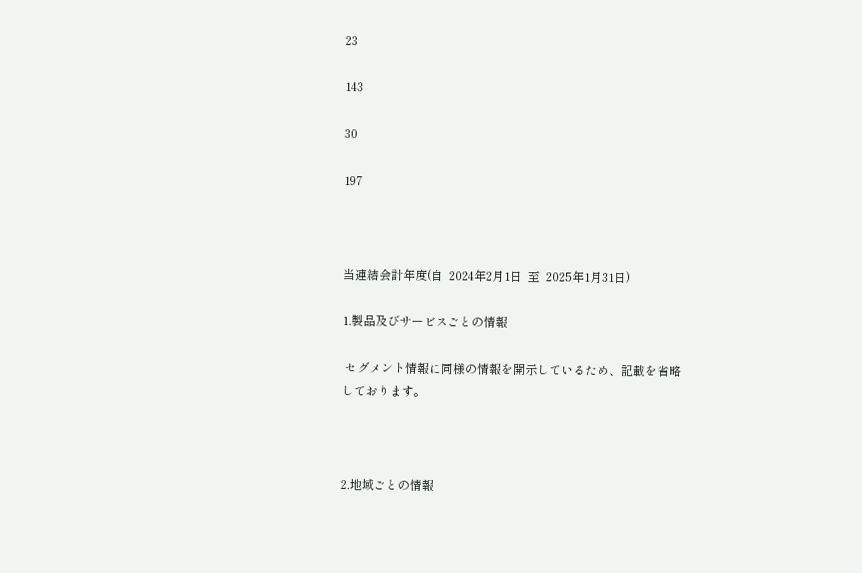23

143

30

197



当連結会計年度(自  2024年2月1日  至  2025年1月31日)

1.製品及びサービスごとの情報

 セグメント情報に同様の情報を開示しているため、記載を省略しております。



2.地域ごとの情報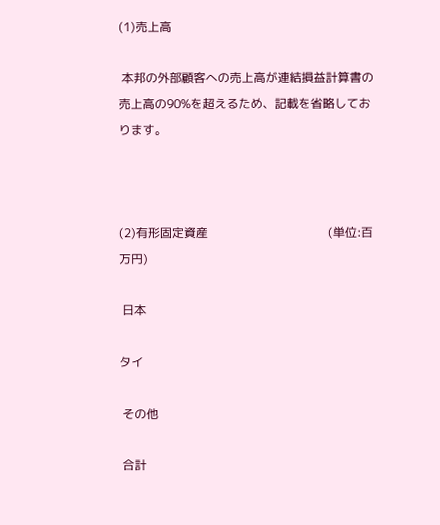(1)売上高

 本邦の外部顧客への売上高が連結損益計算書の売上高の90%を超えるため、記載を省略しております。



(2)有形固定資産                                        (単位:百万円)

 日本

タイ

 その他

 合計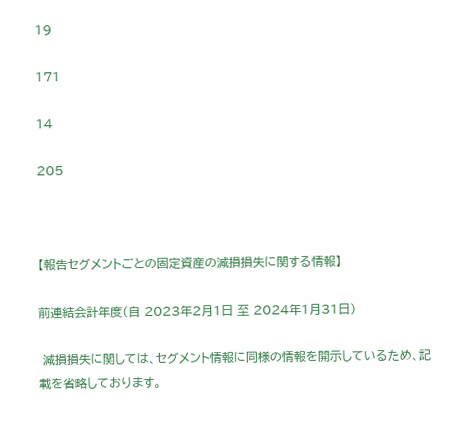19

171

14

205



【報告セグメントごとの固定資産の減損損失に関する情報】

前連結会計年度(自 2023年2月1日 至 2024年1月31日)

 減損損失に関しては、セグメント情報に同様の情報を開示しているため、記載を省略しております。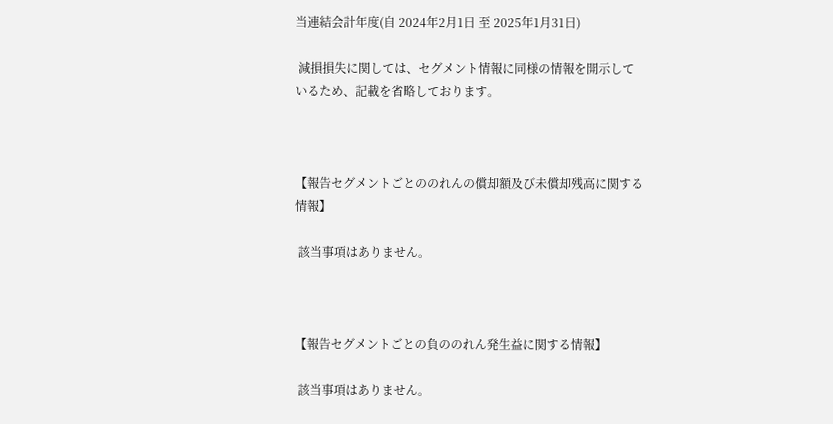当連結会計年度(自 2024年2月1日 至 2025年1月31日)

 減損損失に関しては、セグメント情報に同様の情報を開示しているため、記載を省略しております。



【報告セグメントごとののれんの償却額及び未償却残高に関する情報】

 該当事項はありません。



【報告セグメントごとの負ののれん発生益に関する情報】

 該当事項はありません。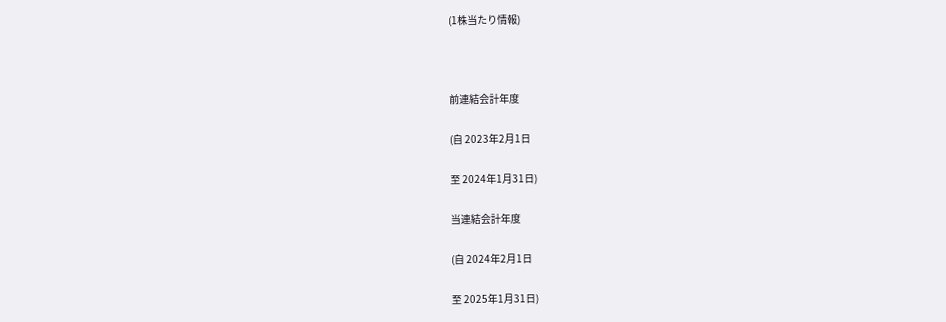(1株当たり情報)



前連結会計年度

(自 2023年2月1日

至 2024年1月31日)

当連結会計年度

(自 2024年2月1日

至 2025年1月31日)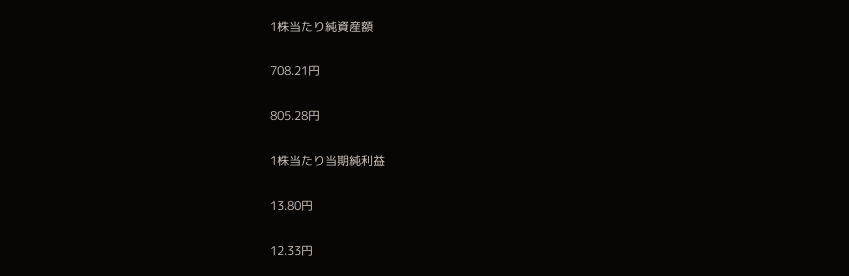1株当たり純資産額

708.21円

805.28円

1株当たり当期純利益

13.80円

12.33円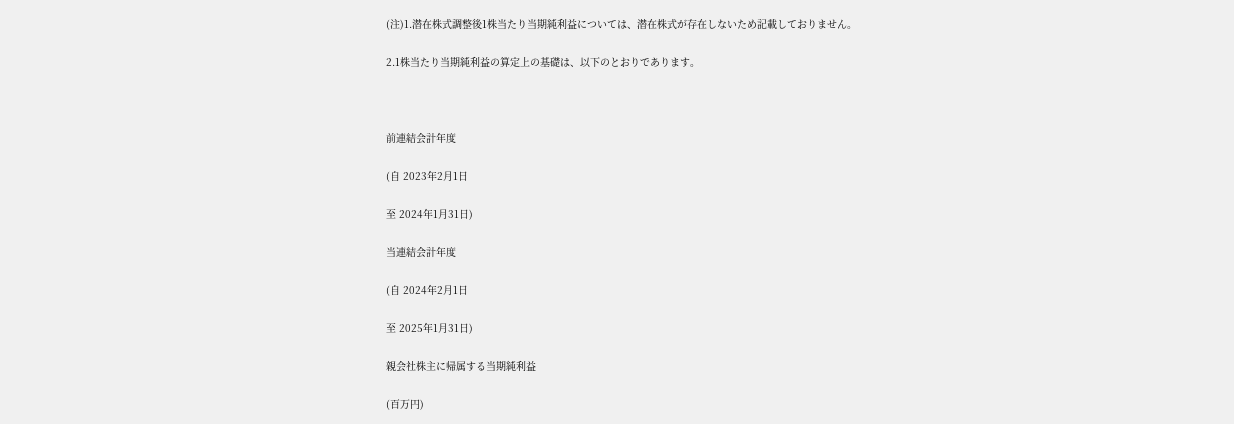(注)1.潜在株式調整後1株当たり当期純利益については、潜在株式が存在しないため記載しておりません。

2.1株当たり当期純利益の算定上の基礎は、以下のとおりであります。



前連結会計年度

(自 2023年2月1日

至 2024年1月31日)

当連結会計年度

(自 2024年2月1日

至 2025年1月31日)

親会社株主に帰属する当期純利益

(百万円)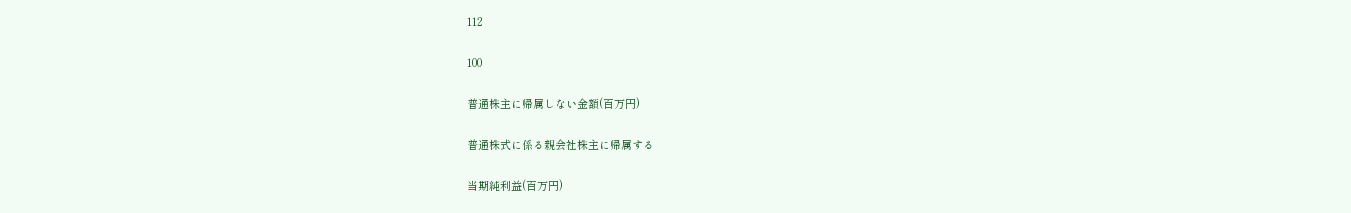112

100

普通株主に帰属しない金額(百万円)

普通株式に係る親会社株主に帰属する

当期純利益(百万円)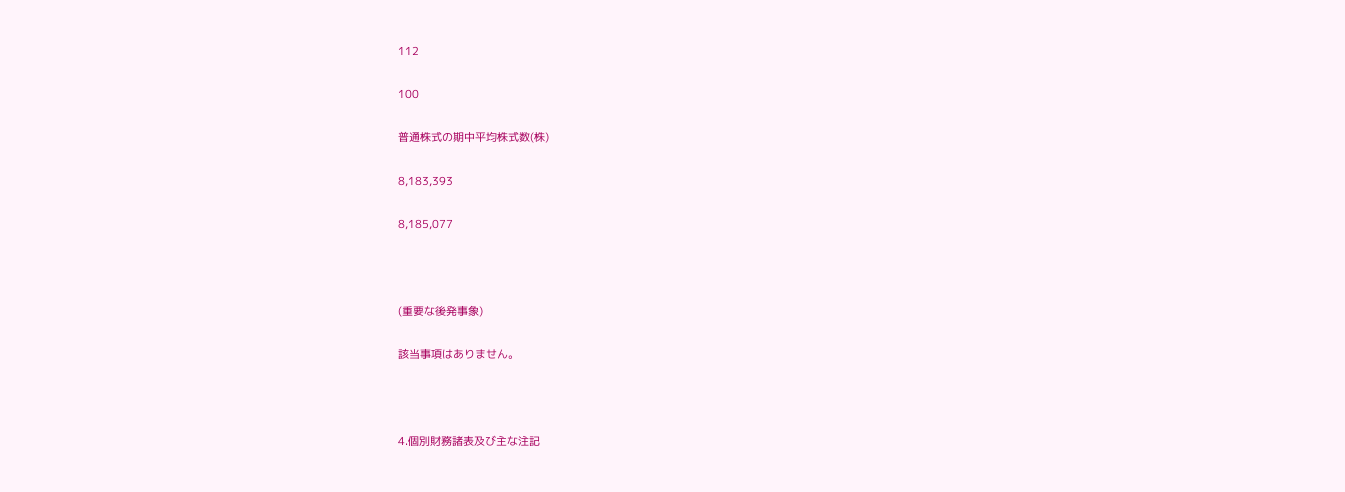112

100

普通株式の期中平均株式数(株)

8,183,393

8,185,077



(重要な後発事象)

該当事項はありません。



4.個別財務諸表及び主な注記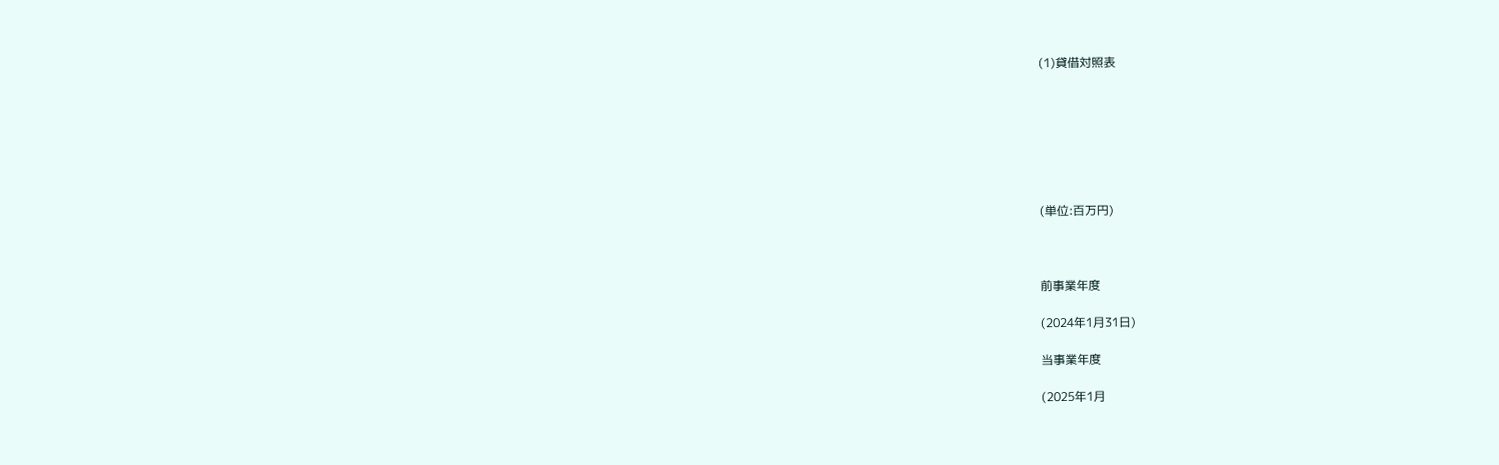(1)貸借対照表







(単位:百万円)



前事業年度

(2024年1月31日)

当事業年度

(2025年1月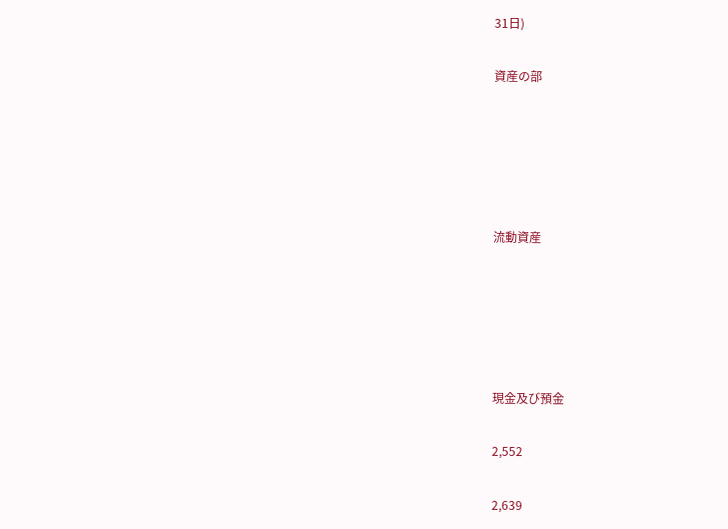31日)

資産の部





流動資産





現金及び預金

2,552

2,639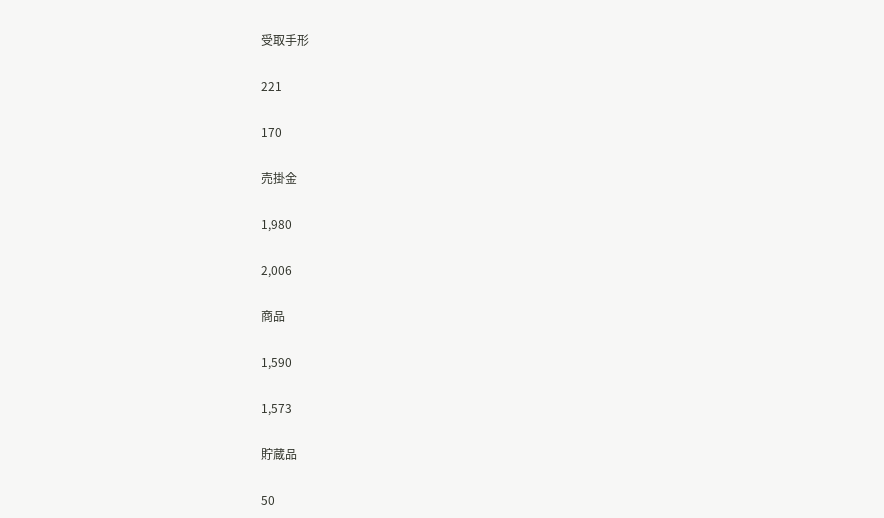受取手形

221

170

売掛金

1,980

2,006

商品

1,590

1,573

貯蔵品

50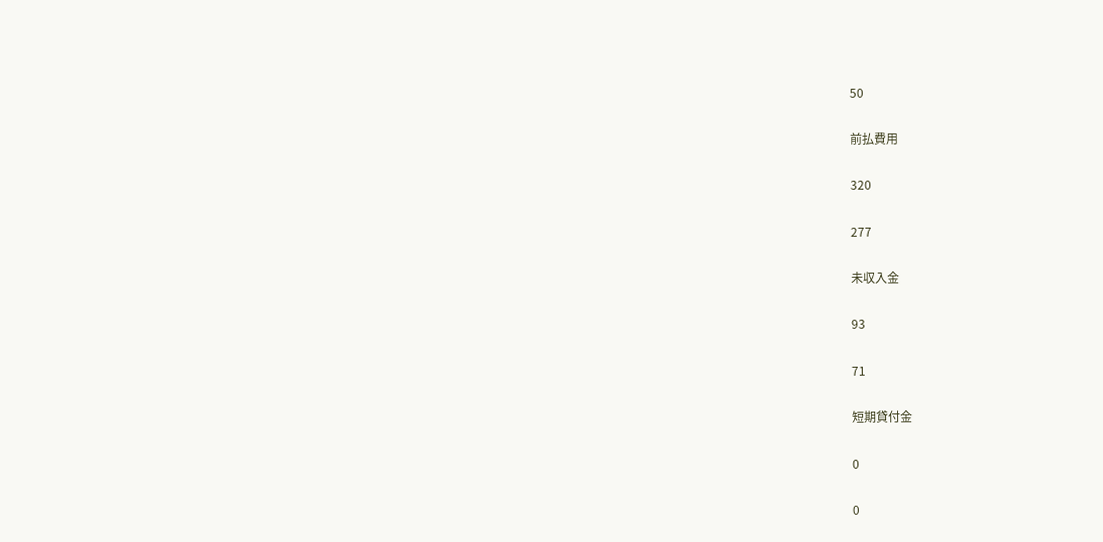50

前払費用

320

277

未収入金

93

71

短期貸付金

0

0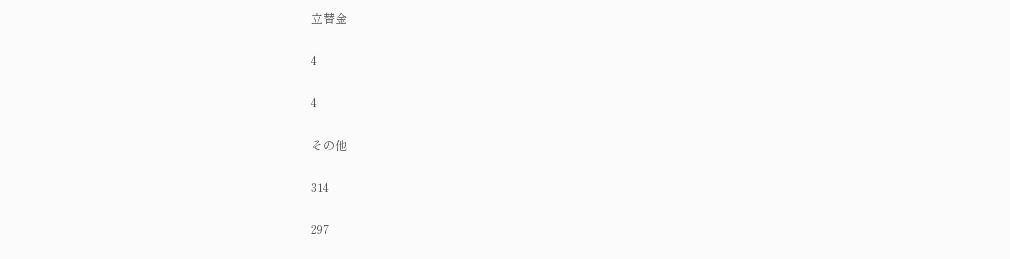立替金

4

4

その他

314

297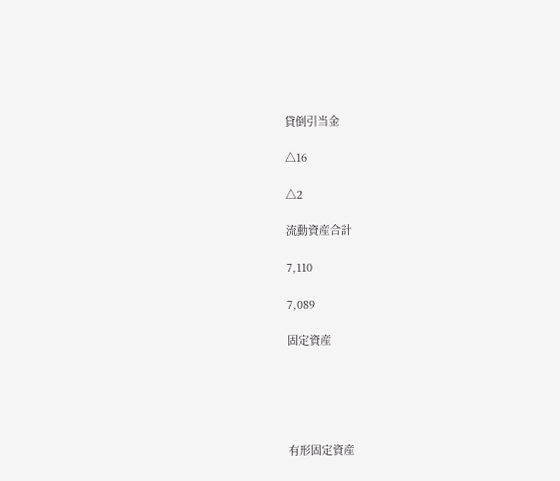貸倒引当金

△16

△2

流動資産合計

7,110

7,089

固定資産





有形固定資産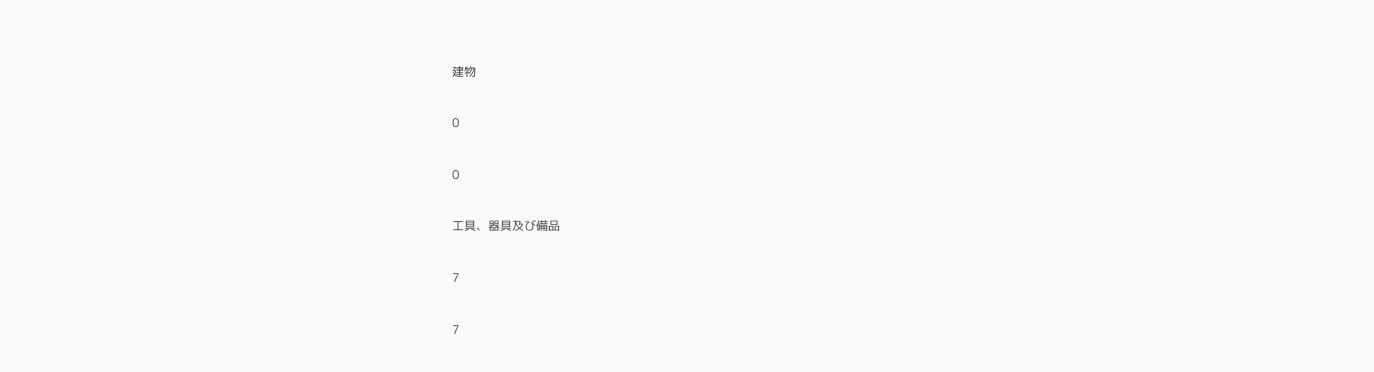建物

0

0

工具、器具及び備品

7

7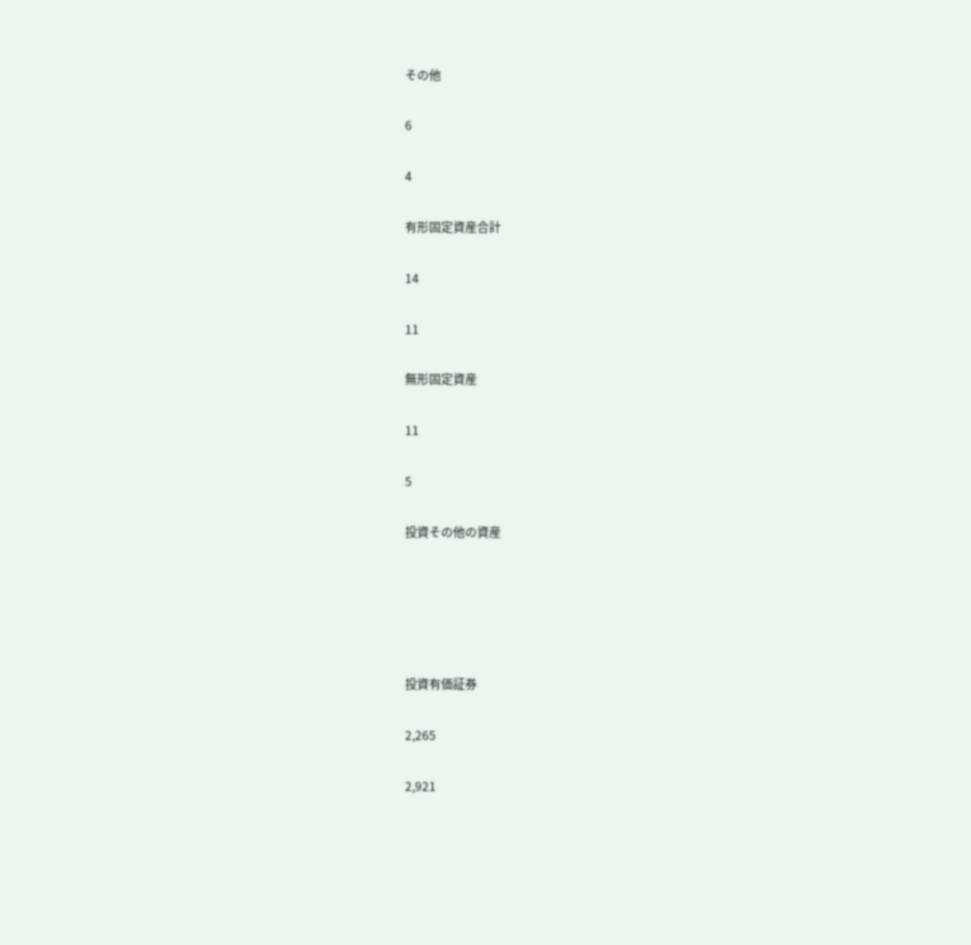その他

6

4

有形固定資産合計

14

11

無形固定資産

11

5

投資その他の資産





投資有価証券

2,265

2,921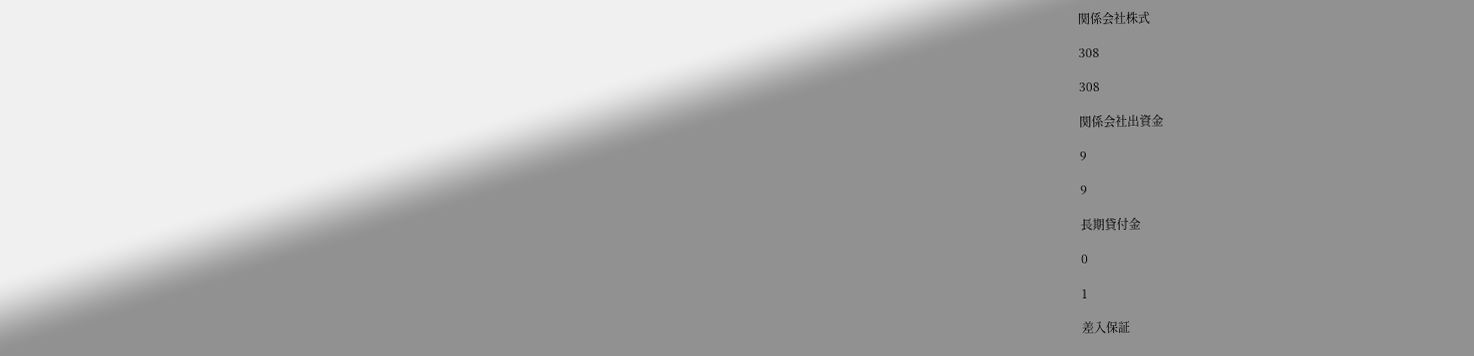関係会社株式

308

308

関係会社出資金

9

9

長期貸付金

0

1

差入保証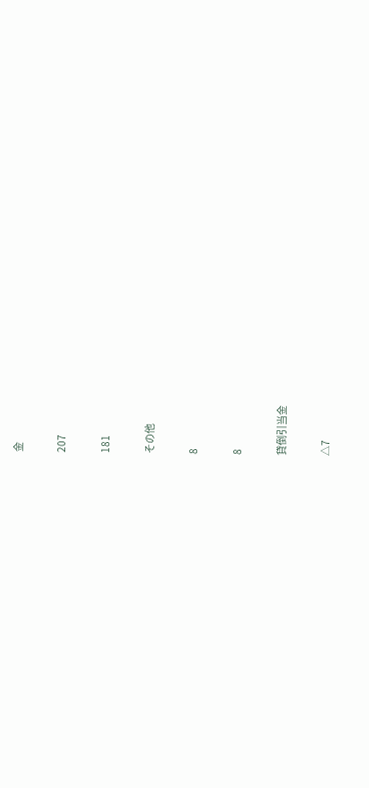金

207

181

その他

8

8

貸倒引当金

△7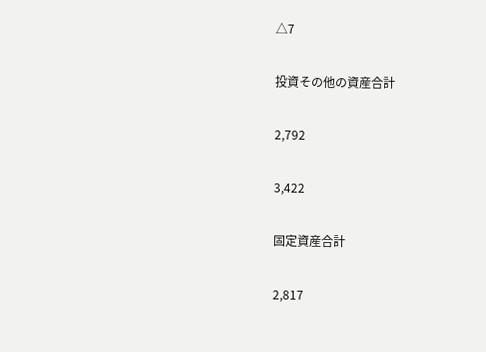△7

投資その他の資産合計

2,792

3,422

固定資産合計

2,817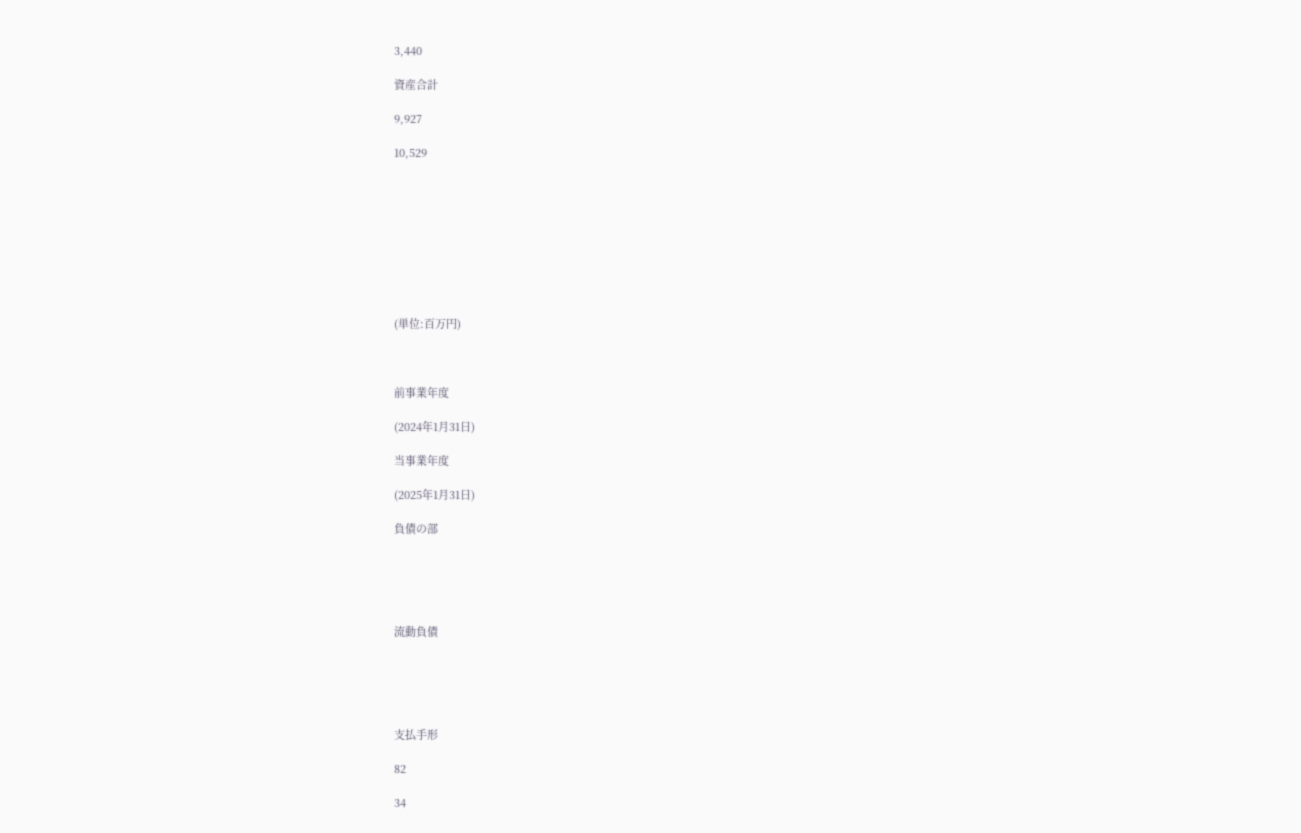3,440

資産合計

9,927

10,529









(単位:百万円)



前事業年度

(2024年1月31日)

当事業年度

(2025年1月31日)

負債の部





流動負債





支払手形

82

34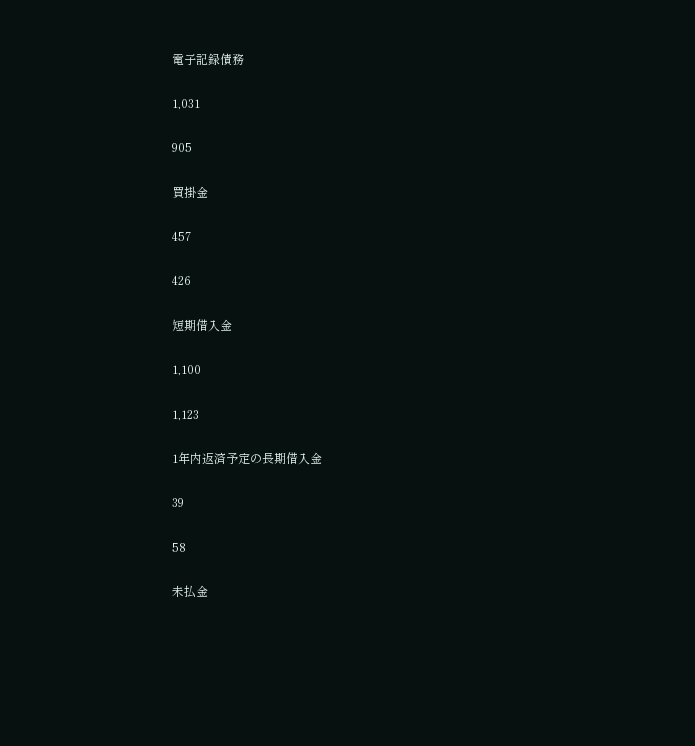電子記録債務

1,031

905

買掛金

457

426

短期借入金

1,100

1,123

1年内返済予定の長期借入金

39

58

未払金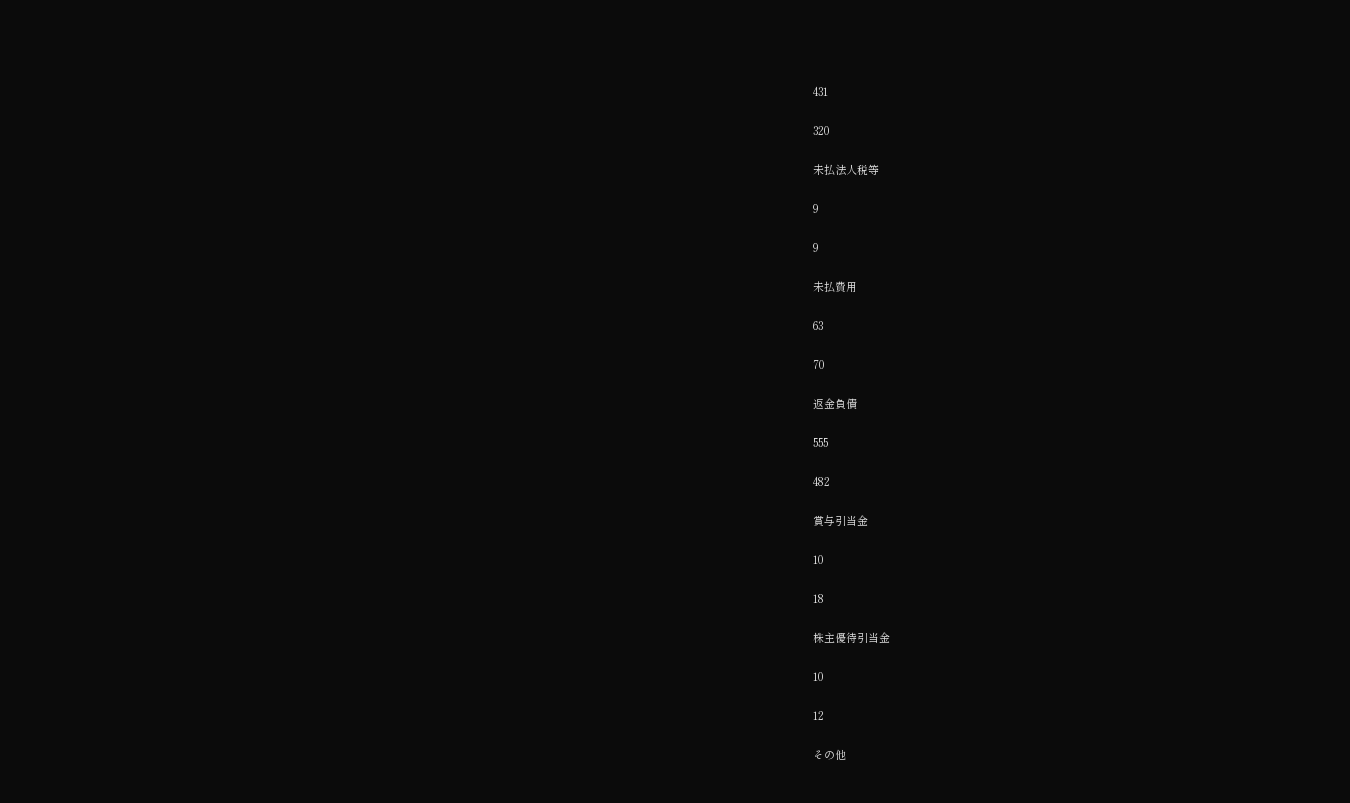431

320

未払法人税等

9

9

未払費用

63

70

返金負債

555

482

賞与引当金

10

18

株主優待引当金

10

12

その他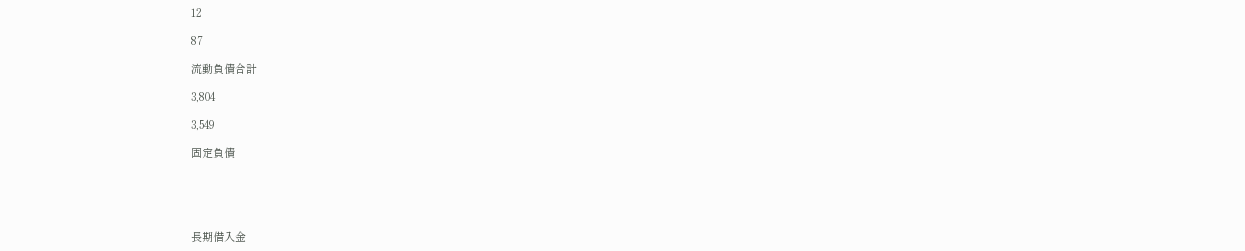12

87

流動負債合計

3,804

3,549

固定負債





長期借入金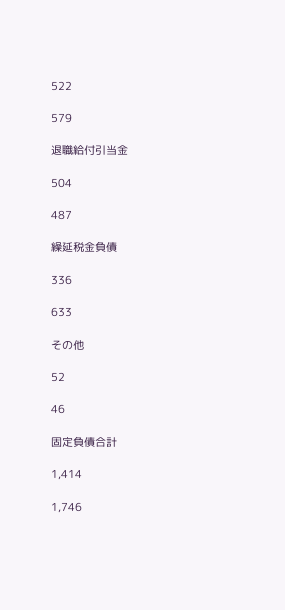522

579

退職給付引当金

504

487

繰延税金負債

336

633

その他

52

46

固定負債合計

1,414

1,746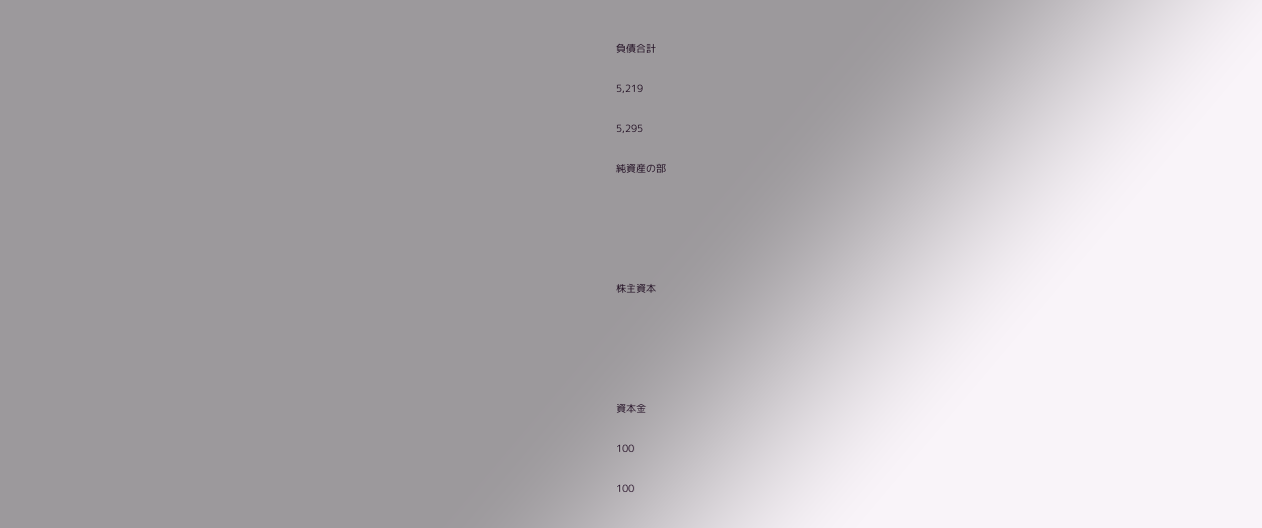負債合計

5,219

5,295

純資産の部





株主資本





資本金

100

100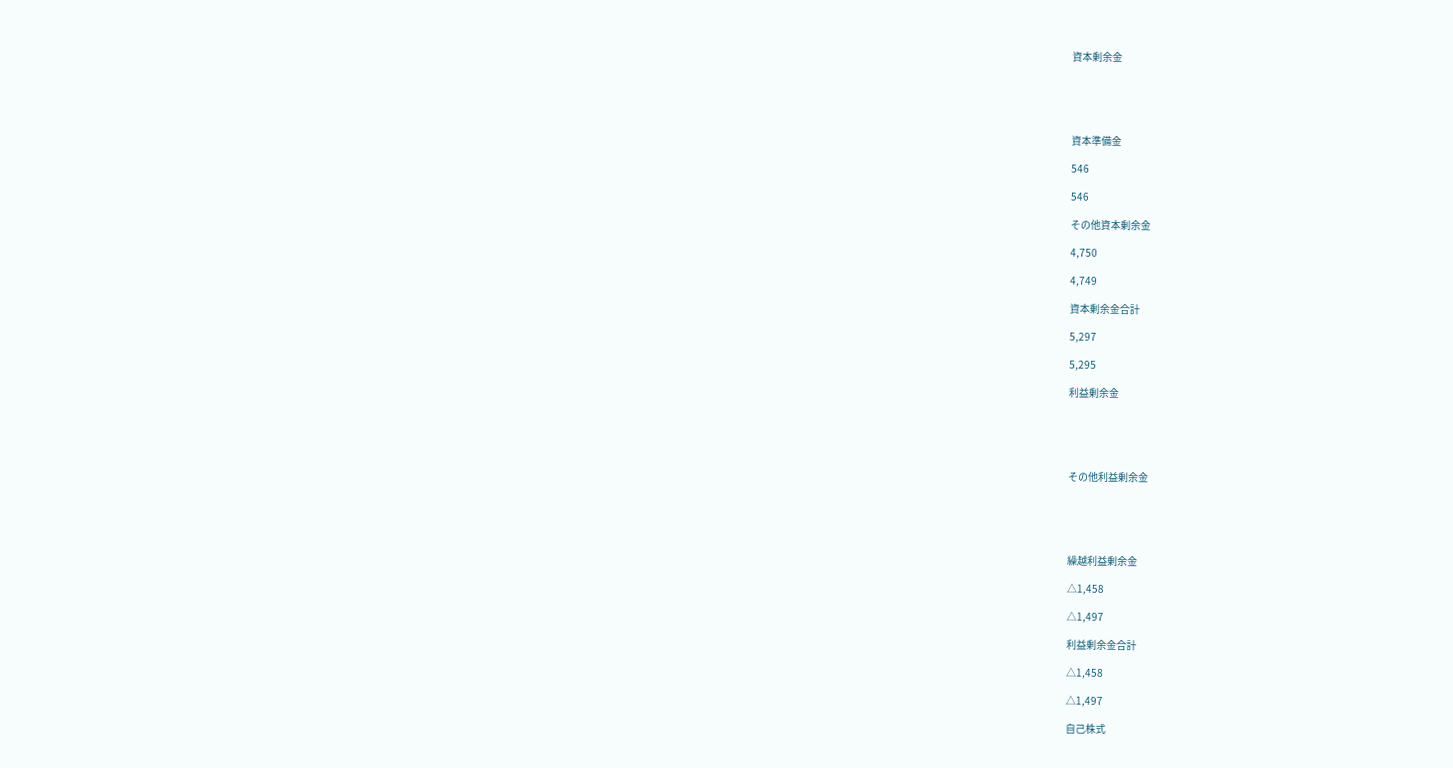資本剰余金





資本準備金

546

546

その他資本剰余金

4,750

4,749

資本剰余金合計

5,297

5,295

利益剰余金





その他利益剰余金





繰越利益剰余金

△1,458

△1,497

利益剰余金合計

△1,458

△1,497

自己株式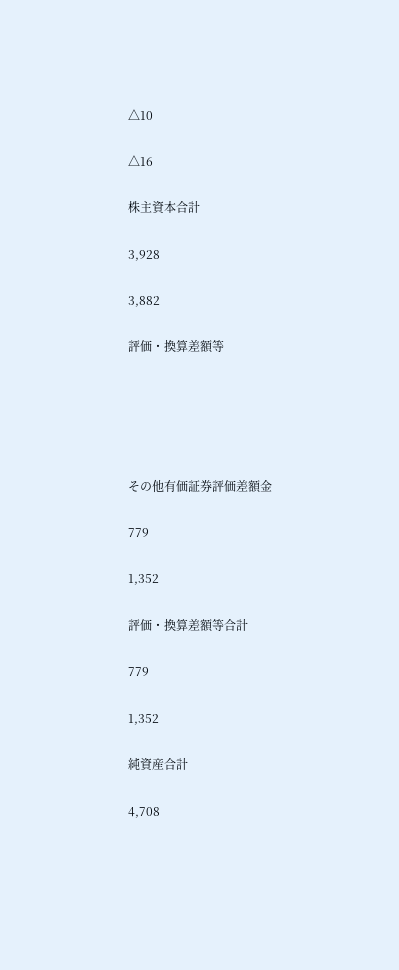△10

△16

株主資本合計

3,928

3,882

評価・換算差額等





その他有価証券評価差額金

779

1,352

評価・換算差額等合計

779

1,352

純資産合計

4,708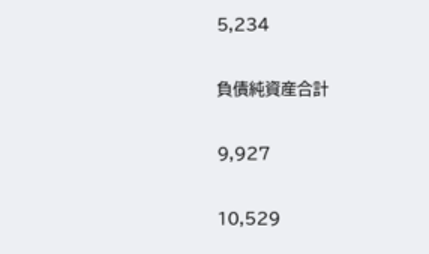5,234

負債純資産合計

9,927

10,529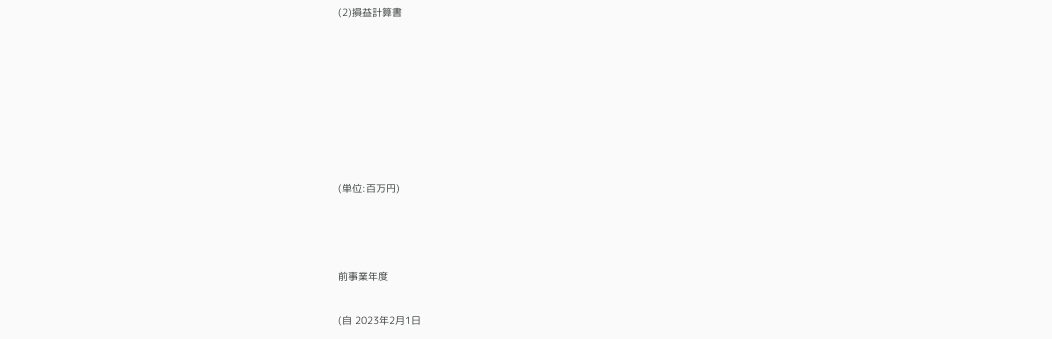(2)損益計算書







(単位:百万円)



前事業年度

(自 2023年2月1日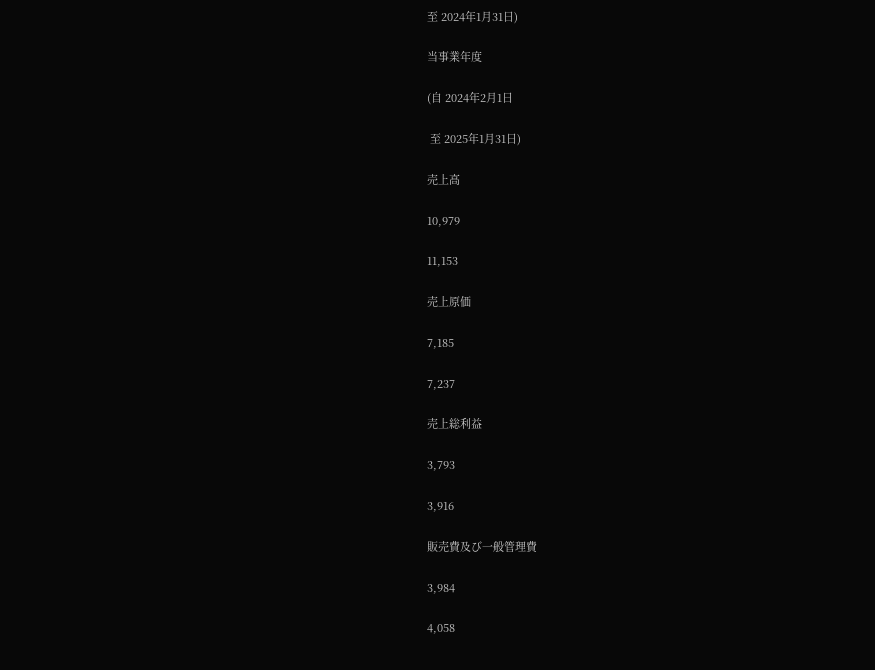至 2024年1月31日)

当事業年度

(自 2024年2月1日

 至 2025年1月31日)

売上高

10,979

11,153

売上原価

7,185

7,237

売上総利益

3,793

3,916

販売費及び一般管理費

3,984

4,058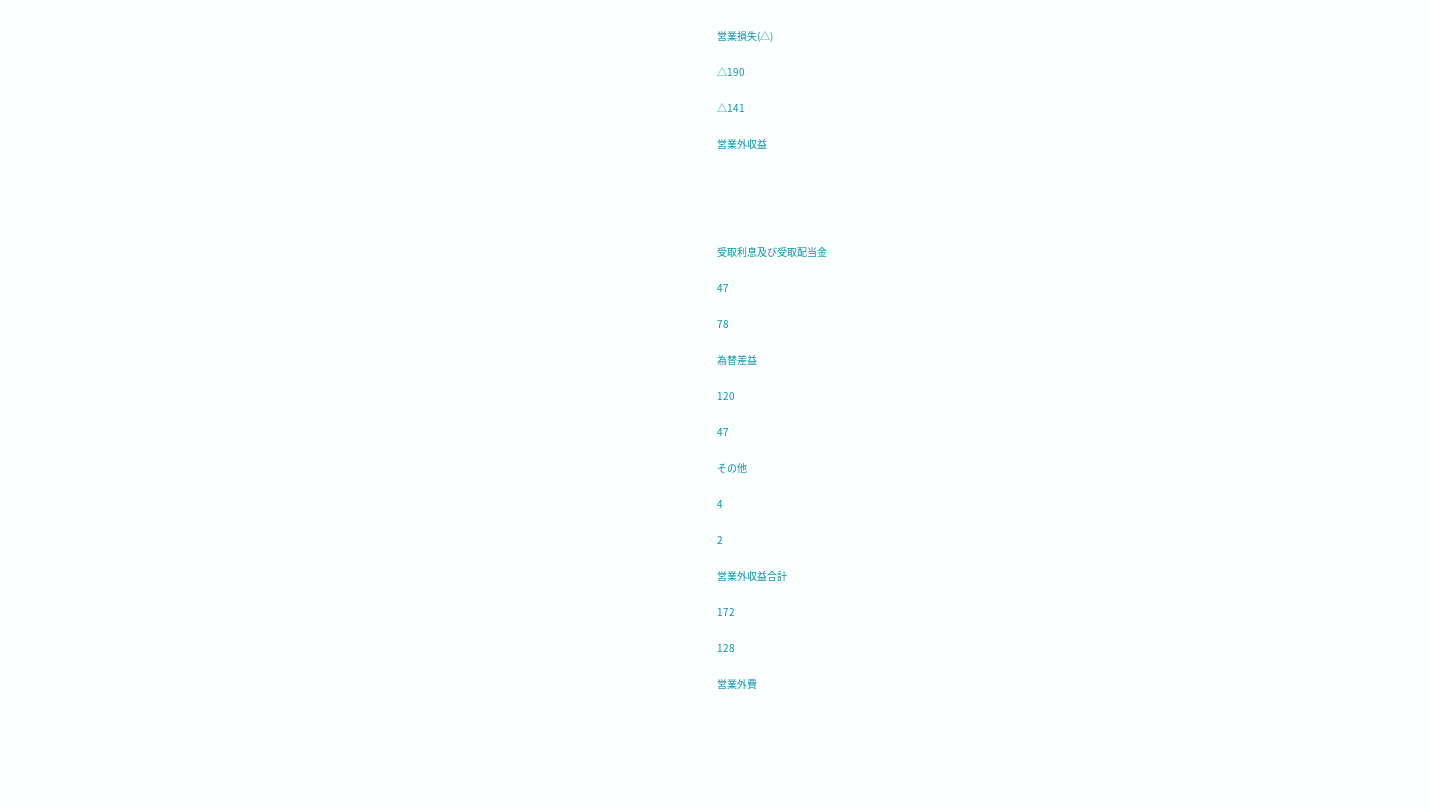営業損失(△)

△190

△141

営業外収益





受取利息及び受取配当金

47

78

為替差益

120

47

その他

4

2

営業外収益合計

172

128

営業外費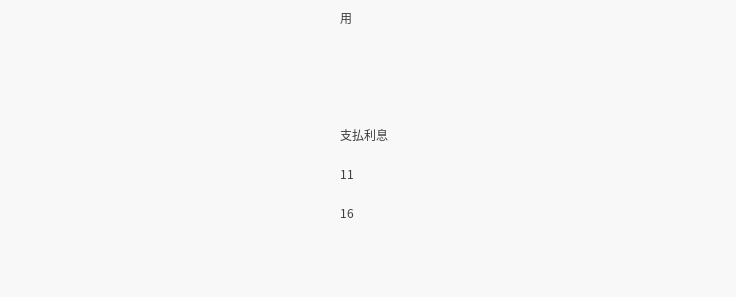用





支払利息

11

16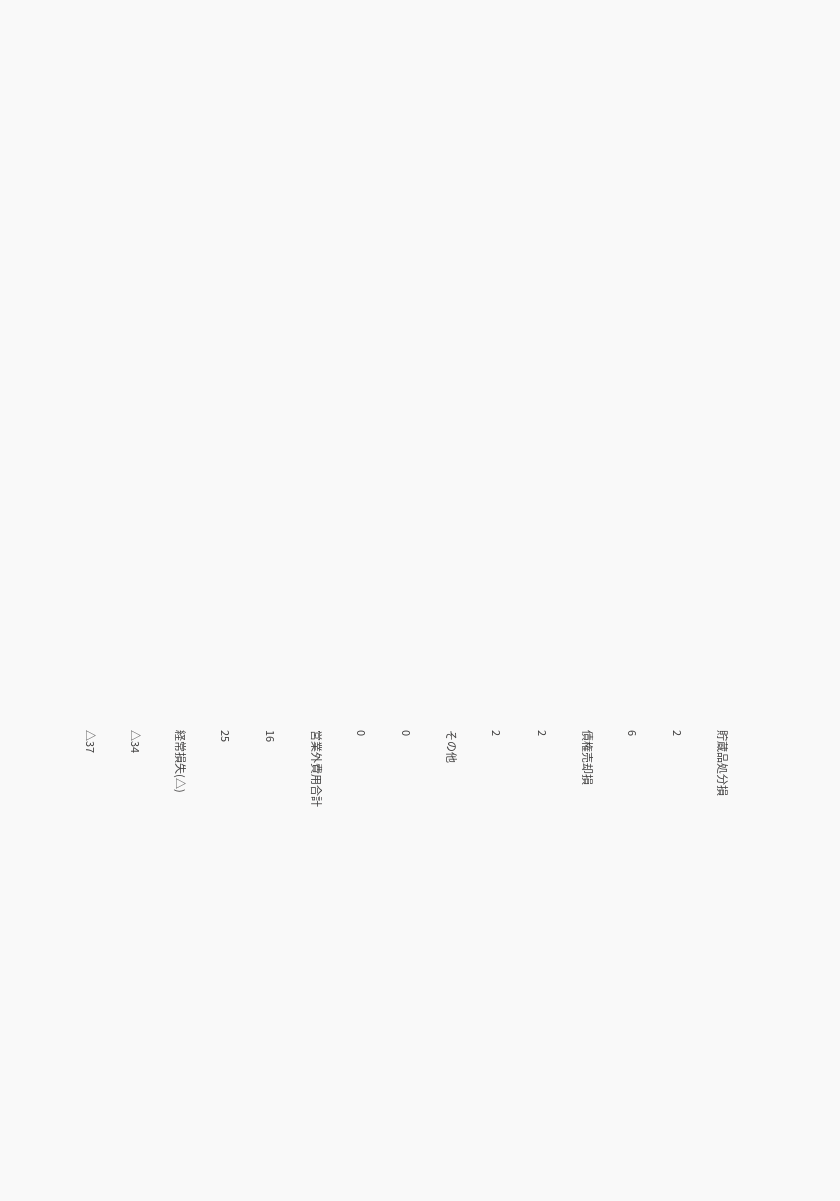貯蔵品処分損

2

6

債権売却損

2

2

その他

0

0

営業外費用合計

16

25

経常損失(△)

△34

△37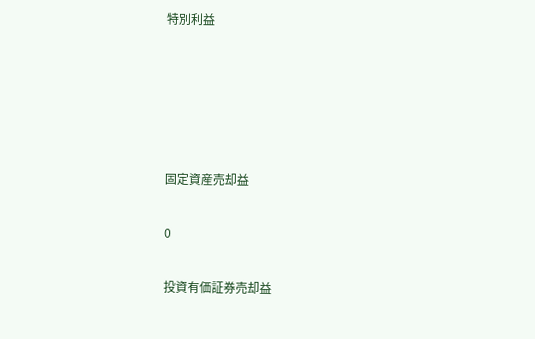特別利益





固定資産売却益

0

投資有価証券売却益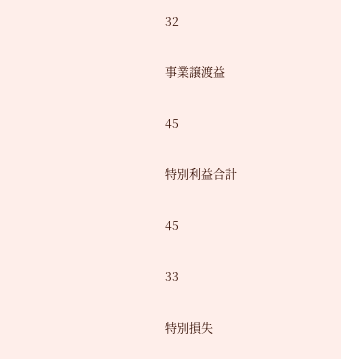32

事業譲渡益

45

特別利益合計

45

33

特別損失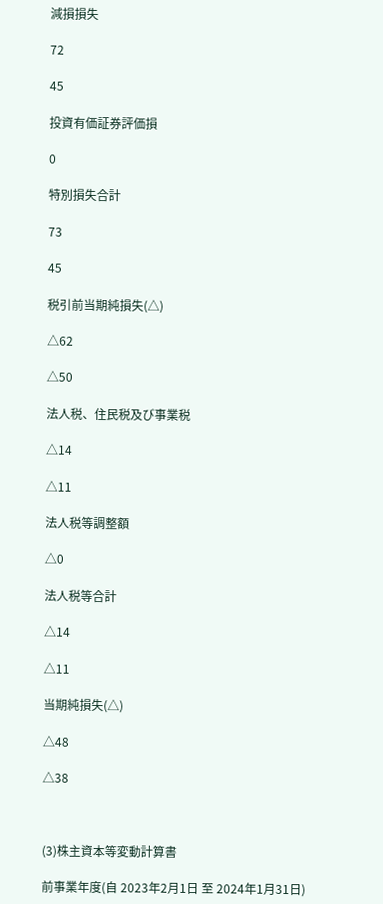減損損失

72

45

投資有価証券評価損

0

特別損失合計

73

45

税引前当期純損失(△)

△62

△50

法人税、住民税及び事業税

△14

△11

法人税等調整額

△0

法人税等合計

△14

△11

当期純損失(△)

△48

△38



(3)株主資本等変動計算書

前事業年度(自 2023年2月1日 至 2024年1月31日)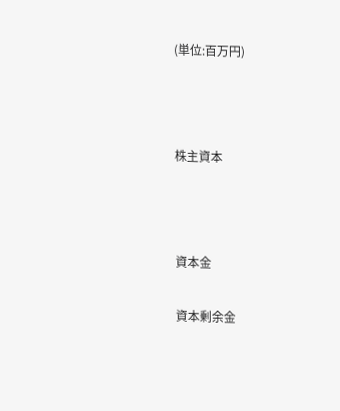(単位:百万円)



株主資本



資本金

資本剰余金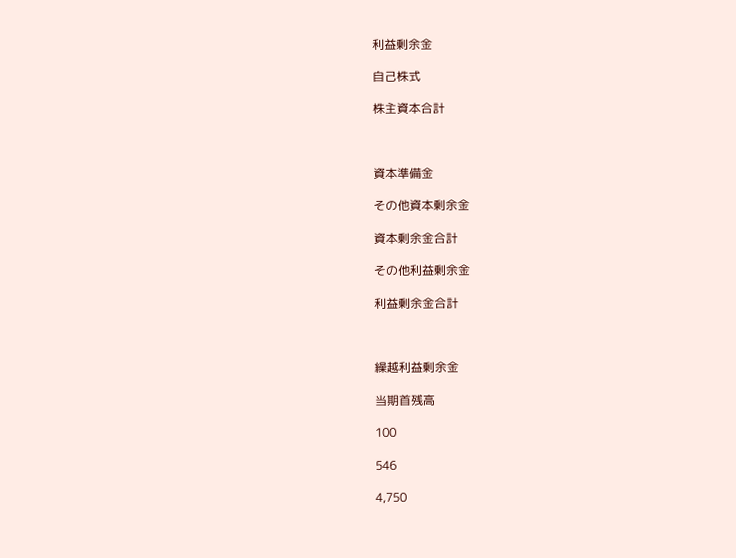利益剰余金

自己株式

株主資本合計



資本準備金

その他資本剰余金

資本剰余金合計

その他利益剰余金

利益剰余金合計



繰越利益剰余金

当期首残高

100

546

4,750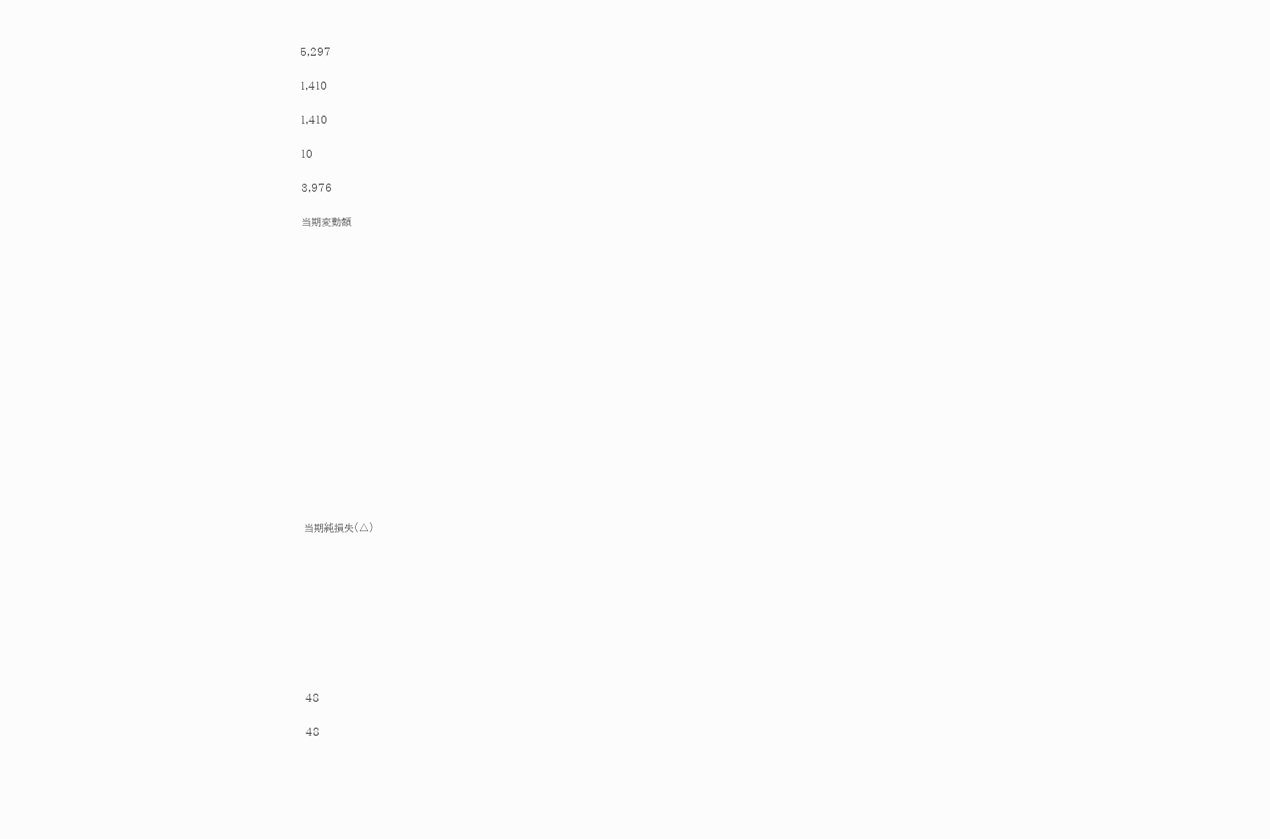5,297

1,410

1,410

10

3,976

当期変動額

















当期純損失(△)









48

48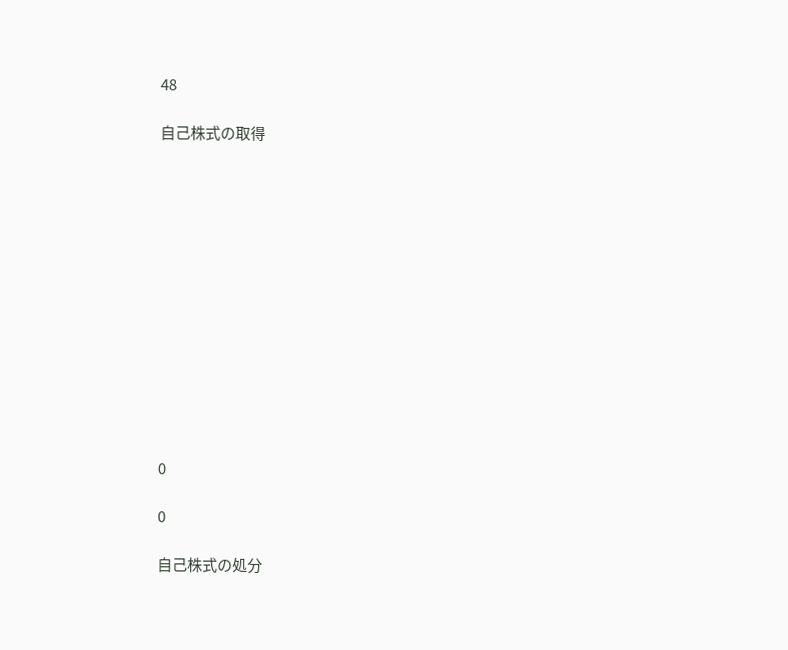48

自己株式の取得













0

0

自己株式の処分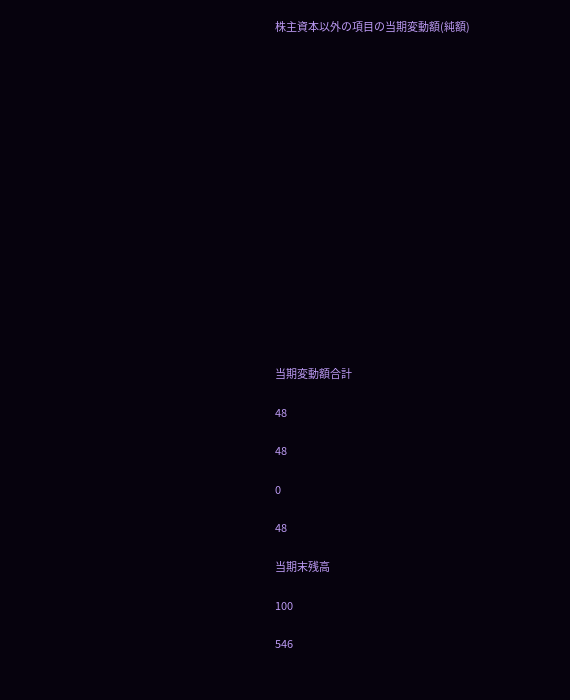株主資本以外の項目の当期変動額(純額)

















当期変動額合計

48

48

0

48

当期末残高

100

546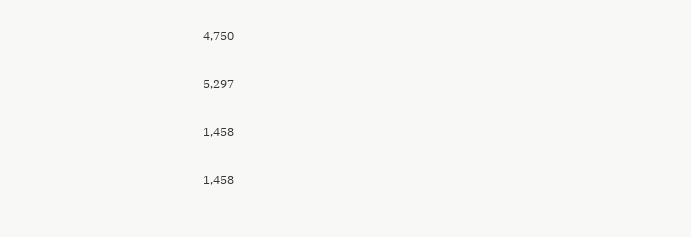4,750

5,297

1,458

1,458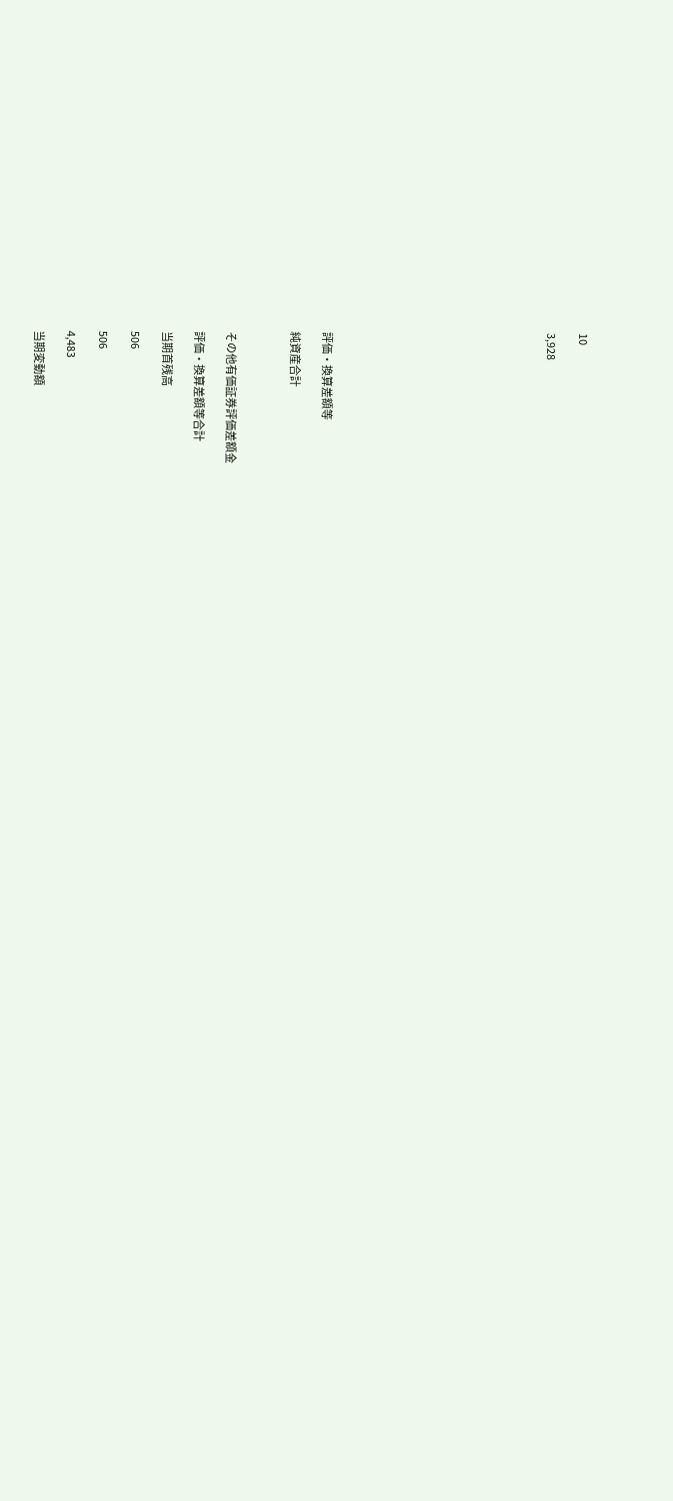10

3,928













評価・換算差額等

純資産合計



その他有価証券評価差額金

評価・換算差額等合計

当期首残高

506

506

4,483

当期変動額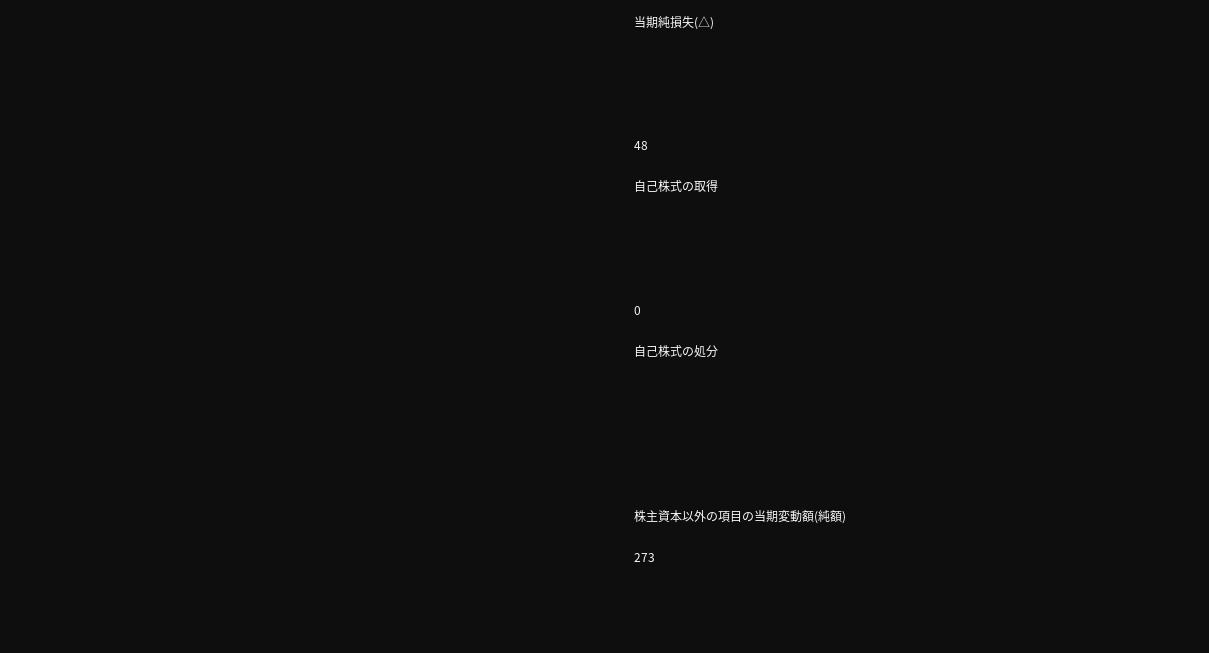当期純損失(△)





48

自己株式の取得





0

自己株式の処分







株主資本以外の項目の当期変動額(純額)

273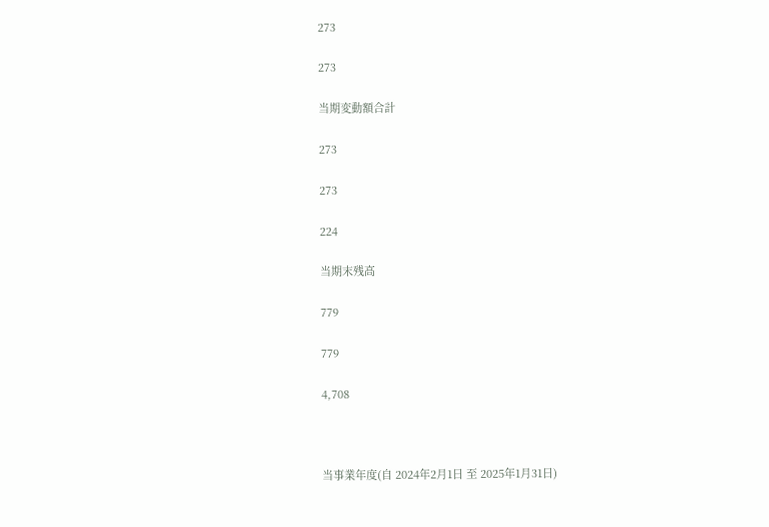273

273

当期変動額合計

273

273

224

当期末残高

779

779

4,708



当事業年度(自 2024年2月1日 至 2025年1月31日)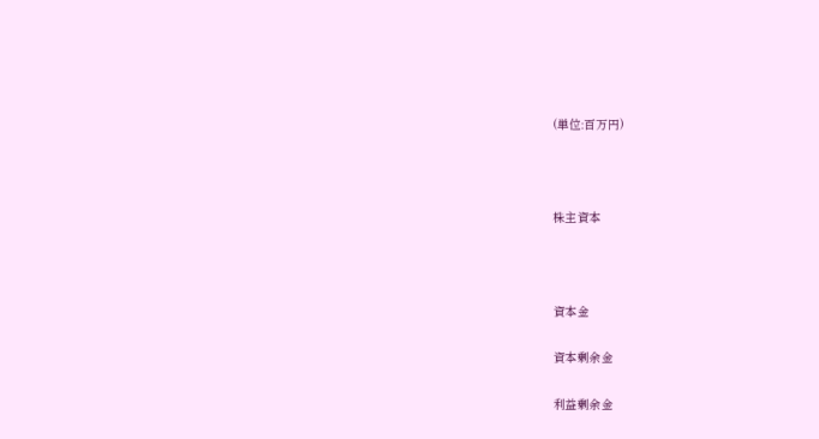(単位:百万円)



株主資本



資本金

資本剰余金

利益剰余金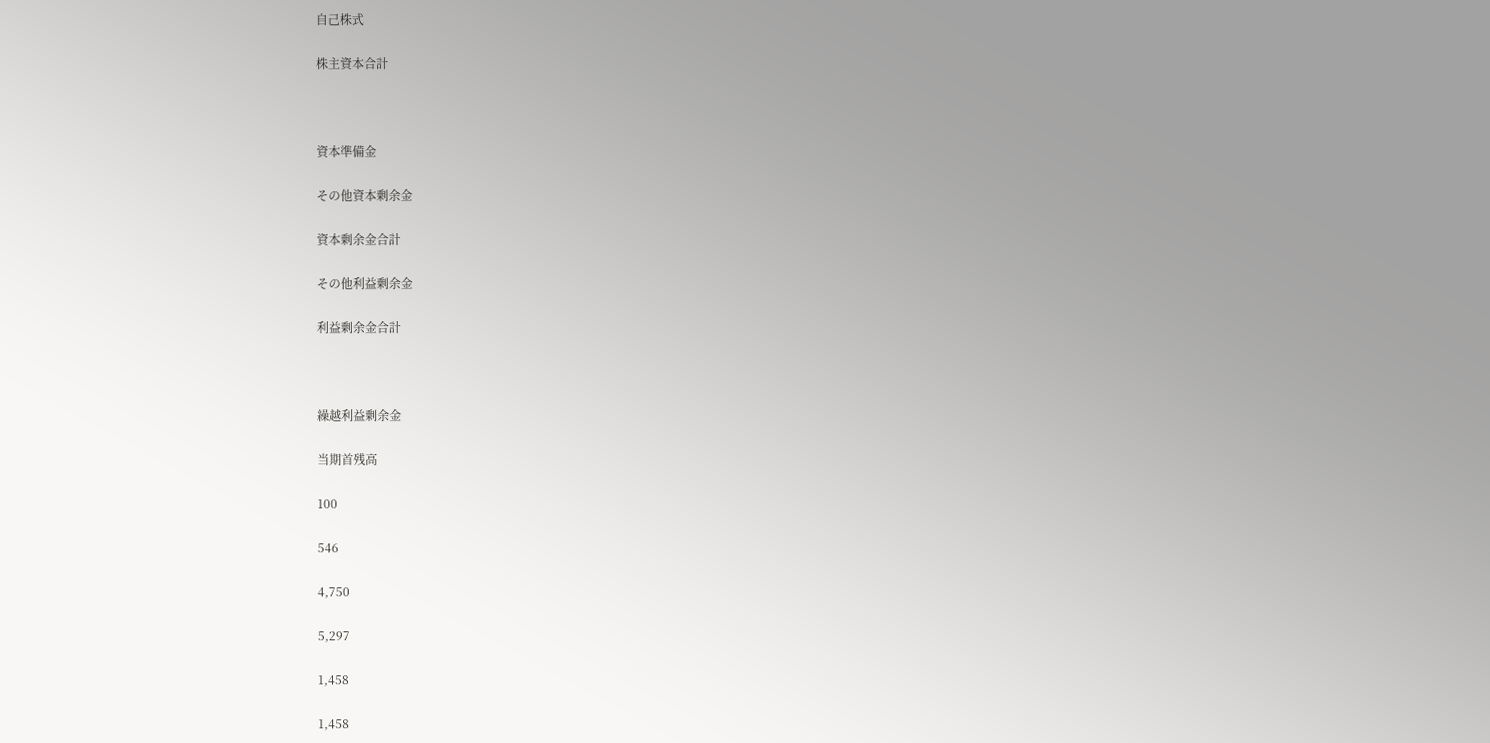自己株式

株主資本合計



資本準備金

その他資本剰余金

資本剰余金合計

その他利益剰余金

利益剰余金合計



繰越利益剰余金

当期首残高

100

546

4,750

5,297

1,458

1,458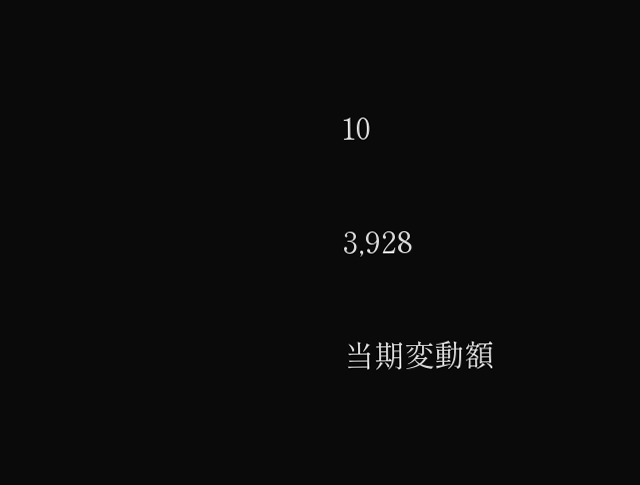10

3,928

当期変動額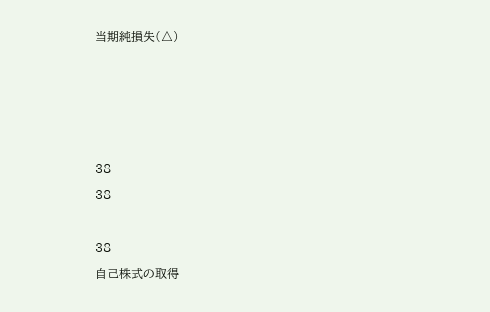当期純損失(△)









38

38



38

自己株式の取得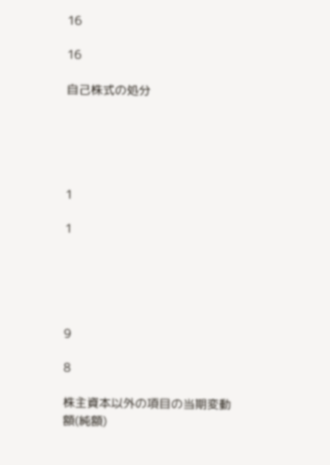16

16

自己株式の処分





1

1





9

8

株主資本以外の項目の当期変動額(純額)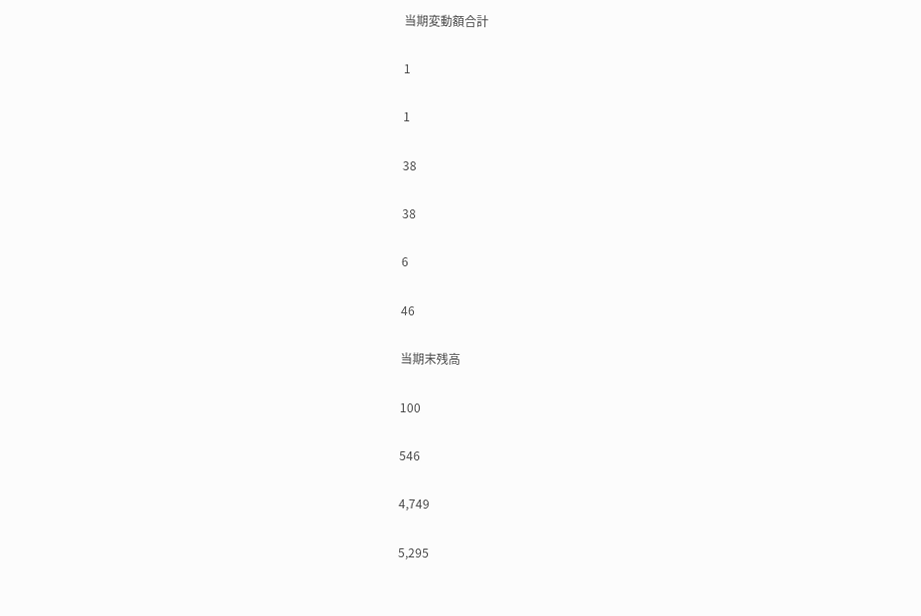当期変動額合計

1

1

38

38

6

46

当期末残高

100

546

4,749

5,295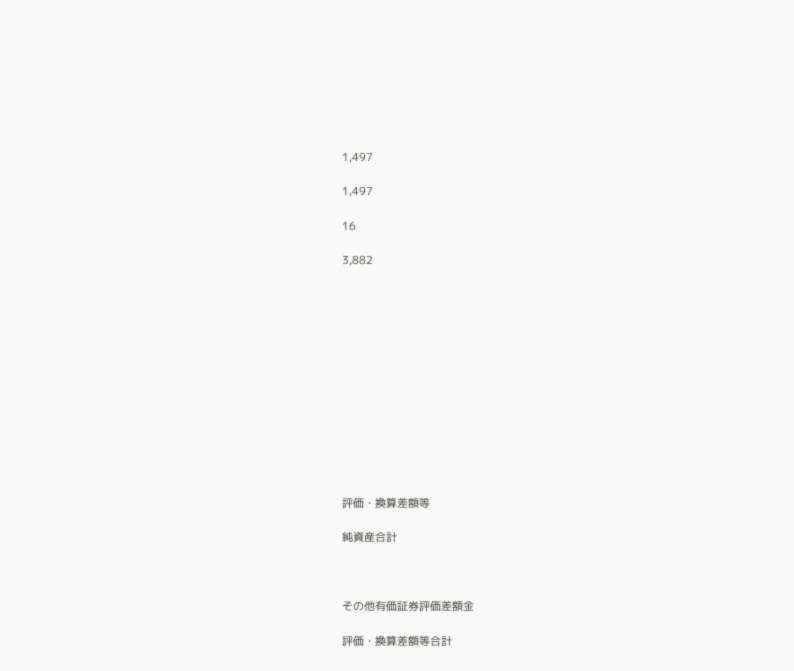1,497

1,497

16

3,882













評価・換算差額等

純資産合計



その他有価証券評価差額金

評価・換算差額等合計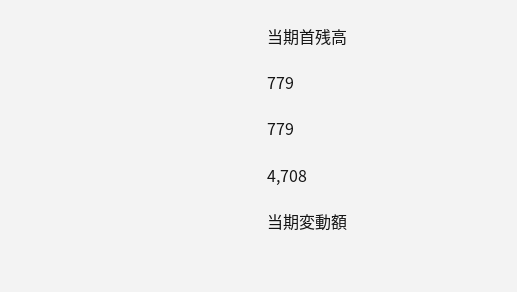当期首残高

779

779

4,708

当期変動額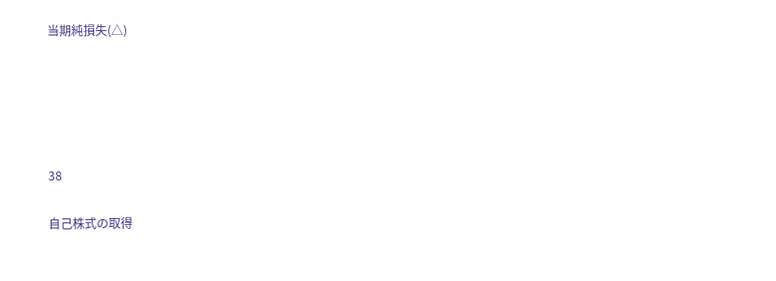当期純損失(△)





38

自己株式の取得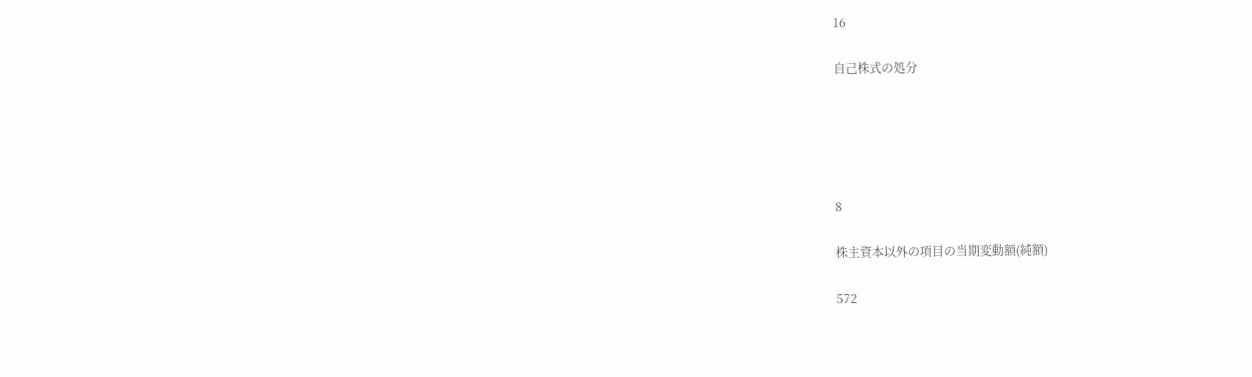16

自己株式の処分





8

株主資本以外の項目の当期変動額(純額)

572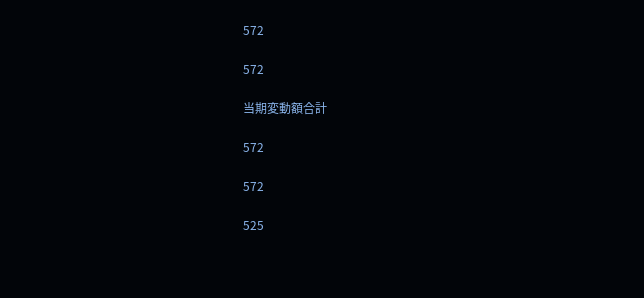572

572

当期変動額合計

572

572

525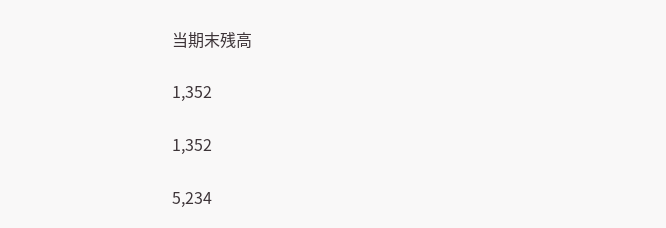当期末残高

1,352

1,352

5,234